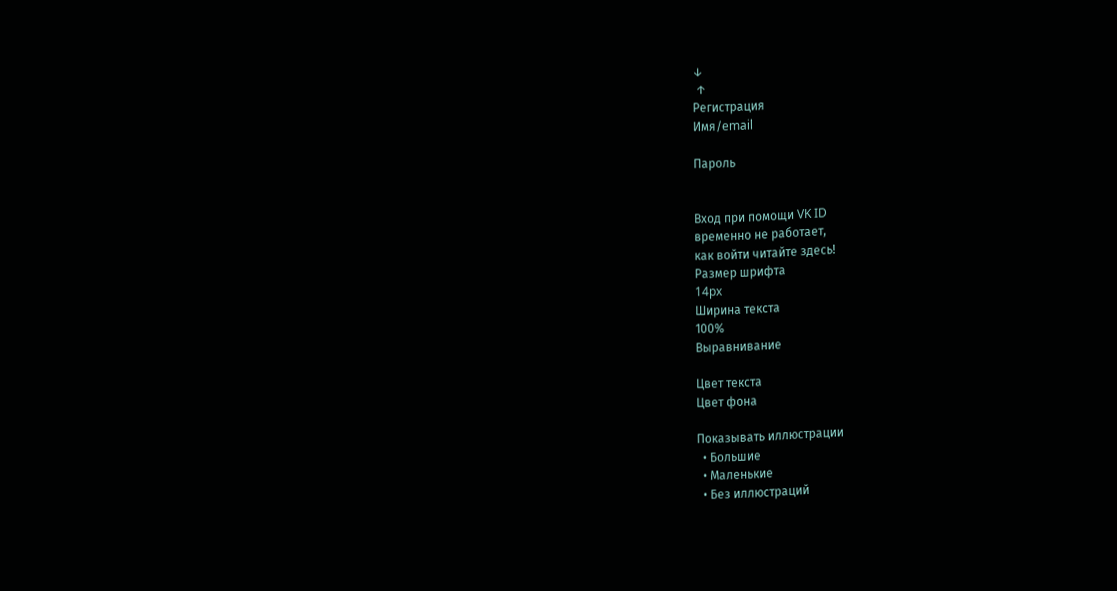↓
 ↑
Регистрация
Имя/email

Пароль


Вход при помощи VK ID
временно не работает,
как войти читайте здесь!
Размер шрифта
14px
Ширина текста
100%
Выравнивание

Цвет текста
Цвет фона

Показывать иллюстрации
  • Большие
  • Маленькие
  • Без иллюстраций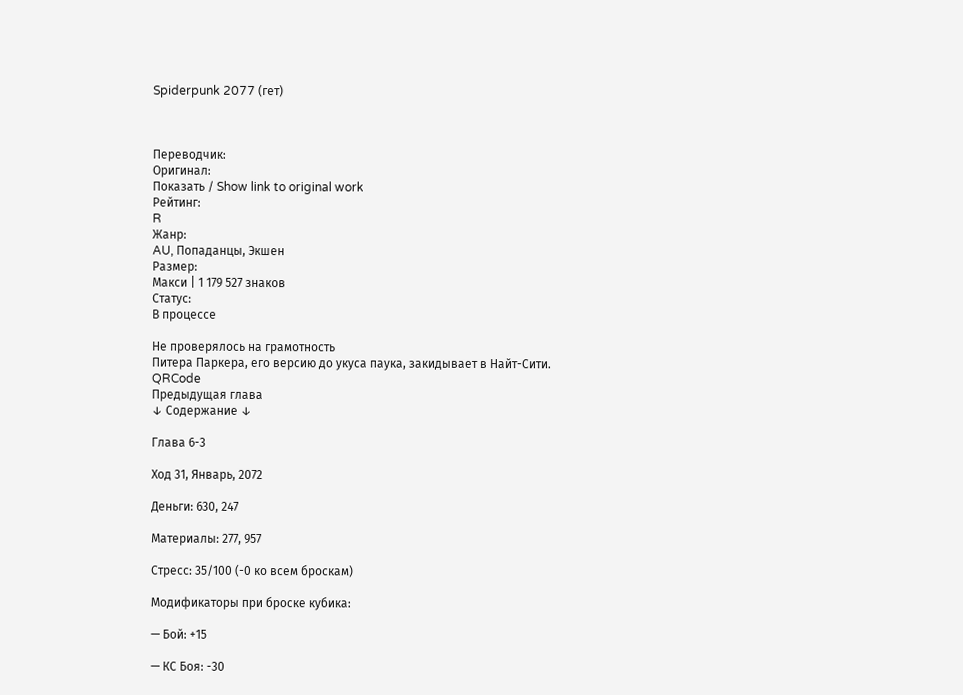Spiderpunk 2077 (гет)



Переводчик:
Оригинал:
Показать / Show link to original work
Рейтинг:
R
Жанр:
AU, Попаданцы, Экшен
Размер:
Макси | 1 179 527 знаков
Статус:
В процессе

Не проверялось на грамотность
Питера Паркера, его версию до укуса паука, закидывает в Найт-Сити.
QRCode
Предыдущая глава
↓ Содержание ↓

Глава 6-3

Ход 31, Январь, 2072

Деньги: 630, 247

Материалы: 277, 957

Стресс: 35/100 (-0 ко всем броскам)

Модификаторы при броске кубика:

— Бой: +15

— КС Боя: -30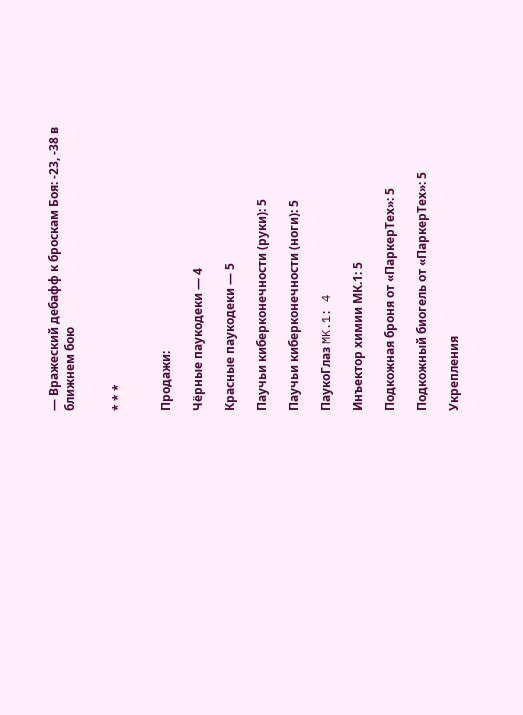— Вражеский дебафф к броскам Боя: -23, -38 в ближнем бою


* * *


Продажи:

Чёрные паукодеки — 4

Красные паукодеки — 5

Паучьи киберконечности (руки): 5

Паучьи киберконечности (ноги): 5

ПаукоГлаз MK.1: 4

Инъектор химии МК.1: 5

Подкожная броня от «ПаркерТех»: 5

Подкожный биогель от «ПаркерТех»: 5

Укрепления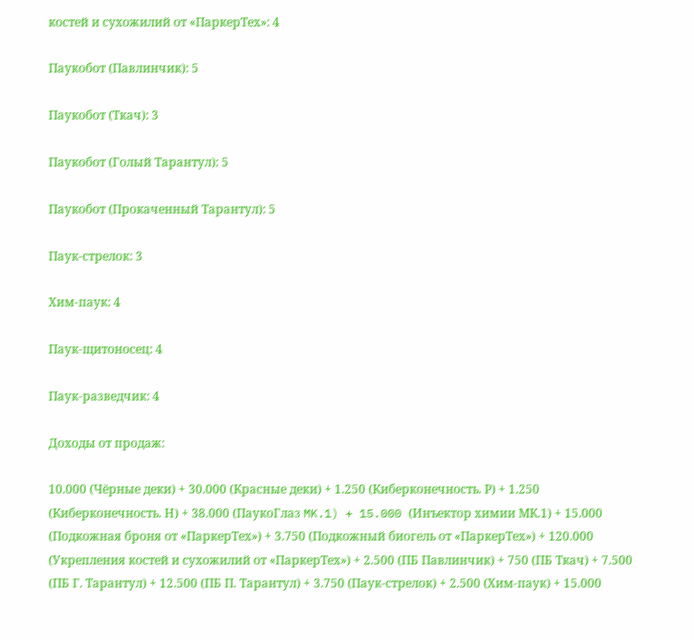костей и сухожилий от «ПаркерТех»: 4

Паукобот (Павлинчик): 5

Паукобот (Ткач): 3

Паукобот (Голый Тарантул): 5

Паукобот (Прокаченный Тарантул): 5

Паук-стрелок: 3

Хим-паук: 4

Паук-щитоносец: 4

Паук-разведчик: 4

Доходы от продаж:

10.000 (Чёрные деки) + 30.000 (Красные деки) + 1.250 (Киберконечность. Р) + 1.250 (Киберконечность. Н) + 38.000 (ПаукоГлаз MK.1) + 15.000 (Инъектор химии МК.1) + 15.000 (Подкожная броня от «ПаркерТех») + 3.750 (Подкожный биогель от «ПаркерТех») + 120.000 (Укрепления костей и сухожилий от «ПаркерТех») + 2.500 (ПБ Павлинчик) + 750 (ПБ Ткач) + 7.500 (ПБ Г. Тарантул) + 12.500 (ПБ П. Тарантул) + 3.750 (Паук-стрелок) + 2.500 (Хим-паук) + 15.000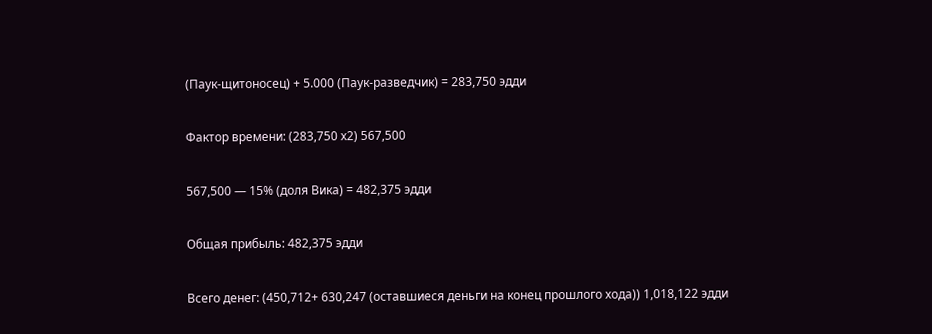(Паук-щитоносец) + 5.000 (Паук-разведчик) = 283,750 эдди

Фактор времени: (283,750 х2) 567,500

567,500 — 15% (доля Вика) = 482,375 эдди

Общая прибыль: 482,375 эдди

Всего денег: (450,712+ 630,247 (оставшиеся деньги на конец прошлого хода)) 1,018,122 эдди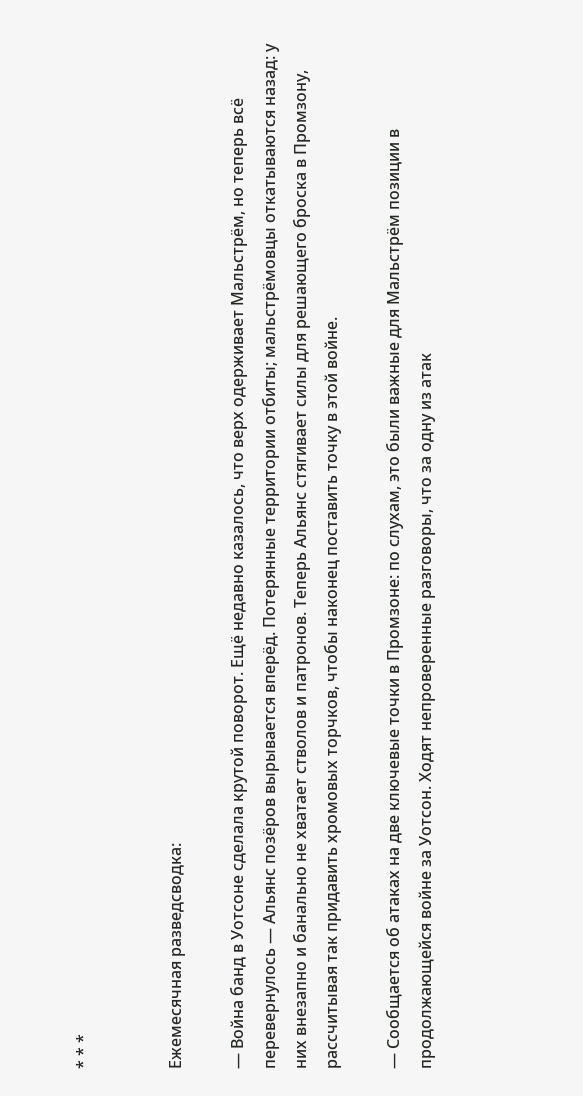* * *


Ежемесячная разведсводка:

— Война банд в Уотсоне сделала крутой поворот. Ещё недавно казалось, что верх одерживает Мальстрём, но теперь всё перевернулось — Альянс позёров вырывается вперёд. Потерянные территории отбиты; мальстрёмовцы откатываются назад: у них внезапно и банально не хватает стволов и патронов. Теперь Альянс стягивает силы для решающего броска в Промзону, рассчитывая так придавить хромовых торчков, чтобы наконец поставить точку в этой войне.

— Сообщается об атаках на две ключевые точки в Промзоне: по слухам, это были важные для Мальстрём позиции в продолжающейся войне за Уотсон. Ходят непроверенные разговоры, что за одну из атак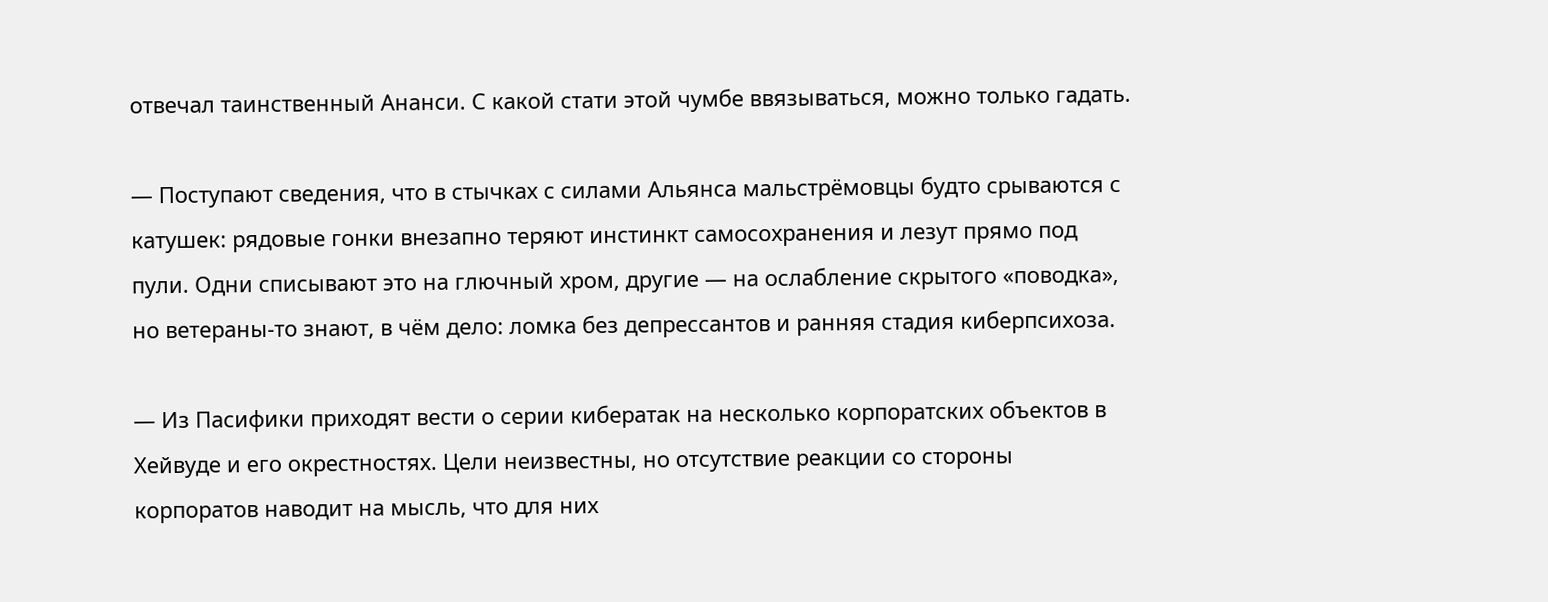отвечал таинственный Ананси. С какой стати этой чумбе ввязываться, можно только гадать.

— Поступают сведения, что в стычках с силами Альянса мальстрёмовцы будто срываются с катушек: рядовые гонки внезапно теряют инстинкт самосохранения и лезут прямо под пули. Одни списывают это на глючный хром, другие — на ослабление скрытого «поводка», но ветераны-то знают, в чём дело: ломка без депрессантов и ранняя стадия киберпсихоза.

— Из Пасифики приходят вести о серии кибератак на несколько корпоратских объектов в Хейвуде и его окрестностях. Цели неизвестны, но отсутствие реакции со стороны корпоратов наводит на мысль, что для них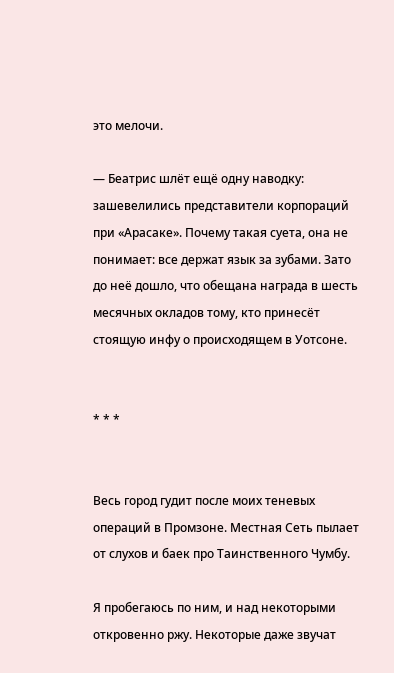это мелочи.

— Беатрис шлёт ещё одну наводку: зашевелились представители корпораций при «Арасаке». Почему такая суета, она не понимает: все держат язык за зубами. Зато до неё дошло, что обещана награда в шесть месячных окладов тому, кто принесёт стоящую инфу о происходящем в Уотсоне.


* * *


Весь город гудит после моих теневых операций в Промзоне. Местная Сеть пылает от слухов и баек про Таинственного Чумбу.

Я пробегаюсь по ним, и над некоторыми откровенно ржу. Некоторые даже звучат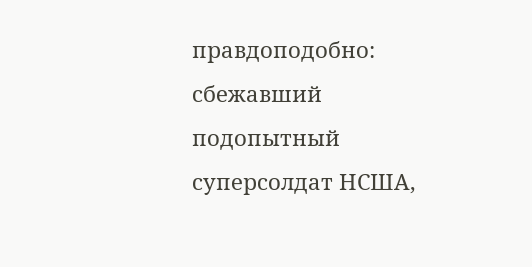правдоподобно: сбежавший подопытный суперсолдат НСША,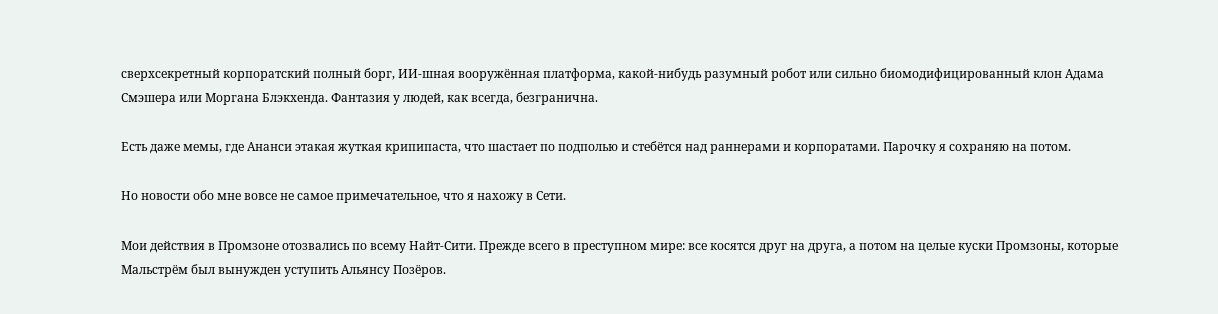сверхсекретный корпоратский полный борг, ИИ-шная вооружённая платформа, какой-нибудь разумный робот или сильно биомодифицированный клон Адама Смэшера или Моргана Блэкхенда. Фантазия у людей, как всегда, безгранична.

Есть даже мемы, где Ананси этакая жуткая крипипаста, что шастает по подполью и стебётся над раннерами и корпоратами. Парочку я сохраняю на потом.

Но новости обо мне вовсе не самое примечательное, что я нахожу в Сети.

Мои действия в Промзоне отозвались по всему Найт-Сити. Прежде всего в преступном мире: все косятся друг на друга, а потом на целые куски Промзоны, которые Мальстрём был вынужден уступить Альянсу Позёров.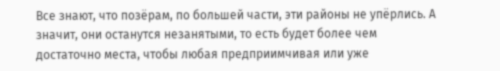Все знают, что позёрам, по большей части, эти районы не упёрлись. А значит, они останутся незанятыми, то есть будет более чем достаточно места, чтобы любая предприимчивая или уже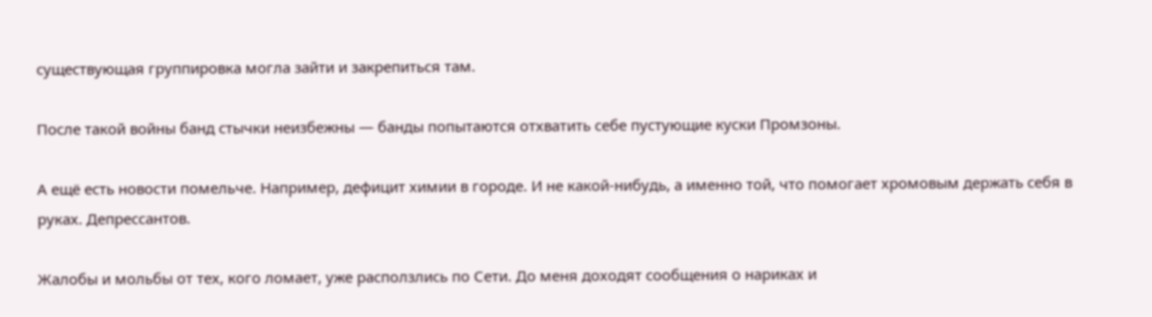существующая группировка могла зайти и закрепиться там.

После такой войны банд стычки неизбежны — банды попытаются отхватить себе пустующие куски Промзоны.

А ещё есть новости помельче. Например, дефицит химии в городе. И не какой-нибудь, а именно той, что помогает хромовым держать себя в руках. Депрессантов.

Жалобы и мольбы от тех, кого ломает, уже расползлись по Сети. До меня доходят сообщения о нариках и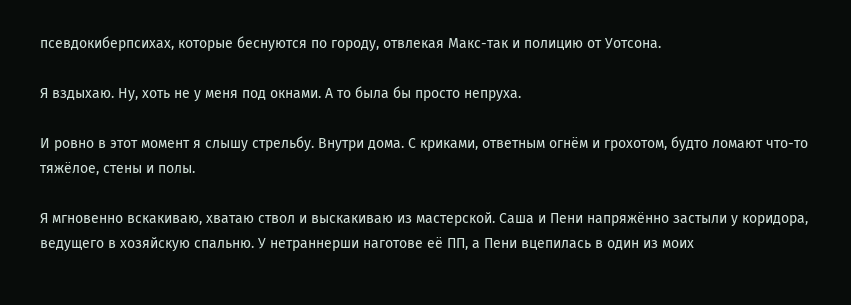псевдокиберпсихах, которые беснуются по городу, отвлекая Макс-так и полицию от Уотсона.

Я вздыхаю. Ну, хоть не у меня под окнами. А то была бы просто непруха.

И ровно в этот момент я слышу стрельбу. Внутри дома. С криками, ответным огнём и грохотом, будто ломают что-то тяжёлое, стены и полы.

Я мгновенно вскакиваю, хватаю ствол и выскакиваю из мастерской. Саша и Пени напряжённо застыли у коридора, ведущего в хозяйскую спальню. У нетраннерши наготове её ПП, а Пени вцепилась в один из моих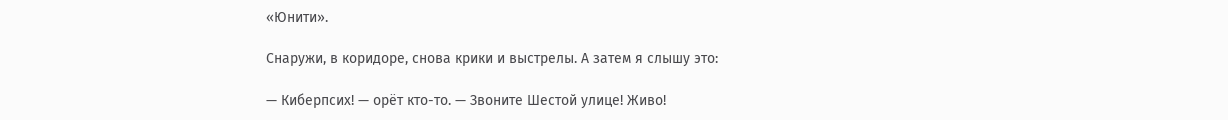«Юнити».

Снаружи, в коридоре, снова крики и выстрелы. А затем я слышу это:

— Киберпсих! — орёт кто-то. — Звоните Шестой улице! Живо!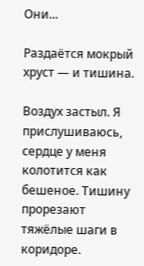Они...

Раздаётся мокрый хруст — и тишина.

Воздух застыл. Я прислушиваюсь, сердце у меня колотится как бешеное. Тишину прорезают тяжёлые шаги в коридоре.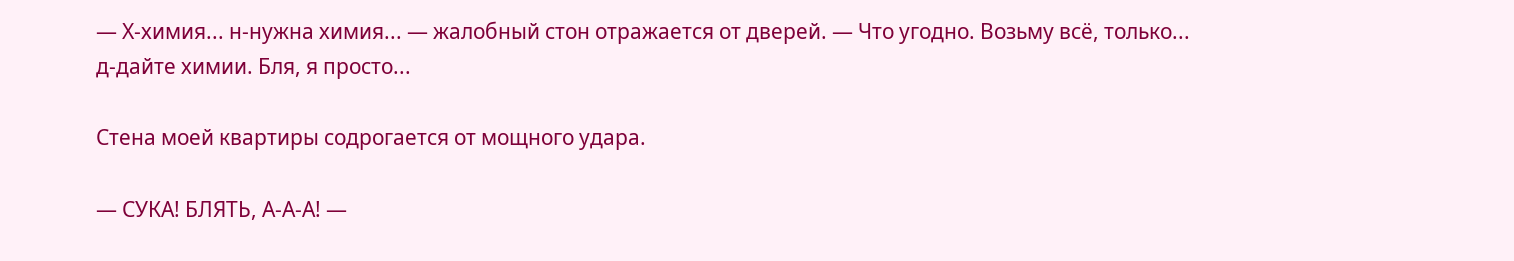— Х-химия... н-нужна химия... — жалобный стон отражается от дверей. — Что угодно. Возьму всё, только... д-дайте химии. Бля, я просто...

Стена моей квартиры содрогается от мощного удара.

— СУКА! БЛЯТЬ, А-А-А! —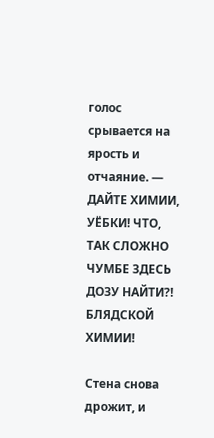голос срывается на ярость и отчаяние. — ДАЙТЕ ХИМИИ, УЁБКИ! ЧТО, ТАК СЛОЖНО ЧУМБЕ ЗДЕСЬ ДОЗУ НАЙТИ?! БЛЯДСКОЙ ХИМИИ!

Стена снова дрожит, и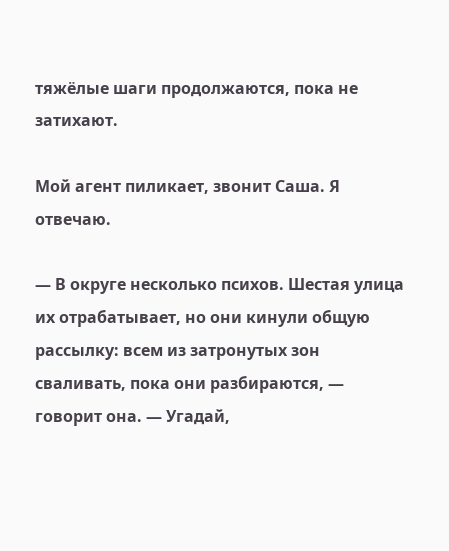тяжёлые шаги продолжаются, пока не затихают.

Мой агент пиликает, звонит Саша. Я отвечаю.

— В округе несколько психов. Шестая улица их отрабатывает, но они кинули общую рассылку: всем из затронутых зон сваливать, пока они разбираются, — говорит она. — Угадай,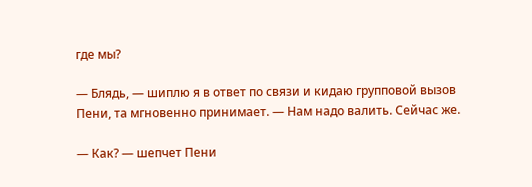где мы?

— Блядь, — шиплю я в ответ по связи и кидаю групповой вызов Пени, та мгновенно принимает. — Нам надо валить. Сейчас же.

— Как? — шепчет Пени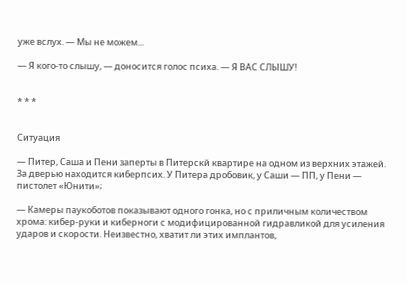уже вслух. — Мы не можем...

— Я кого-то слышу, — доносится голос психа. — Я ВАС СЛЫШУ!


* * *


Ситуация

— Питер, Саша и Пени заперты в Питерскй квартире на одном из верхних этажей. За дверью находится киберпсих. У Питера дробовик, у Саши — ПП, у Пени — пистолет «Юнити»;

— Камеры паукоботов показывают одного гонка, но с приличным количеством хрома: кибер-руки и киберноги с модифицированной гидравликой для усиления ударов и скорости. Неизвестно, хватит ли этих имплантов,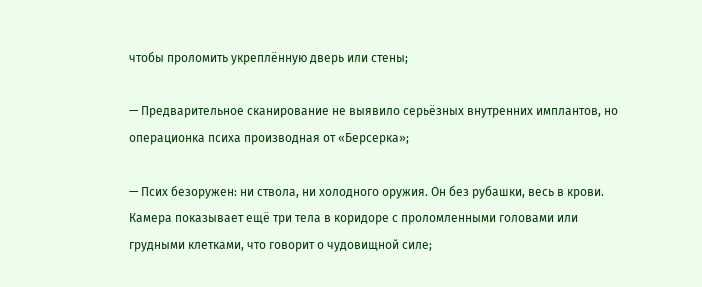чтобы проломить укреплённую дверь или стены;

— Предварительное сканирование не выявило серьёзных внутренних имплантов, но операционка психа производная от «Берсерка»;

— Псих безоружен: ни ствола, ни холодного оружия. Он без рубашки, весь в крови. Камера показывает ещё три тела в коридоре с проломленными головами или грудными клетками, что говорит о чудовищной силе;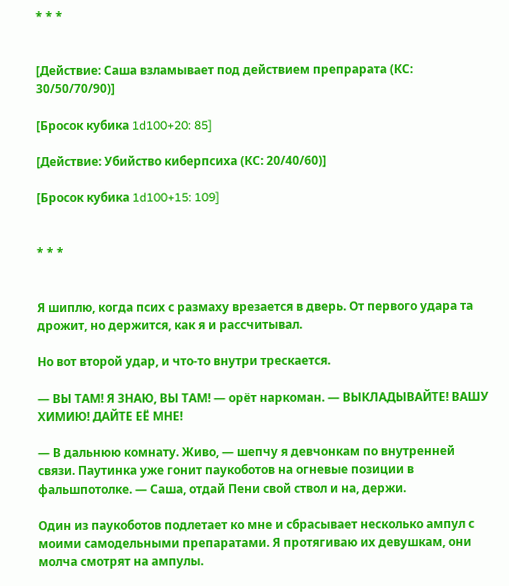* * *


[Действие: Саша взламывает под действием препрарата (КС: 30/50/70/90)]

[Бросок кубика 1d100+20: 85]

[Действие: Убийство киберпсиха (КС: 20/40/60)]

[Бросок кубика 1d100+15: 109]


* * *


Я шиплю, когда псих с размаху врезается в дверь. От первого удара та дрожит, но держится, как я и рассчитывал.

Но вот второй удар, и что-то внутри трескается.

— ВЫ ТАМ! Я ЗНАЮ, ВЫ ТАМ! — орёт наркоман. — ВЫКЛАДЫВАЙТЕ! ВАШУ ХИМИЮ! ДАЙТЕ ЕЁ МНЕ!

— В дальнюю комнату. Живо, — шепчу я девчонкам по внутренней связи. Паутинка уже гонит паукоботов на огневые позиции в фальшпотолке. — Саша, отдай Пени свой ствол и на, держи.

Один из паукоботов подлетает ко мне и сбрасывает несколько ампул с моими самодельными препаратами. Я протягиваю их девушкам, они молча смотрят на ампулы.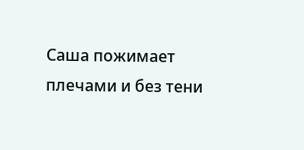Саша пожимает плечами и без тени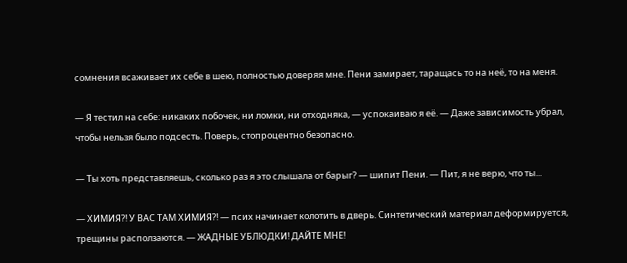сомнения всаживает их себе в шею, полностью доверяя мне. Пени замирает, таращась то на неё, то на меня.

— Я тестил на себе: никаких побочек, ни ломки, ни отходняка, — успокаиваю я её. — Даже зависимость убрал, чтобы нельзя было подсесть. Поверь, стопроцентно безопасно.

— Ты хоть представляешь, сколько раз я это слышала от барыг? — шипит Пени. — Пит, я не верю, что ты...

— ХИМИЯ?! У ВАС ТАМ ХИМИЯ?! — псих начинает колотить в дверь. Синтетический материал деформируется, трещины расползаются. — ЖАДНЫЕ УБЛЮДКИ! ДАЙТЕ МНЕ!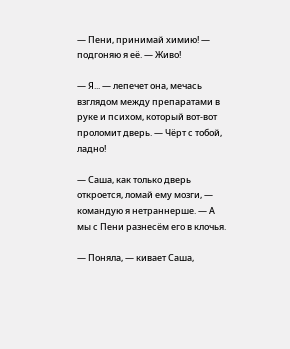— Пени, принимай химию! — подгоняю я её. — Живо!

— Я... — лепечет она, мечась взглядом между препаратами в руке и психом, который вот-вот проломит дверь. — Чёрт с тобой, ладно!

— Саша, как только дверь откроется, ломай ему мозги, — командую я нетраннерше. — А мы с Пени разнесём его в клочья.

— Поняла, — кивает Саша,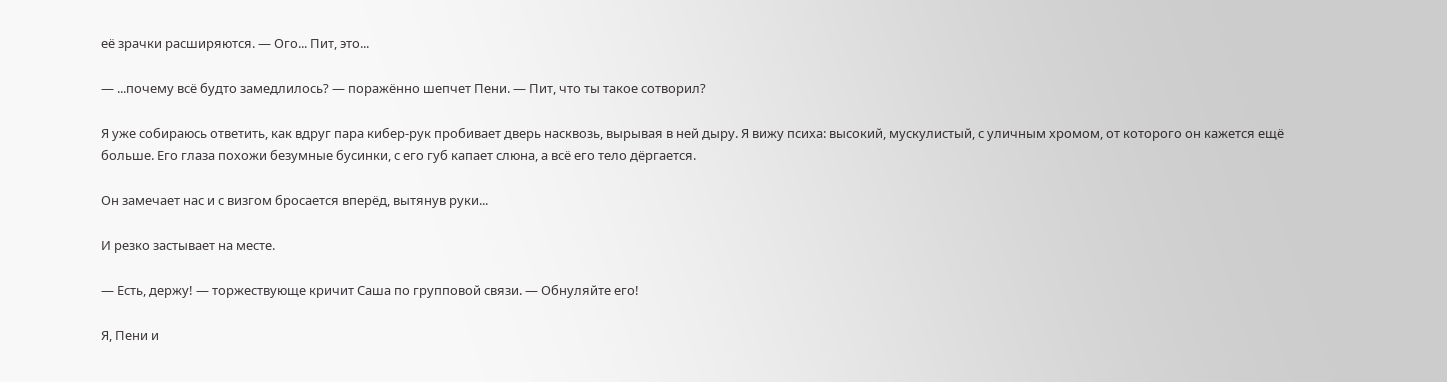её зрачки расширяются. — Ого... Пит, это...

— ...почему всё будто замедлилось? — поражённо шепчет Пени. — Пит, что ты такое сотворил?

Я уже собираюсь ответить, как вдруг пара кибер-рук пробивает дверь насквозь, вырывая в ней дыру. Я вижу психа: высокий, мускулистый, с уличным хромом, от которого он кажется ещё больше. Его глаза похожи безумные бусинки, с его губ капает слюна, а всё его тело дёргается.

Он замечает нас и с визгом бросается вперёд, вытянув руки...

И резко застывает на месте.

— Есть, держу! — торжествующе кричит Саша по групповой связи. — Обнуляйте его!

Я, Пени и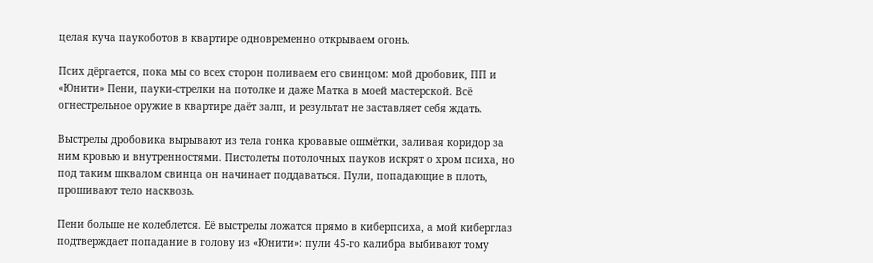целая куча паукоботов в квартире одновременно открываем огонь.

Псих дёргается, пока мы со всех сторон поливаем его свинцом: мой дробовик, ПП и «Юнити» Пени, пауки-стрелки на потолке и даже Матка в моей мастерской. Всё огнестрельное оружие в квартире даёт залп, и результат не заставляет себя ждать.

Выстрелы дробовика вырывают из тела гонка кровавые ошмётки, заливая коридор за ним кровью и внутренностями. Пистолеты потолочных пауков искрят о хром психа, но под таким шквалом свинца он начинает поддаваться. Пули, попадающие в плоть, прошивают тело насквозь.

Пени больше не колеблется. Её выстрелы ложатся прямо в киберпсиха, а мой киберглаз подтверждает попадание в голову из «Юнити»: пули 45-го калибра выбивают тому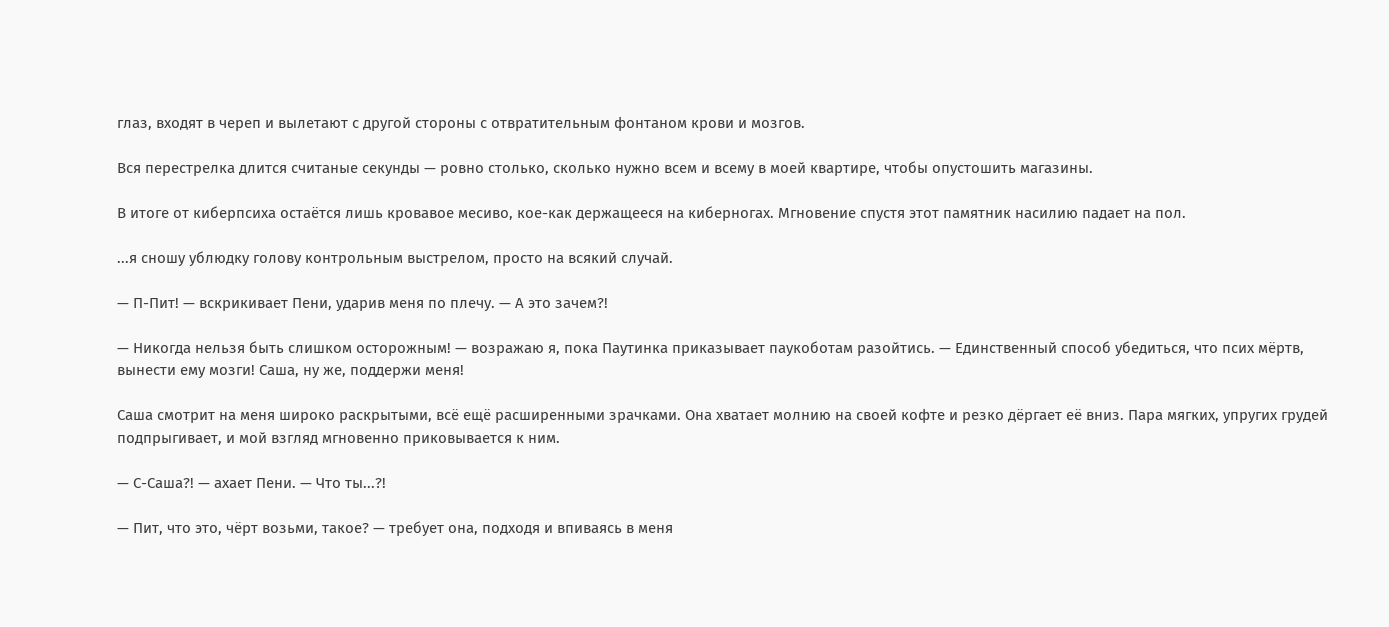глаз, входят в череп и вылетают с другой стороны с отвратительным фонтаном крови и мозгов.

Вся перестрелка длится считаные секунды — ровно столько, сколько нужно всем и всему в моей квартире, чтобы опустошить магазины.

В итоге от киберпсиха остаётся лишь кровавое месиво, кое-как держащееся на киберногах. Мгновение спустя этот памятник насилию падает на пол.

...я сношу ублюдку голову контрольным выстрелом, просто на всякий случай.

— П-Пит! — вскрикивает Пени, ударив меня по плечу. — А это зачем?!

— Никогда нельзя быть слишком осторожным! — возражаю я, пока Паутинка приказывает паукоботам разойтись. — Единственный способ убедиться, что псих мёртв, вынести ему мозги! Саша, ну же, поддержи меня!

Саша смотрит на меня широко раскрытыми, всё ещё расширенными зрачками. Она хватает молнию на своей кофте и резко дёргает её вниз. Пара мягких, упругих грудей подпрыгивает, и мой взгляд мгновенно приковывается к ним.

— С-Саша?! — ахает Пени. — Что ты...?!

— Пит, что это, чёрт возьми, такое? — требует она, подходя и впиваясь в меня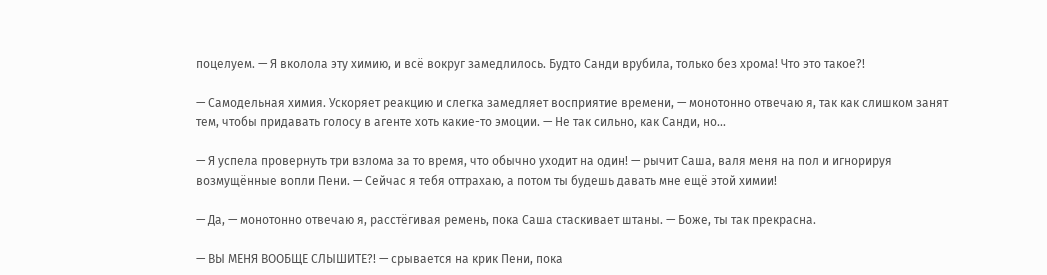поцелуем. — Я вколола эту химию, и всё вокруг замедлилось. Будто Санди врубила, только без хрома! Что это такое?!

— Самодельная химия. Ускоряет реакцию и слегка замедляет восприятие времени, — монотонно отвечаю я, так как слишком занят тем, чтобы придавать голосу в агенте хоть какие-то эмоции. — Не так сильно, как Санди, но...

— Я успела провернуть три взлома за то время, что обычно уходит на один! — рычит Саша, валя меня на пол и игнорируя возмущённые вопли Пени. — Сейчас я тебя оттрахаю, а потом ты будешь давать мне ещё этой химии!

— Да, — монотонно отвечаю я, расстёгивая ремень, пока Саша стаскивает штаны. — Боже, ты так прекрасна.

— ВЫ МЕНЯ ВООБЩЕ СЛЫШИТЕ?! — срывается на крик Пени, пока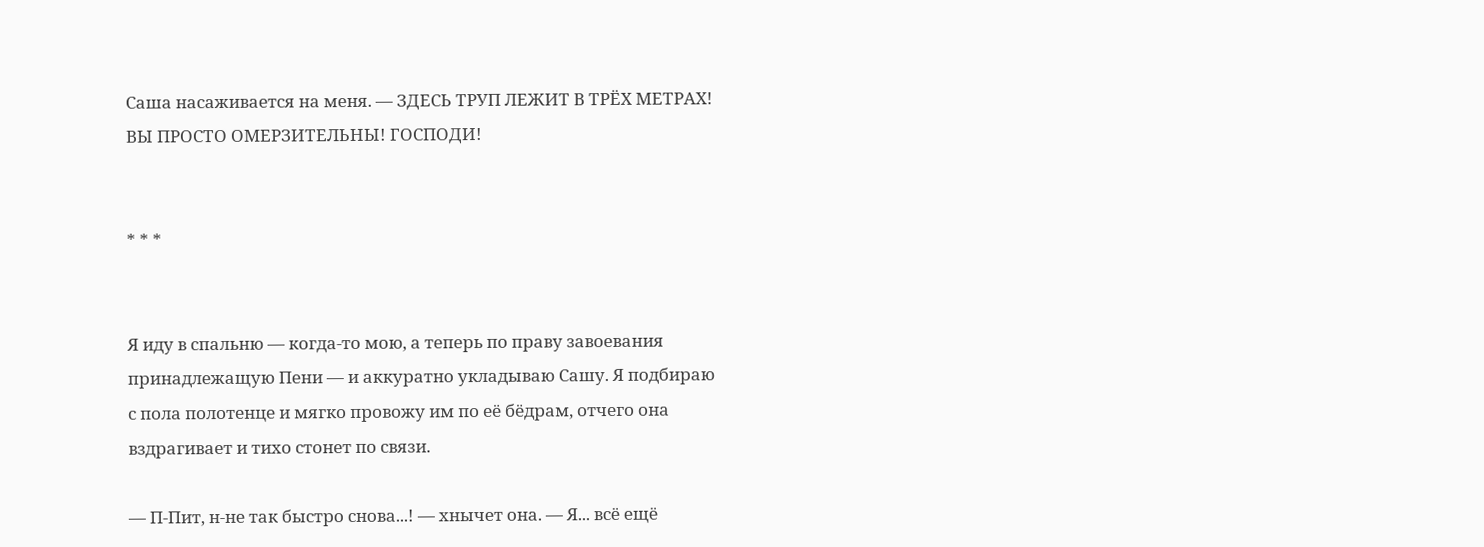Саша насаживается на меня. — ЗДЕСЬ ТРУП ЛЕЖИТ В ТРЁХ МЕТРАХ! ВЫ ПРОСТО ОМЕРЗИТЕЛЬНЫ! ГОСПОДИ!


* * *


Я иду в спальню — когда-то мою, а теперь по праву завоевания принадлежащую Пени — и аккуратно укладываю Сашу. Я подбираю с пола полотенце и мягко провожу им по её бёдрам, отчего она вздрагивает и тихо стонет по связи.

— П-Пит, н-не так быстро снова...! — хнычет она. — Я... всё ещё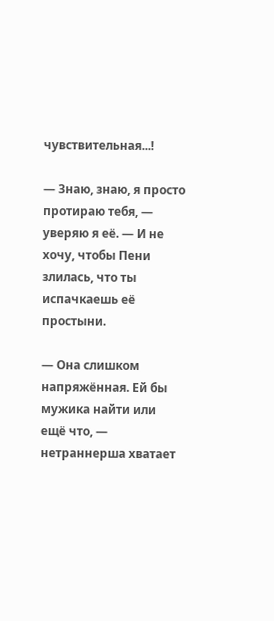чувствительная...!

— Знаю, знаю, я просто протираю тебя, — уверяю я её. — И не хочу, чтобы Пени злилась, что ты испачкаешь её простыни.

— Она слишком напряжённая. Ей бы мужика найти или ещё что, — нетраннерша хватает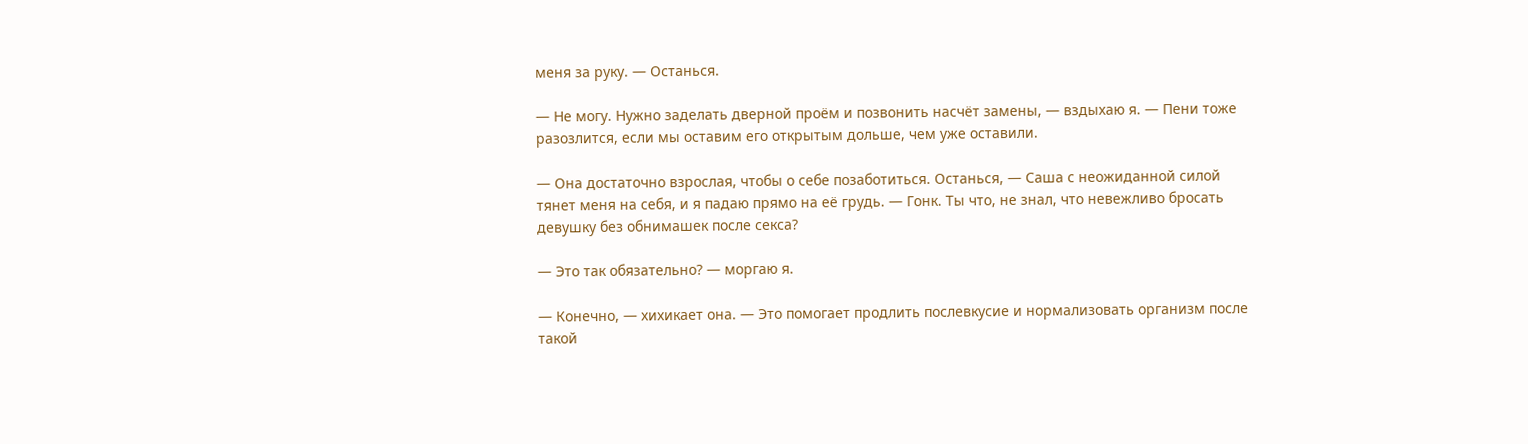меня за руку. — Останься.

— Не могу. Нужно заделать дверной проём и позвонить насчёт замены, — вздыхаю я. — Пени тоже разозлится, если мы оставим его открытым дольше, чем уже оставили.

— Она достаточно взрослая, чтобы о себе позаботиться. Останься, — Саша с неожиданной силой тянет меня на себя, и я падаю прямо на её грудь. — Гонк. Ты что, не знал, что невежливо бросать девушку без обнимашек после секса?

— Это так обязательно? — моргаю я.

— Конечно, — хихикает она. — Это помогает продлить послевкусие и нормализовать организм после такой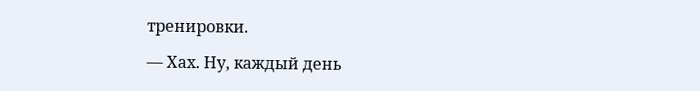тренировки.

— Хах. Ну, каждый день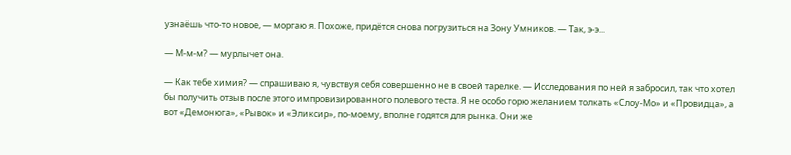узнаёшь что-то новое, — моргаю я. Похоже, придётся снова погрузиться на Зону Умников. — Так, э-э...

— М-м-м? — мурлычет она.

— Как тебе химия? — спрашиваю я, чувствуя себя совершенно не в своей тарелке. — Исследования по ней я забросил, так что хотел бы получить отзыв после этого импровизированного полевого теста. Я не особо горю желанием толкать «Слоу-Мо» и «Провидца», а вот «Демонюга», «Рывок» и «Эликсир», по-моему, вполне годятся для рынка. Они же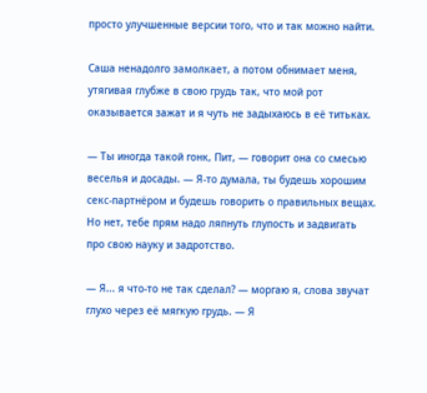просто улучшенные версии того, что и так можно найти.

Саша ненадолго замолкает, а потом обнимает меня, утягивая глубже в свою грудь так, что мой рот оказывается зажат и я чуть не задыхаюсь в её титьках.

— Ты иногда такой гонк, Пит, — говорит она со смесью веселья и досады. — Я-то думала, ты будешь хорошим секс-партнёром и будешь говорить о правильных вещах. Но нет, тебе прям надо ляпнуть глупость и задвигать про свою науку и задротство.

— Я... я что-то не так сделал? — моргаю я, слова звучат глухо через её мягкую грудь. — Я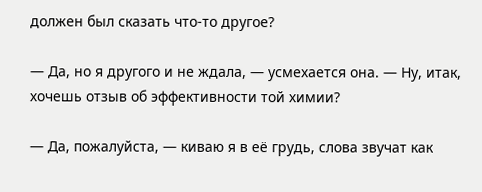должен был сказать что-то другое?

— Да, но я другого и не ждала, — усмехается она. — Ну, итак, хочешь отзыв об эффективности той химии?

— Да, пожалуйста, — киваю я в её грудь, слова звучат как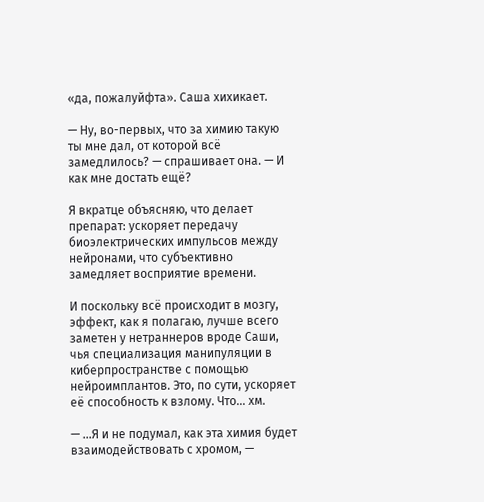«да, пожалуйфта». Саша хихикает.

— Ну, во-первых, что за химию такую ты мне дал, от которой всё замедлилось? — спрашивает она. — И как мне достать ещё?

Я вкратце объясняю, что делает препарат: ускоряет передачу биоэлектрических импульсов между нейронами, что субъективно замедляет восприятие времени.

И поскольку всё происходит в мозгу, эффект, как я полагаю, лучше всего заметен у нетраннеров вроде Саши, чья специализация манипуляции в киберпространстве с помощью нейроимплантов. Это, по сути, ускоряет её способность к взлому. Что... хм.

— ...Я и не подумал, как эта химия будет взаимодействовать с хромом, —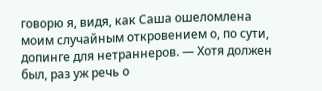говорю я, видя, как Саша ошеломлена моим случайным откровением о, по сути, допинге для нетраннеров. — Хотя должен был, раз уж речь о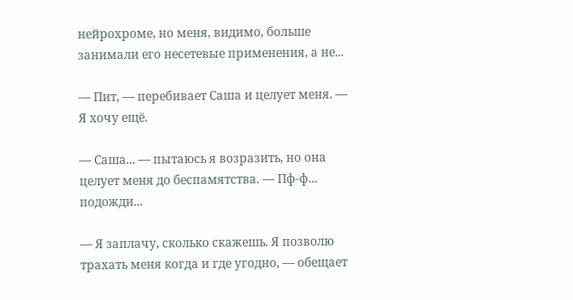нейрохроме, но меня, видимо, больше занимали его несетевые применения, а не...

— Пит, — перебивает Саша и целует меня. — Я хочу ещё.

— Саша... — пытаюсь я возразить, но она целует меня до беспамятства. — Пф-ф... подожди...

— Я заплачу, сколько скажешь. Я позволю трахать меня когда и где угодно, — обещает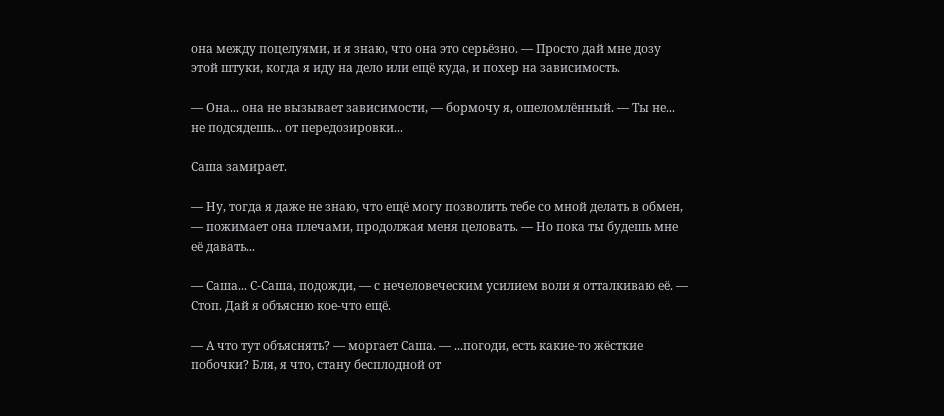она между поцелуями, и я знаю, что она это серьёзно. — Просто дай мне дозу этой штуки, когда я иду на дело или ещё куда, и похер на зависимость.

— Она... она не вызывает зависимости, — бормочу я, ошеломлённый. — Ты не... не подсядешь... от передозировки...

Саша замирает.

— Ну, тогда я даже не знаю, что ещё могу позволить тебе со мной делать в обмен, — пожимает она плечами, продолжая меня целовать. — Но пока ты будешь мне её давать...

— Саша... С-Саша, подожди, — с нечеловеческим усилием воли я отталкиваю её. — Стоп. Дай я объясню кое-что ещё.

— А что тут объяснять? — моргает Саша. — ...погоди, есть какие-то жёсткие побочки? Бля, я что, стану бесплодной от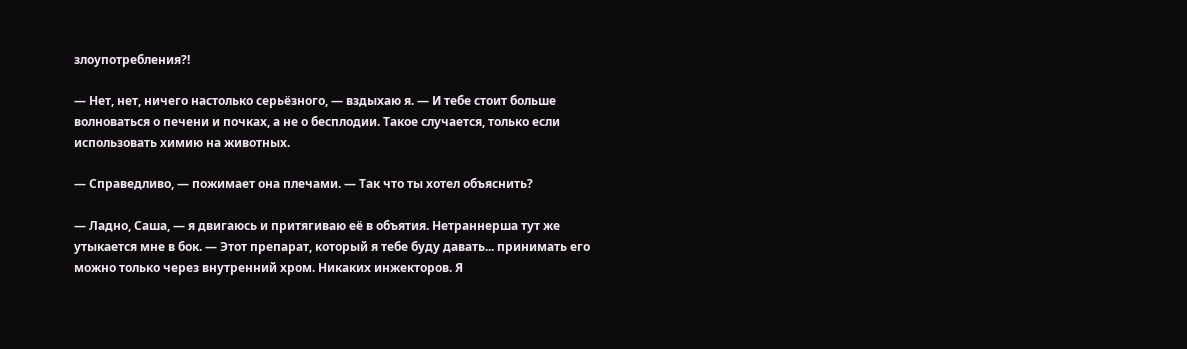злоупотребления?!

— Нет, нет, ничего настолько серьёзного, — вздыхаю я. — И тебе стоит больше волноваться о печени и почках, а не о бесплодии. Такое случается, только если использовать химию на животных.

— Справедливо, — пожимает она плечами. — Так что ты хотел объяснить?

— Ладно, Саша, — я двигаюсь и притягиваю её в объятия. Нетраннерша тут же утыкается мне в бок. — Этот препарат, который я тебе буду давать... принимать его можно только через внутренний хром. Никаких инжекторов. Я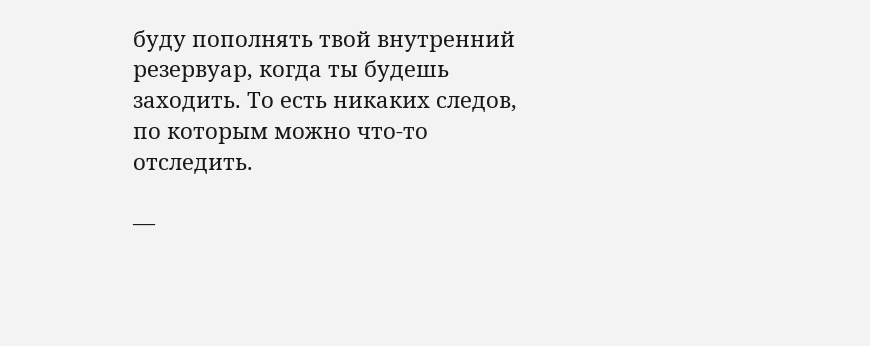буду пополнять твой внутренний резервуар, когда ты будешь заходить. То есть никаких следов, по которым можно что-то отследить.

—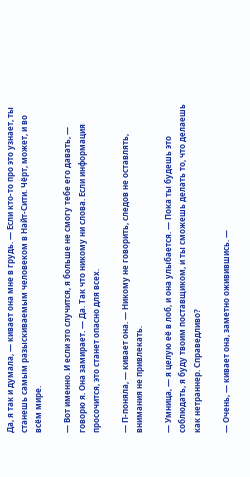Да, я так и думала, — кивает она мне в грудь. — Если кто-то про это узнает, ты станешь самым разыскиваемым человеком в Найт-Сити. Чёрт, может, и во всём мире.

— Вот именно. И если это случится, я больше не смогу тебе его давать, — говорю я. Она замирает. — Да. Так что никому ни слова. Если информация просочится, это станет опасно для всех.

— П-поняла, — кивает она. — Никому не говорить, следов не оставлять, внимания не привлекать.

— Умница, — я целую её в лоб, и она улыбается. — Пока ты будешь это соблюдать, я буду твоим поставщиком, и ты сможешь делать то, что делаешь как нетраннер. Справедливо?

— Очень, — кивает она, заметно оживившись. —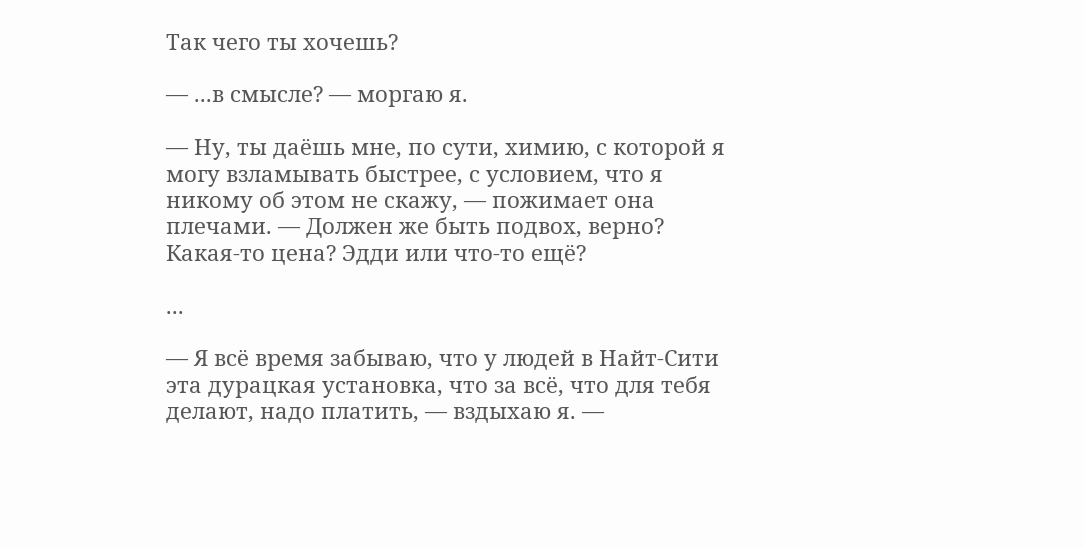Так чего ты хочешь?

— ...в смысле? — моргаю я.

— Ну, ты даёшь мне, по сути, химию, с которой я могу взламывать быстрее, с условием, что я никому об этом не скажу, — пожимает она плечами. — Должен же быть подвох, верно? Какая-то цена? Эдди или что-то ещё?

...

— Я всё время забываю, что у людей в Найт-Сити эта дурацкая установка, что за всё, что для тебя делают, надо платить, — вздыхаю я. —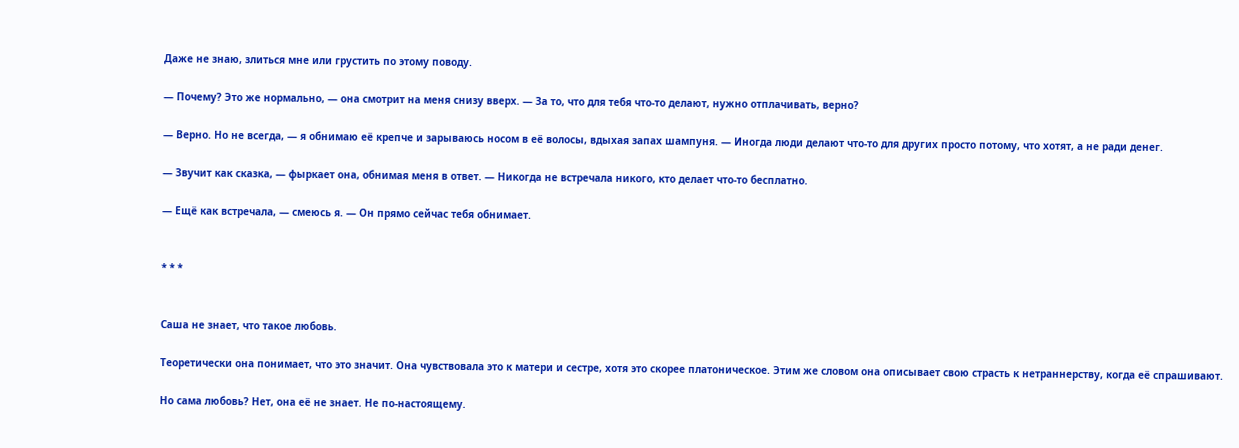Даже не знаю, злиться мне или грустить по этому поводу.

— Почему? Это же нормально, — она смотрит на меня снизу вверх. — За то, что для тебя что-то делают, нужно отплачивать, верно?

— Верно. Но не всегда, — я обнимаю её крепче и зарываюсь носом в её волосы, вдыхая запах шампуня. — Иногда люди делают что-то для других просто потому, что хотят, а не ради денег.

— Звучит как сказка, — фыркает она, обнимая меня в ответ. — Никогда не встречала никого, кто делает что-то бесплатно.

— Ещё как встречала, — смеюсь я. — Он прямо сейчас тебя обнимает.


* * *


Саша не знает, что такое любовь.

Теоретически она понимает, что это значит. Она чувствовала это к матери и сестре, хотя это скорее платоническое. Этим же словом она описывает свою страсть к нетраннерству, когда её спрашивают.

Но сама любовь? Нет, она её не знает. Не по-настоящему.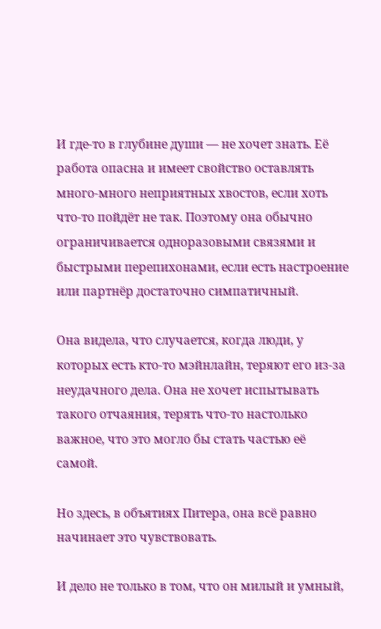И где-то в глубине души — не хочет знать. Её работа опасна и имеет свойство оставлять много-много неприятных хвостов, если хоть что-то пойдёт не так. Поэтому она обычно ограничивается одноразовыми связями и быстрыми перепихонами, если есть настроение или партнёр достаточно симпатичный.

Она видела, что случается, когда люди, у которых есть кто-то мэйнлайн, теряют его из-за неудачного дела. Она не хочет испытывать такого отчаяния, терять что-то настолько важное, что это могло бы стать частью её самой.

Но здесь, в объятиях Питера, она всё равно начинает это чувствовать.

И дело не только в том, что он милый и умный,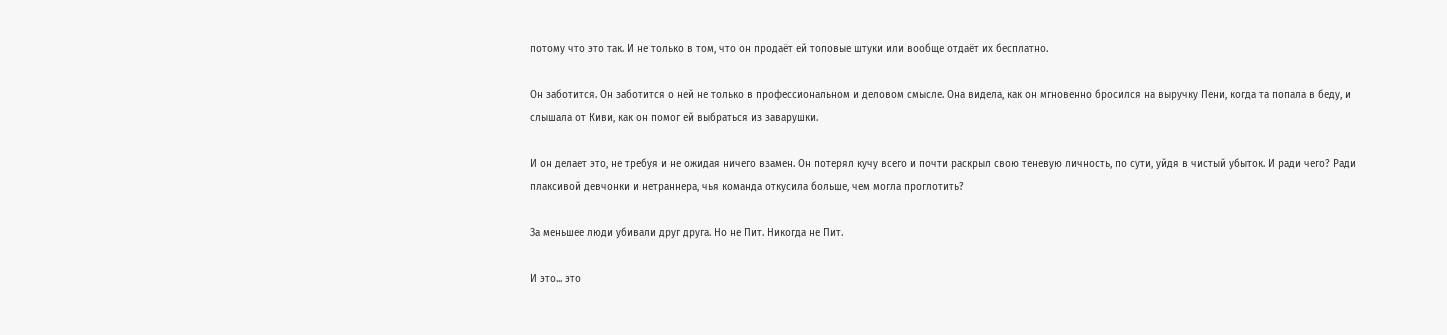потому что это так. И не только в том, что он продаёт ей топовые штуки или вообще отдаёт их бесплатно.

Он заботится. Он заботится о ней не только в профессиональном и деловом смысле. Она видела, как он мгновенно бросился на выручку Пени, когда та попала в беду, и слышала от Киви, как он помог ей выбраться из заварушки.

И он делает это, не требуя и не ожидая ничего взамен. Он потерял кучу всего и почти раскрыл свою теневую личность, по сути, уйдя в чистый убыток. И ради чего? Ради плаксивой девчонки и нетраннера, чья команда откусила больше, чем могла проглотить?

За меньшее люди убивали друг друга. Но не Пит. Никогда не Пит.

И это... это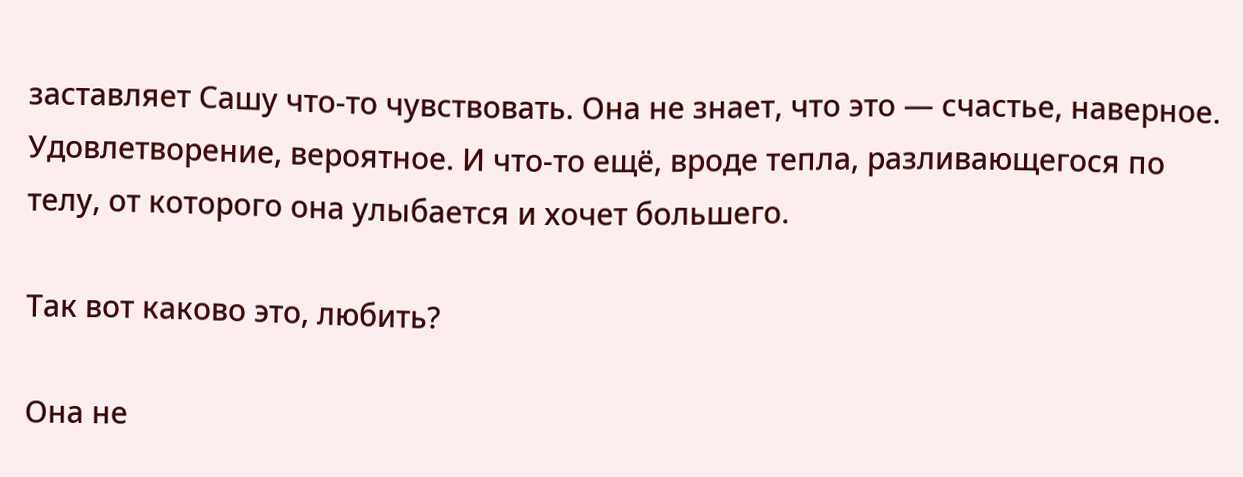заставляет Сашу что-то чувствовать. Она не знает, что это — счастье, наверное. Удовлетворение, вероятное. И что-то ещё, вроде тепла, разливающегося по телу, от которого она улыбается и хочет большего.

Так вот каково это, любить?

Она не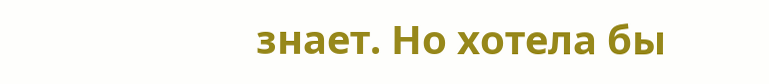знает. Но хотела бы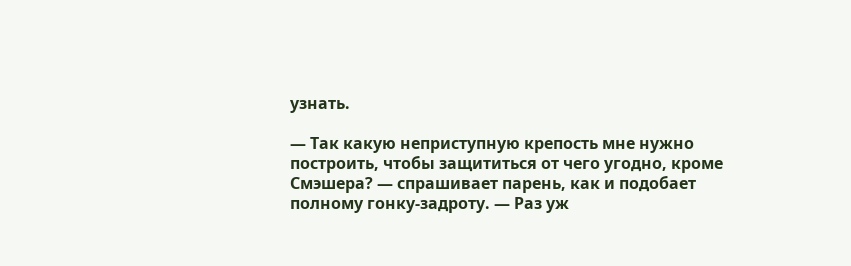узнать.

— Так какую неприступную крепость мне нужно построить, чтобы защититься от чего угодно, кроме Смэшера? — спрашивает парень, как и подобает полному гонку-задроту. — Раз уж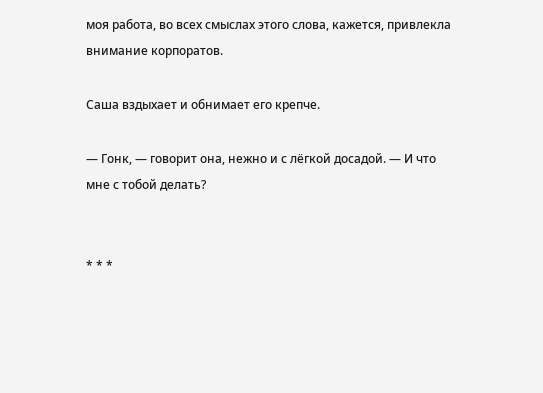моя работа, во всех смыслах этого слова, кажется, привлекла внимание корпоратов.

Саша вздыхает и обнимает его крепче.

— Гонк, — говорит она, нежно и с лёгкой досадой. — И что мне с тобой делать?


* * *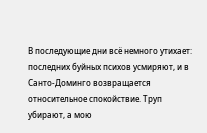В последующие дни всё немного утихает: последних буйных психов усмиряют, и в Санто-Доминго возвращается относительное спокойствие. Труп убирают, а мою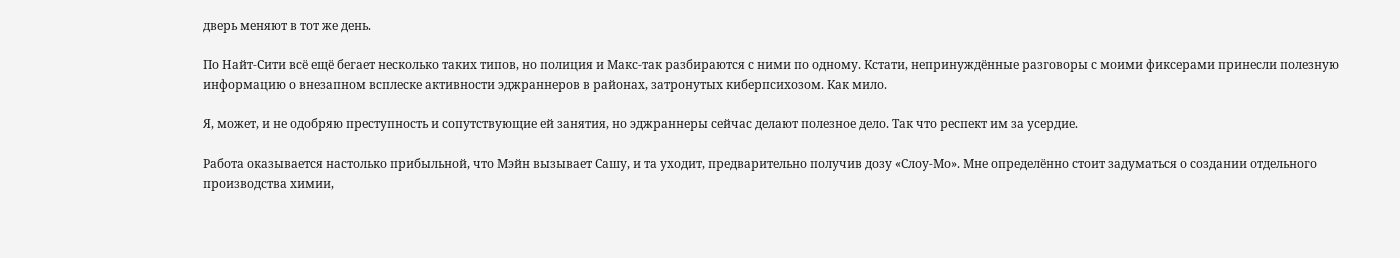дверь меняют в тот же день.

По Найт-Сити всё ещё бегает несколько таких типов, но полиция и Макс-так разбираются с ними по одному. Кстати, непринуждённые разговоры с моими фиксерами принесли полезную информацию о внезапном всплеске активности эджраннеров в районах, затронутых киберпсихозом. Как мило.

Я, может, и не одобряю преступность и сопутствующие ей занятия, но эджраннеры сейчас делают полезное дело. Так что респект им за усердие.

Работа оказывается настолько прибыльной, что Мэйн вызывает Сашу, и та уходит, предварительно получив дозу «Слоу-Мо». Мне определённо стоит задуматься о создании отдельного производства химии,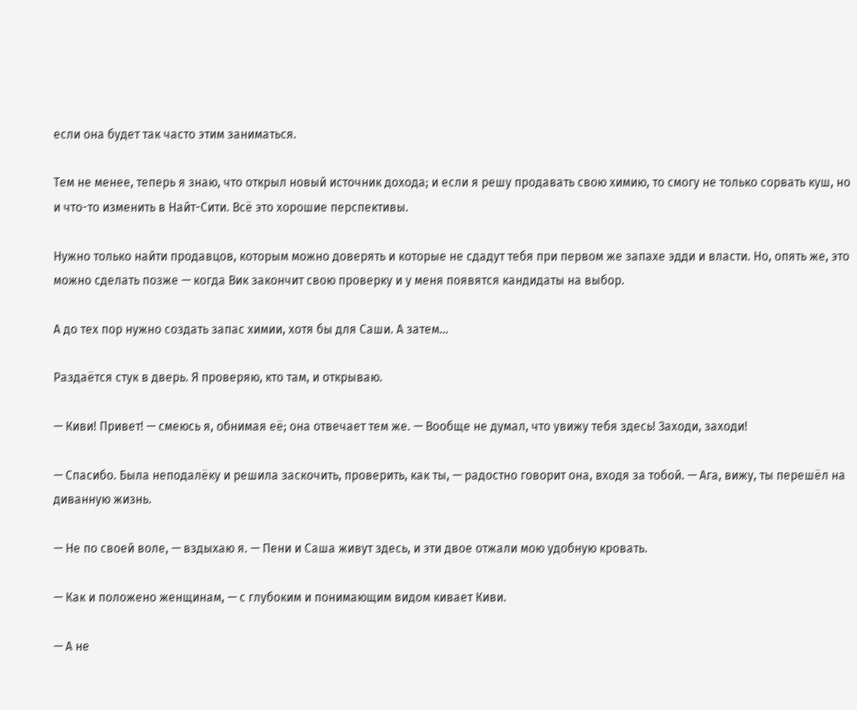если она будет так часто этим заниматься.

Тем не менее, теперь я знаю, что открыл новый источник дохода; и если я решу продавать свою химию, то смогу не только сорвать куш, но и что-то изменить в Найт-Сити. Всё это хорошие перспективы.

Нужно только найти продавцов, которым можно доверять и которые не сдадут тебя при первом же запахе эдди и власти. Но, опять же, это можно сделать позже — когда Вик закончит свою проверку и у меня появятся кандидаты на выбор.

А до тех пор нужно создать запас химии, хотя бы для Саши. А затем...

Раздаётся стук в дверь. Я проверяю, кто там, и открываю.

— Киви! Привет! — смеюсь я, обнимая её; она отвечает тем же. — Вообще не думал, что увижу тебя здесь! Заходи, заходи!

— Спасибо. Была неподалёку и решила заскочить, проверить, как ты, — радостно говорит она, входя за тобой. — Ага, вижу, ты перешёл на диванную жизнь.

— Не по своей воле, — вздыхаю я. — Пени и Саша живут здесь, и эти двое отжали мою удобную кровать.

— Как и положено женщинам, — с глубоким и понимающим видом кивает Киви.

— А не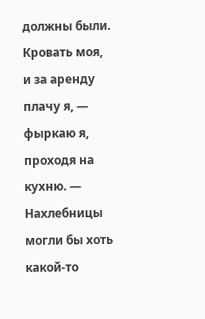должны были. Кровать моя, и за аренду плачу я, — фыркаю я, проходя на кухню. — Нахлебницы могли бы хоть какой-то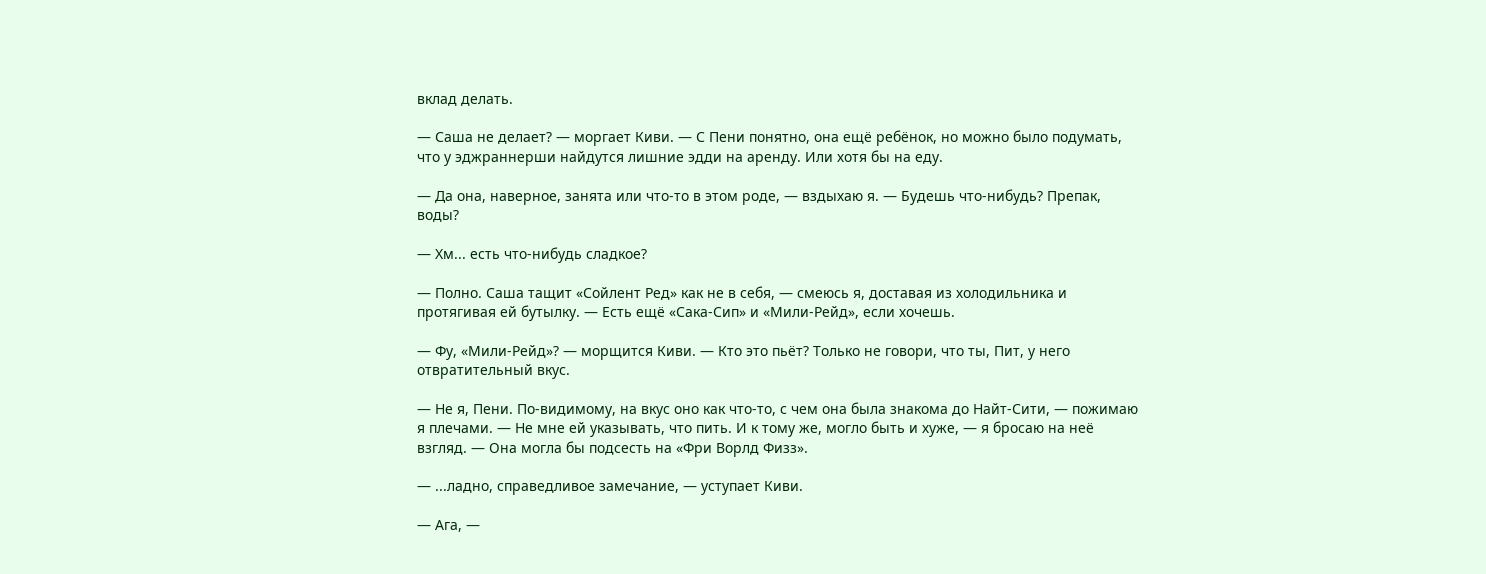вклад делать.

— Саша не делает? — моргает Киви. — С Пени понятно, она ещё ребёнок, но можно было подумать, что у эджраннерши найдутся лишние эдди на аренду. Или хотя бы на еду.

— Да она, наверное, занята или что-то в этом роде, — вздыхаю я. — Будешь что-нибудь? Препак, воды?

— Хм... есть что-нибудь сладкое?

— Полно. Саша тащит «Сойлент Ред» как не в себя, — смеюсь я, доставая из холодильника и протягивая ей бутылку. — Есть ещё «Сака-Сип» и «Мили-Рейд», если хочешь.

— Фу, «Мили-Рейд»? — морщится Киви. — Кто это пьёт? Только не говори, что ты, Пит, у него отвратительный вкус.

— Не я, Пени. По-видимому, на вкус оно как что-то, с чем она была знакома до Найт-Сити, — пожимаю я плечами. — Не мне ей указывать, что пить. И к тому же, могло быть и хуже, — я бросаю на неё взгляд. — Она могла бы подсесть на «Фри Ворлд Физз».

— ...ладно, справедливое замечание, — уступает Киви.

— Ага, —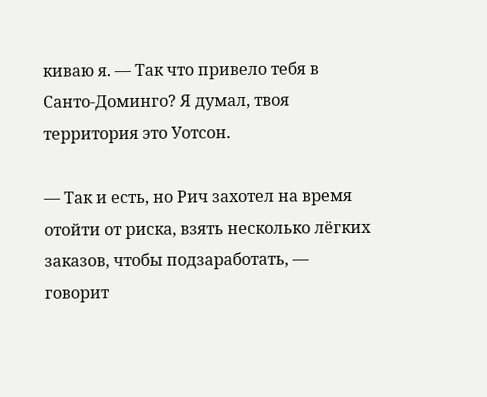киваю я. — Так что привело тебя в Санто-Доминго? Я думал, твоя территория это Уотсон.

— Так и есть, но Рич захотел на время отойти от риска, взять несколько лёгких заказов, чтобы подзаработать, — говорит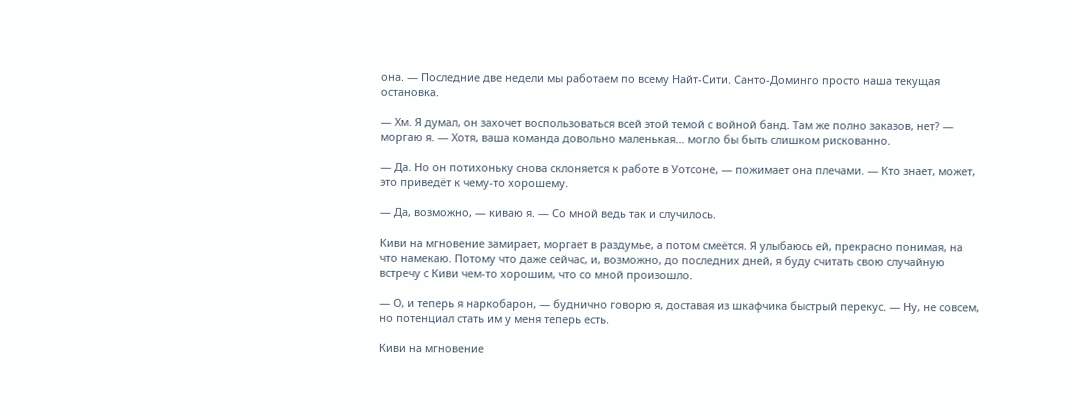она. — Последние две недели мы работаем по всему Найт-Сити. Санто-Доминго просто наша текущая остановка.

— Хм. Я думал, он захочет воспользоваться всей этой темой с войной банд. Там же полно заказов, нет? — моргаю я. — Хотя, ваша команда довольно маленькая... могло бы быть слишком рискованно.

— Да. Но он потихоньку снова склоняется к работе в Уотсоне, — пожимает она плечами. — Кто знает, может, это приведёт к чему-то хорошему.

— Да, возможно, — киваю я. — Со мной ведь так и случилось.

Киви на мгновение замирает, моргает в раздумье, а потом смеётся. Я улыбаюсь ей, прекрасно понимая, на что намекаю. Потому что даже сейчас, и, возможно, до последних дней, я буду считать свою случайную встречу с Киви чем-то хорошим, что со мной произошло.

— О, и теперь я наркобарон, — буднично говорю я, доставая из шкафчика быстрый перекус. — Ну, не совсем, но потенциал стать им у меня теперь есть.

Киви на мгновение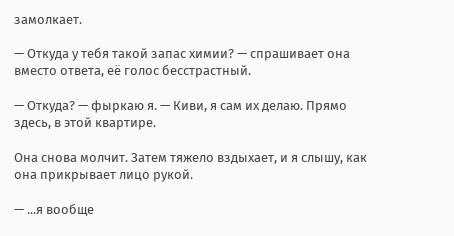замолкает.

— Откуда у тебя такой запас химии? — спрашивает она вместо ответа, её голос бесстрастный.

— Откуда? — фыркаю я. — Киви, я сам их делаю. Прямо здесь, в этой квартире.

Она снова молчит. Затем тяжело вздыхает, и я слышу, как она прикрывает лицо рукой.

— ...я вообще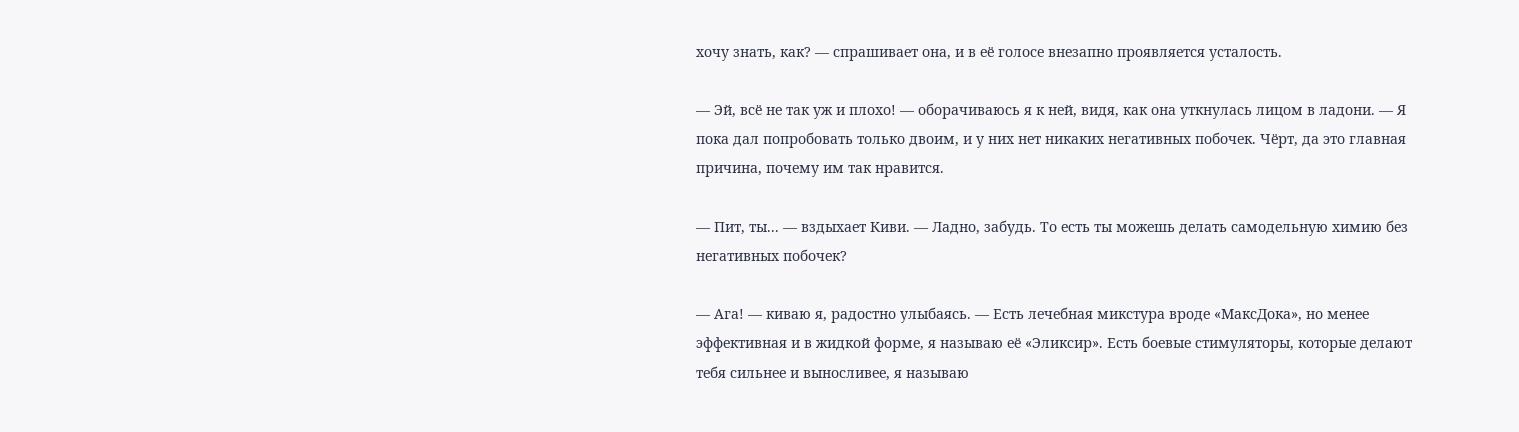хочу знать, как? — спрашивает она, и в её голосе внезапно проявляется усталость.

— Эй, всё не так уж и плохо! — оборачиваюсь я к ней, видя, как она уткнулась лицом в ладони. — Я пока дал попробовать только двоим, и у них нет никаких негативных побочек. Чёрт, да это главная причина, почему им так нравится.

— Пит, ты... — вздыхает Киви. — Ладно, забудь. То есть ты можешь делать самодельную химию без негативных побочек?

— Ага! — киваю я, радостно улыбаясь. — Есть лечебная микстура вроде «МаксДока», но менее эффективная и в жидкой форме, я называю её «Эликсир». Есть боевые стимуляторы, которые делают тебя сильнее и выносливее, я называю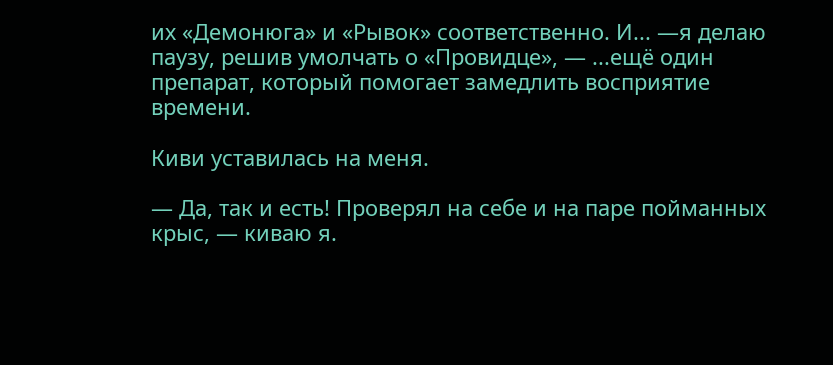их «Демонюга» и «Рывок» соответственно. И... —я делаю паузу, решив умолчать о «Провидце», — ...ещё один препарат, который помогает замедлить восприятие времени.

Киви уставилась на меня.

— Да, так и есть! Проверял на себе и на паре пойманных крыс, — киваю я.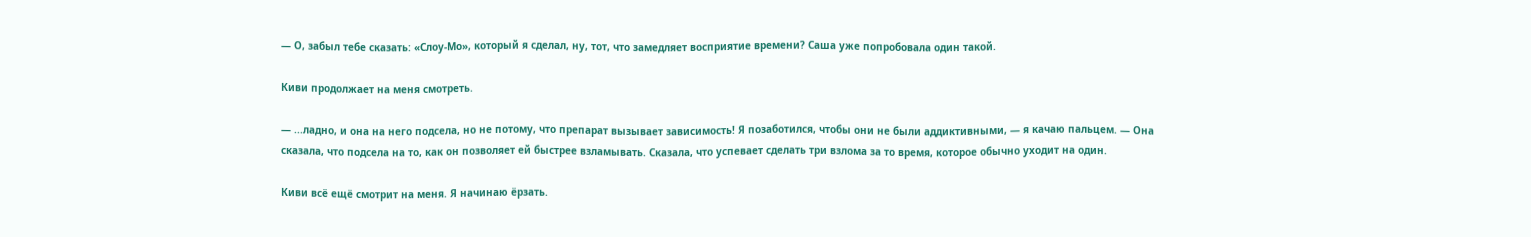— О, забыл тебе сказать: «Слоу-Мо», который я сделал, ну, тот, что замедляет восприятие времени? Саша уже попробовала один такой.

Киви продолжает на меня смотреть.

— ...ладно, и она на него подсела, но не потому, что препарат вызывает зависимость! Я позаботился, чтобы они не были аддиктивными, — я качаю пальцем. — Она сказала, что подсела на то, как он позволяет ей быстрее взламывать. Сказала, что успевает сделать три взлома за то время, которое обычно уходит на один.

Киви всё ещё смотрит на меня. Я начинаю ёрзать.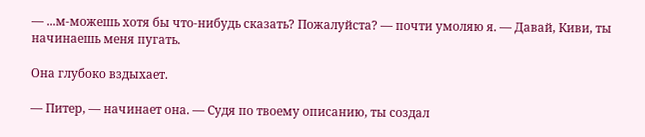— ...м-можешь хотя бы что-нибудь сказать? Пожалуйста? — почти умоляю я. — Давай, Киви, ты начинаешь меня пугать.

Она глубоко вздыхает.

— Питер, — начинает она. — Судя по твоему описанию, ты создал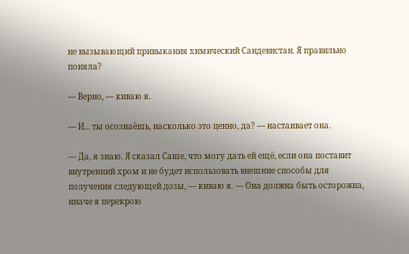не вызывающий привыкания химический Сандевистан. Я правильно поняла?

— Верно, — киваю я.

— И... ты осознаёшь, насколько это ценно, да? — настаивает она.

— Да, я знаю. Я сказал Саше, что могу дать ей ещё, если она поставит внутренний хром и не будет использовать внешние способы для получения следующей дозы, — киваю я. — Она должна быть осторожна, иначе я перекрою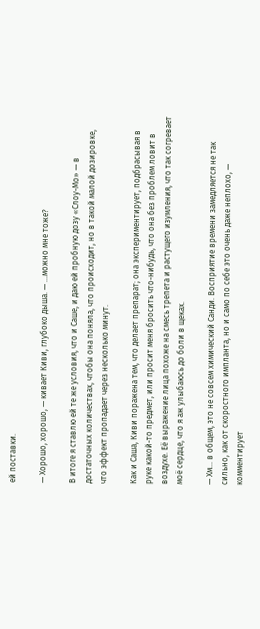ей поставки.

— Хорошо, хорошо, — кивает Киви, глубоко дыша. — ...можно мне тоже?

В итоге я ставлю ей те же условия, что и Саше, и даю ей пробную дозу «Слоу-Мо» — в достаточных количествах, чтобы она поняла, что происходит, но в такой малой дозировке, что эффект пропадает через несколько минут.

Как и Саша, Киви поражена тем, что делает препарат; она экспериментирует, подбрасывая в руке какой-то предмет, или просит меня бросить что-нибудь, что она без проблем ловит в воздухе. Её выражение лица похоже на смесь трепета и растущего изумления, что так согревает моё сердце, что я аж улыбаюсь до боли в щеках.

— Хм... в общем, это не совсем химический Санди. Восприятие времени замедляется не так сильно, как от скоростного импланта, но и само по себе это очень даже неплохо, — комментирует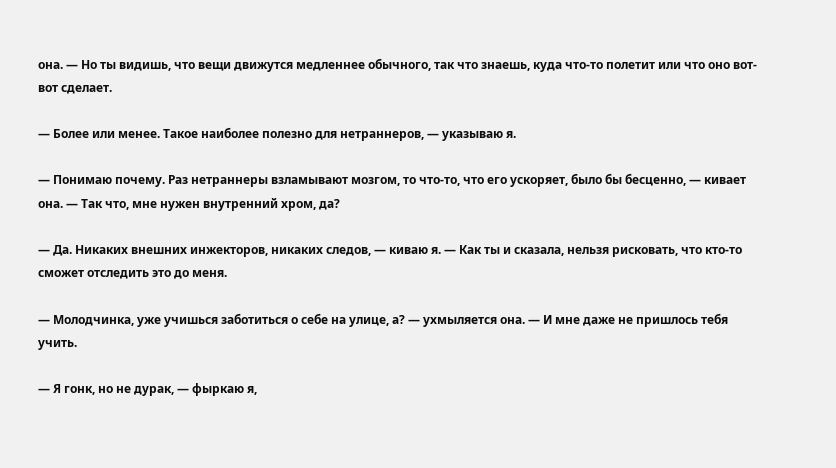она. — Но ты видишь, что вещи движутся медленнее обычного, так что знаешь, куда что-то полетит или что оно вот-вот сделает.

— Более или менее. Такое наиболее полезно для нетраннеров, — указываю я.

— Понимаю почему. Раз нетраннеры взламывают мозгом, то что-то, что его ускоряет, было бы бесценно, — кивает она. — Так что, мне нужен внутренний хром, да?

— Да. Никаких внешних инжекторов, никаких следов, — киваю я. — Как ты и сказала, нельзя рисковать, что кто-то сможет отследить это до меня.

— Молодчинка, уже учишься заботиться о себе на улице, а? — ухмыляется она. — И мне даже не пришлось тебя учить.

— Я гонк, но не дурак, — фыркаю я,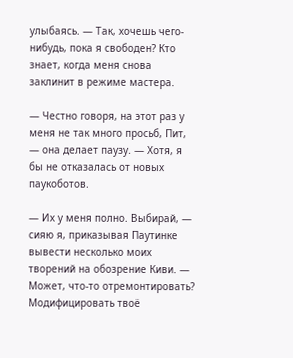улыбаясь. — Так, хочешь чего-нибудь, пока я свободен? Кто знает, когда меня снова заклинит в режиме мастера.

— Честно говоря, на этот раз у меня не так много просьб, Пит, — она делает паузу. — Хотя, я бы не отказалась от новых паукоботов.

— Их у меня полно. Выбирай, — сияю я, приказывая Паутинке вывести несколько моих творений на обозрение Киви. — Может, что-то отремонтировать? Модифицировать твоё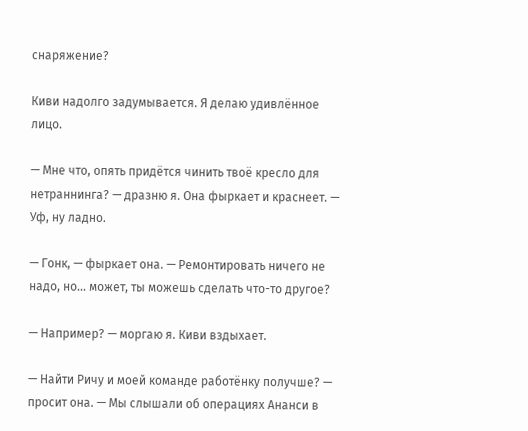снаряжение?

Киви надолго задумывается. Я делаю удивлённое лицо.

— Мне что, опять придётся чинить твоё кресло для нетраннинга? — дразню я. Она фыркает и краснеет. — Уф, ну ладно.

— Гонк, — фыркает она. — Ремонтировать ничего не надо, но... может, ты можешь сделать что-то другое?

— Например? — моргаю я. Киви вздыхает.

— Найти Ричу и моей команде работёнку получше? — просит она. — Мы слышали об операциях Ананси в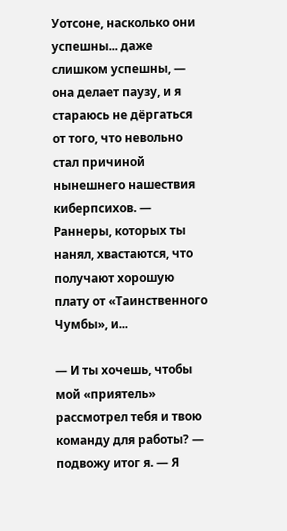Уотсоне, насколько они успешны... даже слишком успешны, — она делает паузу, и я стараюсь не дёргаться от того, что невольно стал причиной нынешнего нашествия киберпсихов. — Раннеры, которых ты нанял, хвастаются, что получают хорошую плату от «Таинственного Чумбы», и...

— И ты хочешь, чтобы мой «приятель» рассмотрел тебя и твою команду для работы? — подвожу итог я. — Я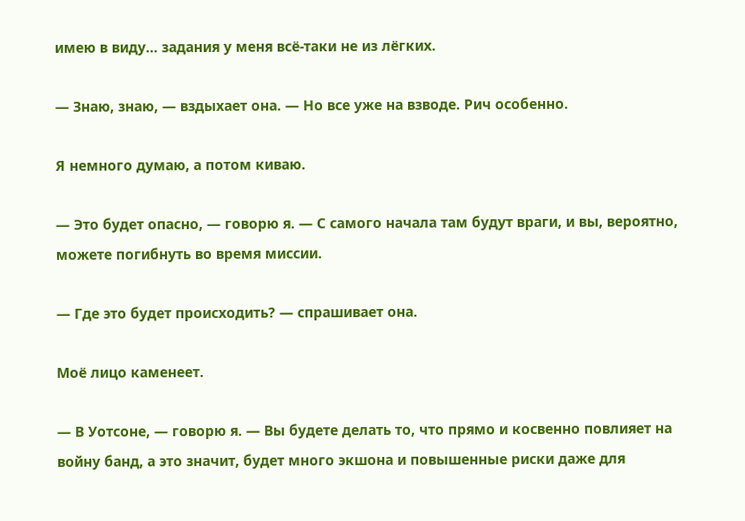имею в виду... задания у меня всё-таки не из лёгких.

— Знаю, знаю, — вздыхает она. — Но все уже на взводе. Рич особенно.

Я немного думаю, а потом киваю.

— Это будет опасно, — говорю я. — С самого начала там будут враги, и вы, вероятно, можете погибнуть во время миссии.

— Где это будет происходить? — спрашивает она.

Моё лицо каменеет.

— В Уотсоне, — говорю я. — Вы будете делать то, что прямо и косвенно повлияет на войну банд, а это значит, будет много экшона и повышенные риски даже для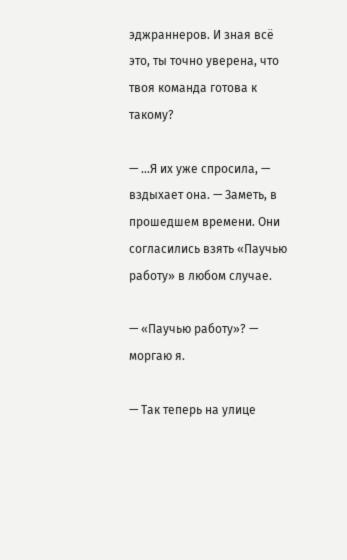эджраннеров. И зная всё это, ты точно уверена, что твоя команда готова к такому?

— ...Я их уже спросила, — вздыхает она. — Заметь, в прошедшем времени. Они согласились взять «Паучью работу» в любом случае.

— «Паучью работу»? — моргаю я.

— Так теперь на улице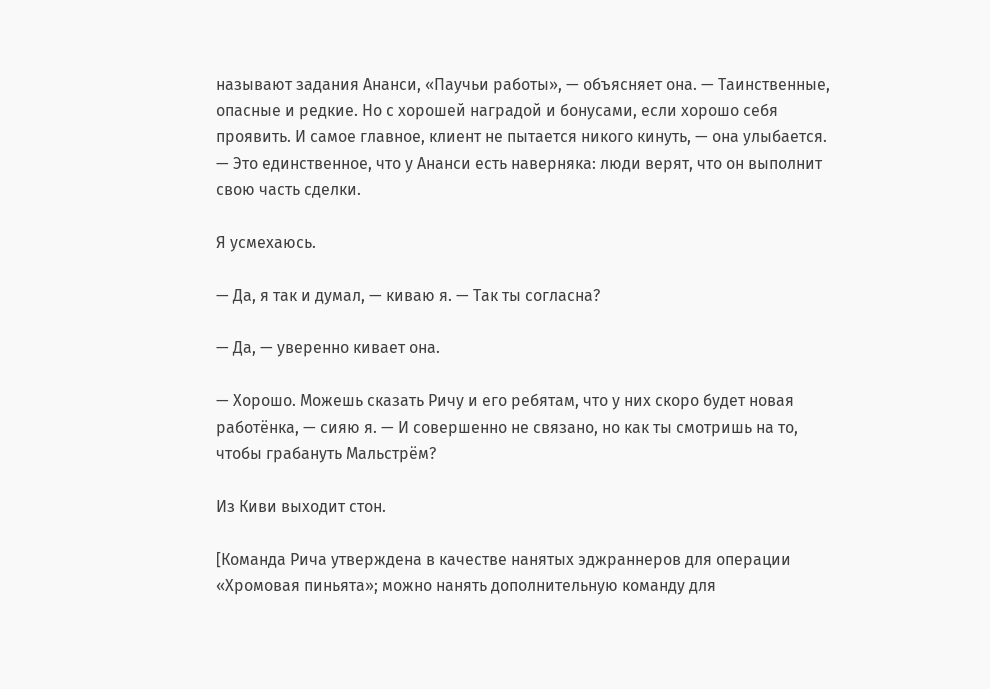называют задания Ананси, «Паучьи работы», — объясняет она. — Таинственные, опасные и редкие. Но с хорошей наградой и бонусами, если хорошо себя проявить. И самое главное, клиент не пытается никого кинуть, — она улыбается. — Это единственное, что у Ананси есть наверняка: люди верят, что он выполнит свою часть сделки.

Я усмехаюсь.

— Да, я так и думал, — киваю я. — Так ты согласна?

— Да, — уверенно кивает она.

— Хорошо. Можешь сказать Ричу и его ребятам, что у них скоро будет новая работёнка, — сияю я. — И совершенно не связано, но как ты смотришь на то, чтобы грабануть Мальстрём?

Из Киви выходит стон.

[Команда Рича утверждена в качестве нанятых эджраннеров для операции «Хромовая пиньята»; можно нанять дополнительную команду для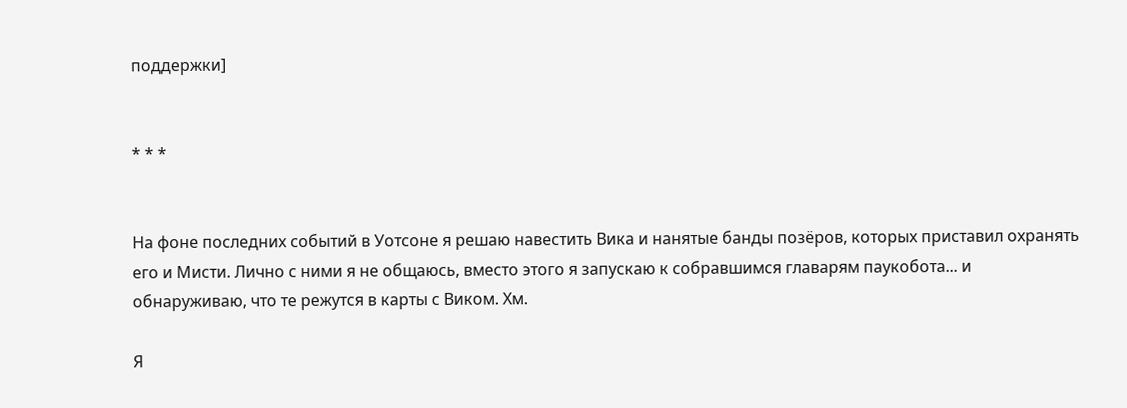поддержки]


* * *


На фоне последних событий в Уотсоне я решаю навестить Вика и нанятые банды позёров, которых приставил охранять его и Мисти. Лично с ними я не общаюсь, вместо этого я запускаю к собравшимся главарям паукобота... и обнаруживаю, что те режутся в карты с Виком. Хм.

Я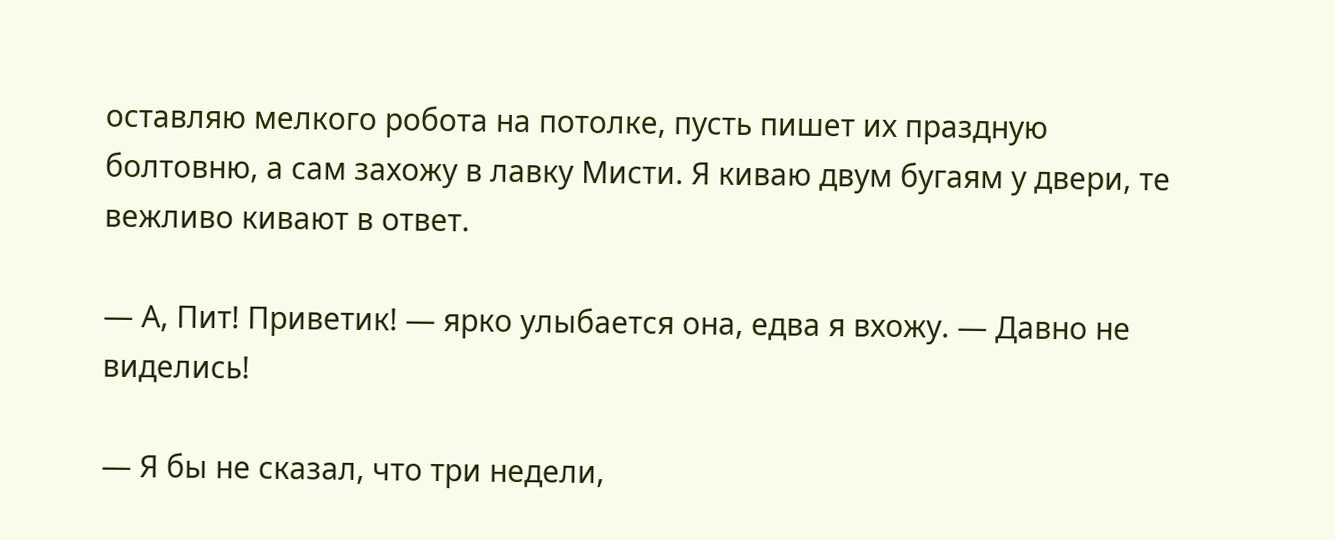оставляю мелкого робота на потолке, пусть пишет их праздную болтовню, а сам захожу в лавку Мисти. Я киваю двум бугаям у двери, те вежливо кивают в ответ.

— А, Пит! Приветик! — ярко улыбается она, едва я вхожу. — Давно не виделись!

— Я бы не сказал, что три недели,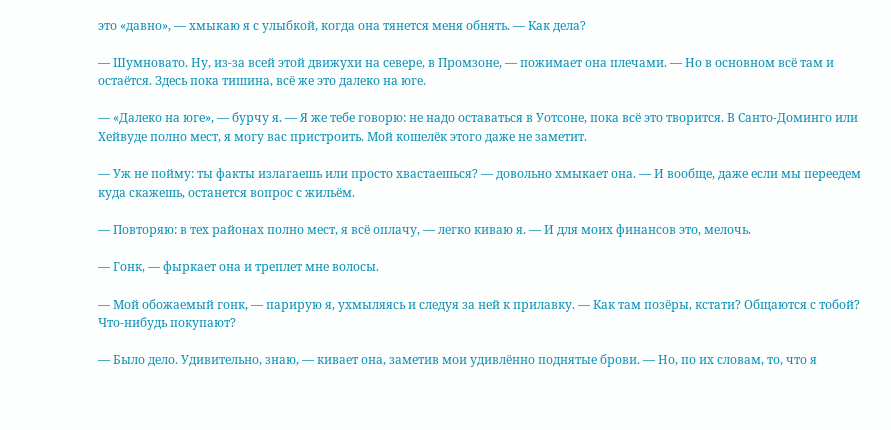это «давно», — хмыкаю я с улыбкой, когда она тянется меня обнять. — Как дела?

— Шумновато. Ну, из-за всей этой движухи на севере, в Промзоне, — пожимает она плечами. — Но в основном всё там и остаётся. Здесь пока тишина, всё же это далеко на юге.

— «Далеко на юге», — бурчу я. — Я же тебе говорю: не надо оставаться в Уотсоне, пока всё это творится. В Санто-Доминго или Хейвуде полно мест, я могу вас пристроить. Мой кошелёк этого даже не заметит.

— Уж не пойму: ты факты излагаешь или просто хвастаешься? — довольно хмыкает она. — И вообще, даже если мы переедем куда скажешь, останется вопрос с жильём.

— Повторяю: в тех районах полно мест, я всё оплачу, — легко киваю я. — И для моих финансов это, мелочь.

— Гонк, — фыркает она и треплет мне волосы.

— Мой обожаемый гонк, — парирую я, ухмыляясь и следуя за ней к прилавку. — Как там позёры, кстати? Общаются с тобой? Что-нибудь покупают?

— Было дело. Удивительно, знаю, — кивает она, заметив мои удивлённо поднятые брови. — Но, по их словам, то, что я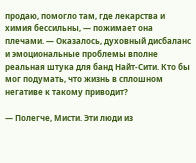продаю, помогло там, где лекарства и химия бессильны, — пожимает она плечами. — Оказалось, духовный дисбаланс и эмоциональные проблемы вполне реальная штука для банд Найт-Сити. Кто бы мог подумать, что жизнь в сплошном негативе к такому приводит?

— Полегче, Мисти. Эти люди из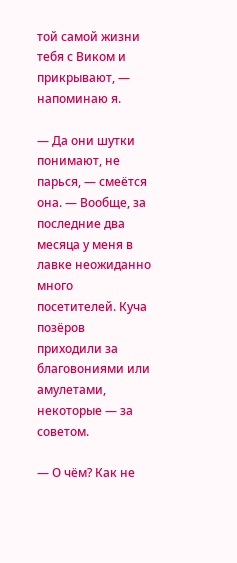той самой жизни тебя с Виком и прикрывают, — напоминаю я.

— Да они шутки понимают, не парься, — смеётся она. — Вообще, за последние два месяца у меня в лавке неожиданно много посетителей. Куча позёров приходили за благовониями или амулетами, некоторые — за советом.

— О чём? Как не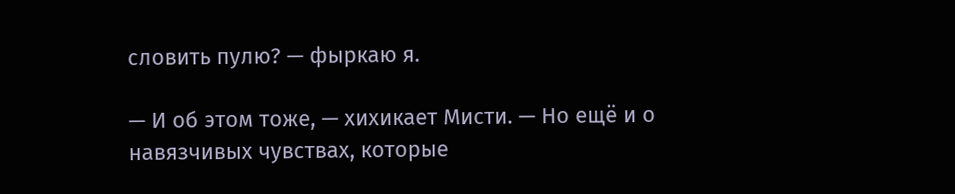словить пулю? — фыркаю я.

— И об этом тоже, — хихикает Мисти. — Но ещё и о навязчивых чувствах, которые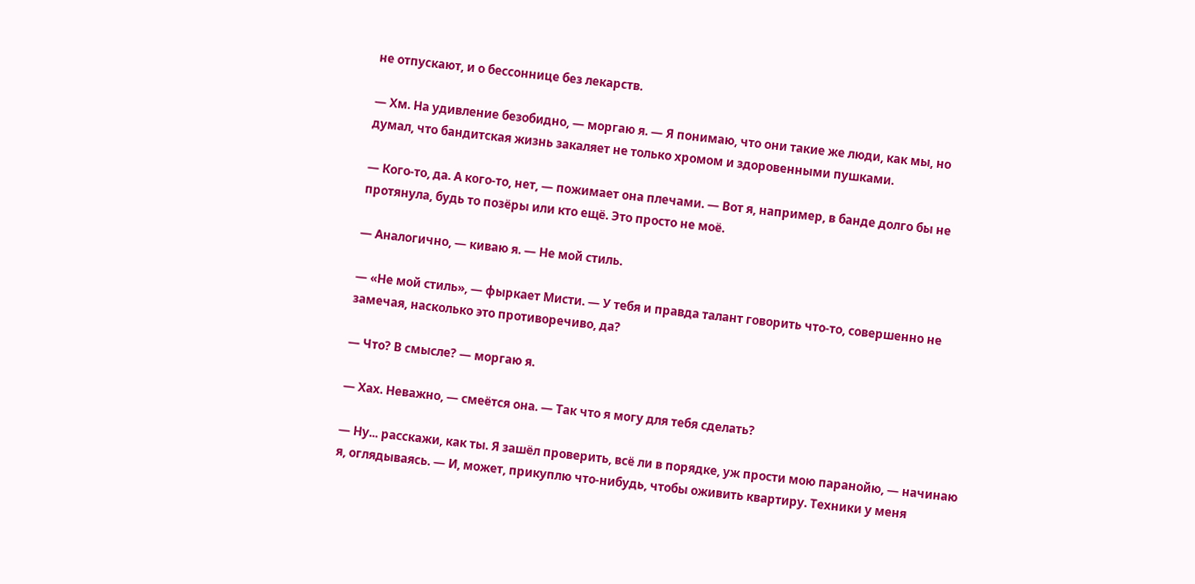не отпускают, и о бессоннице без лекарств.

— Хм. На удивление безобидно, — моргаю я. — Я понимаю, что они такие же люди, как мы, но думал, что бандитская жизнь закаляет не только хромом и здоровенными пушками.

— Кого-то, да. А кого-то, нет, — пожимает она плечами. — Вот я, например, в банде долго бы не протянула, будь то позёры или кто ещё. Это просто не моё.

— Аналогично, — киваю я. — Не мой стиль.

— «Не мой стиль», — фыркает Мисти. — У тебя и правда талант говорить что-то, совершенно не замечая, насколько это противоречиво, да?

— Что? В смысле? — моргаю я.

— Хах. Неважно, — смеётся она. — Так что я могу для тебя сделать?

— Ну... расскажи, как ты. Я зашёл проверить, всё ли в порядке, уж прости мою паранойю, — начинаю я, оглядываясь. — И, может, прикуплю что-нибудь, чтобы оживить квартиру. Техники у меня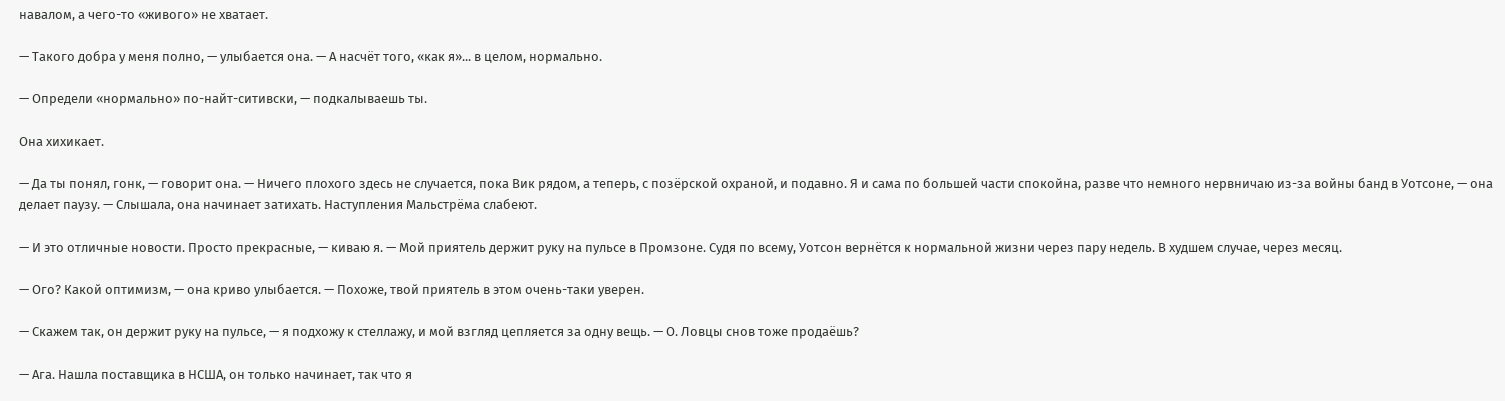навалом, а чего-то «живого» не хватает.

— Такого добра у меня полно, — улыбается она. — А насчёт того, «как я»... в целом, нормально.

— Определи «нормально» по-найт-ситивски, — подкалываешь ты.

Она хихикает.

— Да ты понял, гонк, — говорит она. — Ничего плохого здесь не случается, пока Вик рядом, а теперь, с позёрской охраной, и подавно. Я и сама по большей части спокойна, разве что немного нервничаю из-за войны банд в Уотсоне, — она делает паузу. — Слышала, она начинает затихать. Наступления Мальстрёма слабеют.

— И это отличные новости. Просто прекрасные, — киваю я. — Мой приятель держит руку на пульсе в Промзоне. Судя по всему, Уотсон вернётся к нормальной жизни через пару недель. В худшем случае, через месяц.

— Ого? Какой оптимизм, — она криво улыбается. — Похоже, твой приятель в этом очень-таки уверен.

— Скажем так, он держит руку на пульсе, — я подхожу к стеллажу, и мой взгляд цепляется за одну вещь. — О. Ловцы снов тоже продаёшь?

— Ага. Нашла поставщика в НСША, он только начинает, так что я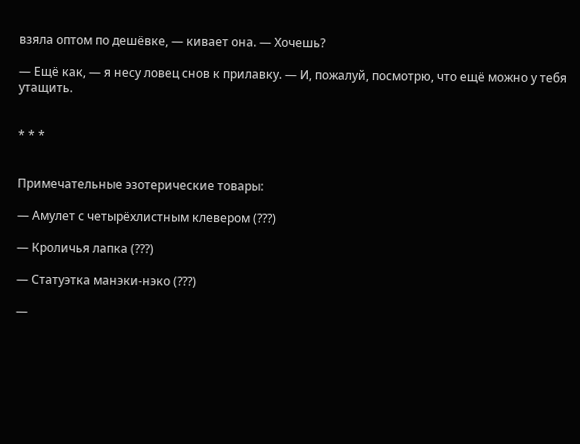взяла оптом по дешёвке, — кивает она. — Хочешь?

— Ещё как, — я несу ловец снов к прилавку. — И, пожалуй, посмотрю, что ещё можно у тебя утащить.


* * *


Примечательные эзотерические товары:

— Амулет с четырёхлистным клевером (???)

— Кроличья лапка (???)

— Статуэтка манэки-нэко (???)

—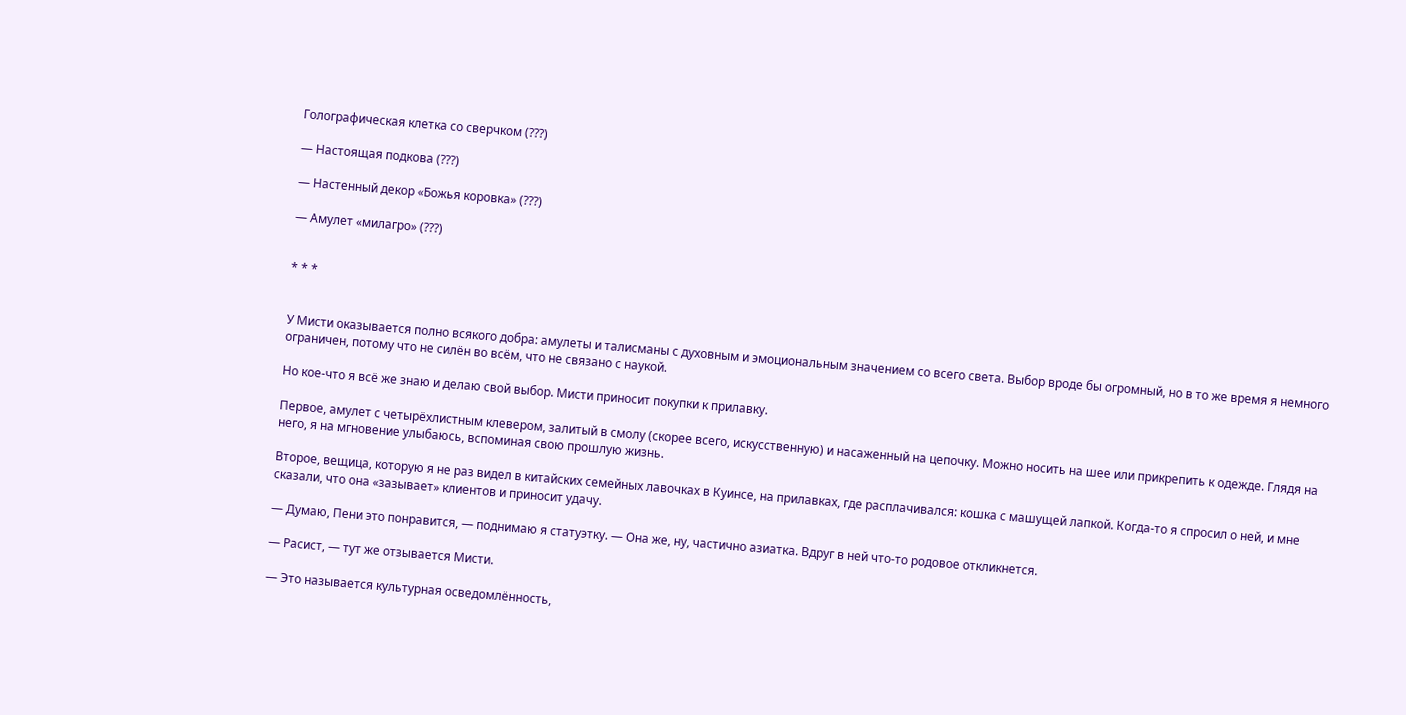Голографическая клетка со сверчком (???)

— Настоящая подкова (???)

— Настенный декор «Божья коровка» (???)

— Амулет «милагро» (???)


* * *


У Мисти оказывается полно всякого добра: амулеты и талисманы с духовным и эмоциональным значением со всего света. Выбор вроде бы огромный, но в то же время я немного ограничен, потому что не силён во всём, что не связано с наукой.

Но кое-что я всё же знаю и делаю свой выбор. Мисти приносит покупки к прилавку.

Первое, амулет с четырёхлистным клевером, залитый в смолу (скорее всего, искусственную) и насаженный на цепочку. Можно носить на шее или прикрепить к одежде. Глядя на него, я на мгновение улыбаюсь, вспоминая свою прошлую жизнь.

Второе, вещица, которую я не раз видел в китайских семейных лавочках в Куинсе, на прилавках, где расплачивался: кошка с машущей лапкой. Когда-то я спросил о ней, и мне сказали, что она «зазывает» клиентов и приносит удачу.

— Думаю, Пени это понравится, — поднимаю я статуэтку. — Она же, ну, частично азиатка. Вдруг в ней что-то родовое откликнется.

— Расист, — тут же отзывается Мисти.

— Это называется культурная осведомлённость,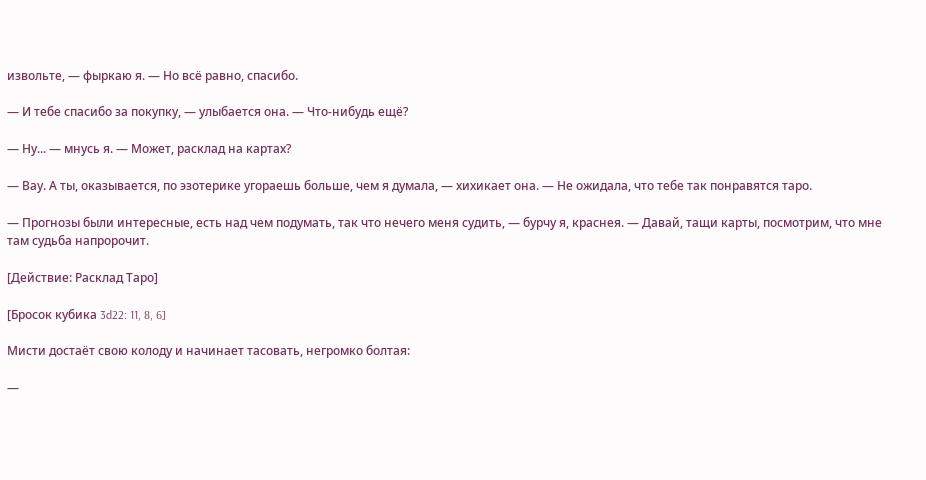извольте, — фыркаю я. — Но всё равно, спасибо.

— И тебе спасибо за покупку, — улыбается она. — Что-нибудь ещё?

— Ну... — мнусь я. — Может, расклад на картах?

— Вау. А ты, оказывается, по эзотерике угораешь больше, чем я думала, — хихикает она. — Не ожидала, что тебе так понравятся таро.

— Прогнозы были интересные, есть над чем подумать, так что нечего меня судить, — бурчу я, краснея. — Давай, тащи карты, посмотрим, что мне там судьба напророчит.

[Действие: Расклад Таро]

[Бросок кубика 3d22: 11, 8, 6]

Мисти достаёт свою колоду и начинает тасовать, негромко болтая:

—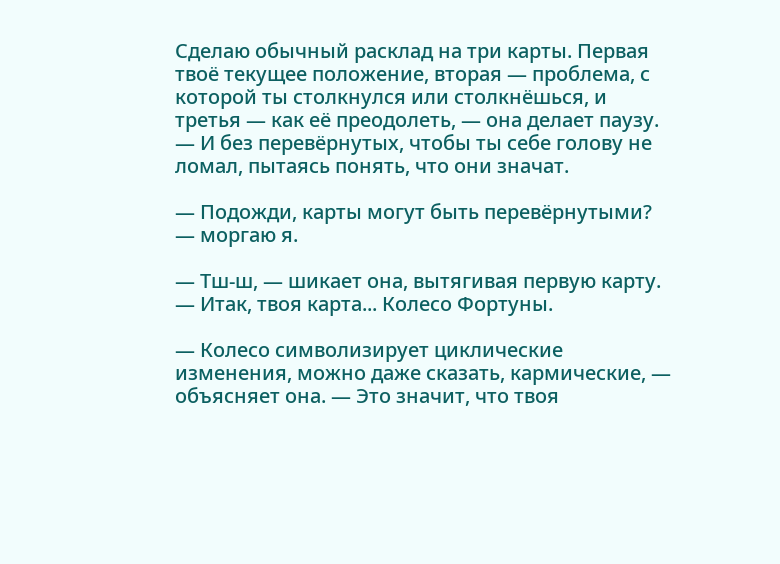Сделаю обычный расклад на три карты. Первая твоё текущее положение, вторая — проблема, с которой ты столкнулся или столкнёшься, и третья — как её преодолеть, — она делает паузу. — И без перевёрнутых, чтобы ты себе голову не ломал, пытаясь понять, что они значат.

— Подожди, карты могут быть перевёрнутыми? — моргаю я.

— Тш-ш, — шикает она, вытягивая первую карту. — Итак, твоя карта... Колесо Фортуны.

— Колесо символизирует циклические изменения, можно даже сказать, кармические, — объясняет она. — Это значит, что твоя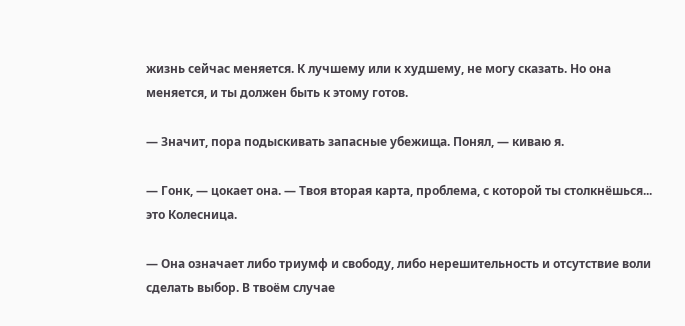жизнь сейчас меняется. К лучшему или к худшему, не могу сказать. Но она меняется, и ты должен быть к этому готов.

— Значит, пора подыскивать запасные убежища. Понял, — киваю я.

— Гонк, — цокает она. — Твоя вторая карта, проблема, с которой ты столкнёшься... это Колесница.

— Она означает либо триумф и свободу, либо нерешительность и отсутствие воли сделать выбор. В твоём случае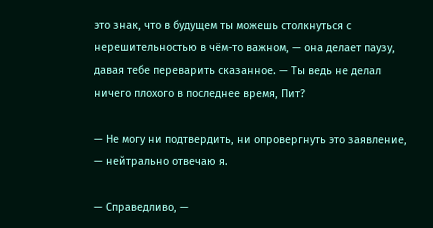это знак, что в будущем ты можешь столкнуться с нерешительностью в чём-то важном, — она делает паузу, давая тебе переварить сказанное. — Ты ведь не делал ничего плохого в последнее время, Пит?

— Не могу ни подтвердить, ни опровергнуть это заявление, — нейтрально отвечаю я.

— Справедливо, —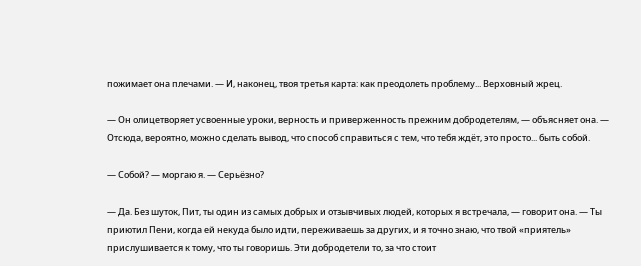пожимает она плечами. — И, наконец, твоя третья карта: как преодолеть проблему... Верховный жрец.

— Он олицетворяет усвоенные уроки, верность и приверженность прежним добродетелям, — объясняет она. — Отсюда, вероятно, можно сделать вывод, что способ справиться с тем, что тебя ждёт, это просто... быть собой.

— Собой? — моргаю я. — Серьёзно?

— Да. Без шуток, Пит, ты один из самых добрых и отзывчивых людей, которых я встречала, — говорит она. — Ты приютил Пени, когда ей некуда было идти, переживаешь за других, и я точно знаю, что твой «приятель» прислушивается к тому, что ты говоришь. Эти добродетели то, за что стоит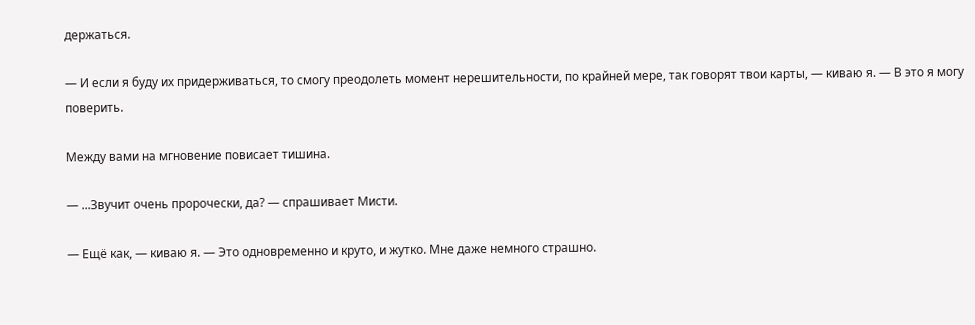держаться.

— И если я буду их придерживаться, то смогу преодолеть момент нерешительности, по крайней мере, так говорят твои карты, — киваю я. — В это я могу поверить.

Между вами на мгновение повисает тишина.

— ...Звучит очень пророчески, да? — спрашивает Мисти.

— Ещё как, — киваю я. — Это одновременно и круто, и жутко. Мне даже немного страшно.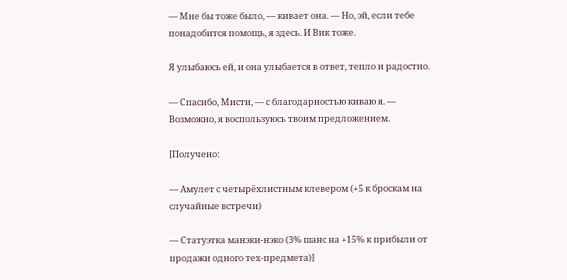— Мне бы тоже было, — кивает она. — Но, эй, если тебе понадобится помощь, я здесь. И Вик тоже.

Я улыбаюсь ей, и она улыбается в ответ, тепло и радостно.

— Спасибо, Мисти, — с благодарностью киваю я. — Возможно, я воспользуюсь твоим предложением.

[Получено:

— Амулет с четырёхлистным клевером (+5 к броскам на случайные встречи)

— Статуэтка манэки-нэко (3% шанс на +15% к прибыли от продажи одного тех-предмета)]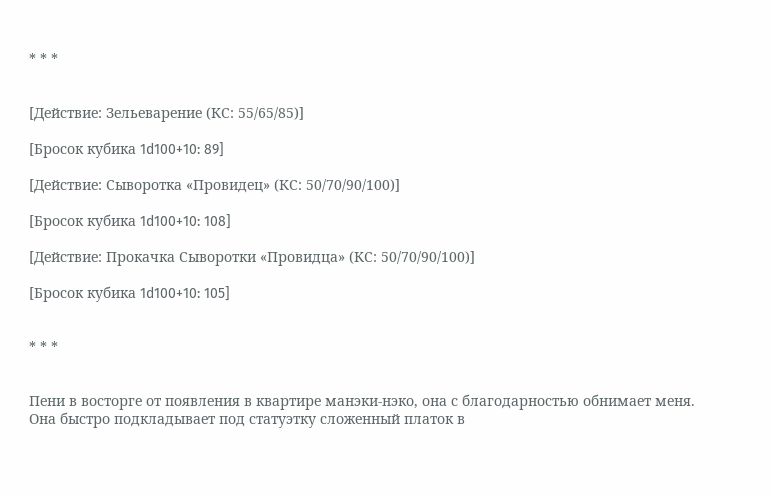* * *


[Действие: Зельеварение (КС: 55/65/85)]

[Бросок кубика 1d100+10: 89]

[Действие: Сыворотка «Провидец» (КС: 50/70/90/100)]

[Бросок кубика 1d100+10: 108]

[Действие: Прокачка Сыворотки «Провидца» (КС: 50/70/90/100)]

[Бросок кубика 1d100+10: 105]


* * *


Пени в восторге от появления в квартире манэки-нэко, она с благодарностью обнимает меня. Она быстро подкладывает под статуэтку сложенный платок в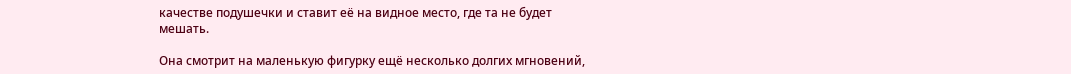качестве подушечки и ставит её на видное место, где та не будет мешать.

Она смотрит на маленькую фигурку ещё несколько долгих мгновений,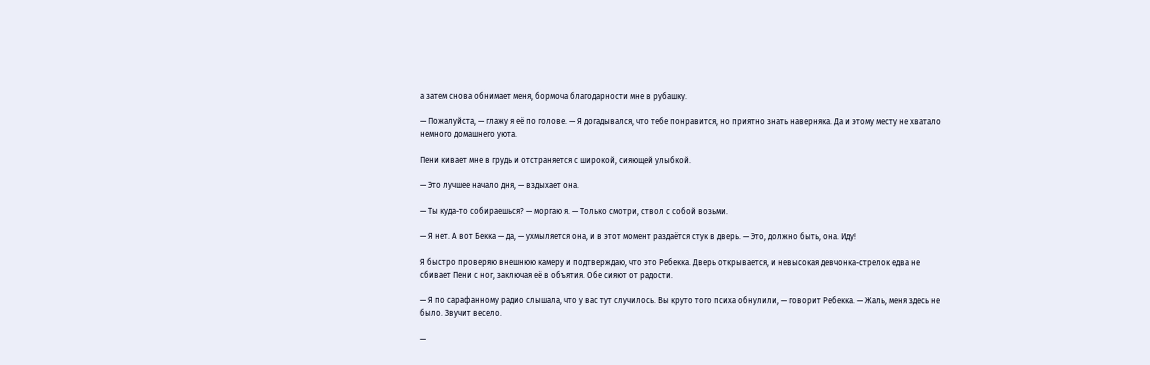а затем снова обнимает меня, бормоча благодарности мне в рубашку.

— Пожалуйста, — глажу я её по голове. — Я догадывался, что тебе понравится, но приятно знать наверняка. Да и этому месту не хватало немного домашнего уюта.

Пени кивает мне в грудь и отстраняется с широкой, сияющей улыбкой.

— Это лучшее начало дня, — вздыхает она.

— Ты куда-то собираешься? — моргаю я. — Только смотри, ствол с собой возьми.

— Я нет. А вот Бекка — да, — ухмыляется она, и в этот момент раздаётся стук в дверь. — Это, должно быть, она. Иду!

Я быстро проверяю внешнюю камеру и подтверждаю, что это Ребекка. Дверь открывается, и невысокая девчонка-стрелок едва не сбивает Пени с ног, заключая её в объятия. Обе сияют от радости.

— Я по сарафанному радио слышала, что у вас тут случилось. Вы круто того психа обнулили, — говорит Ребекка. — Жаль, меня здесь не было. Звучит весело.

—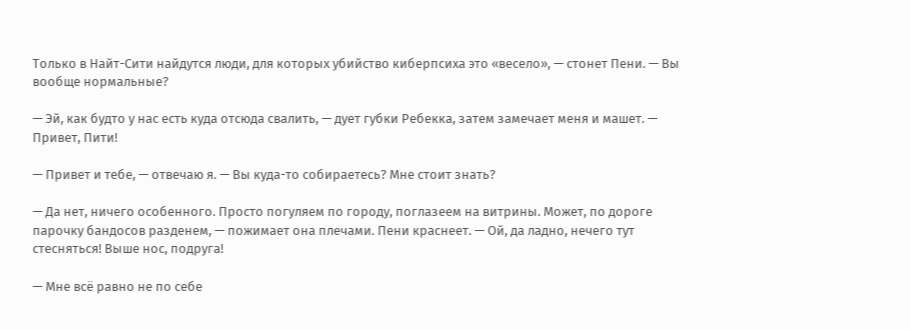Только в Найт-Сити найдутся люди, для которых убийство киберпсиха это «весело», — стонет Пени. — Вы вообще нормальные?

— Эй, как будто у нас есть куда отсюда свалить, — дует губки Ребекка, затем замечает меня и машет. — Привет, Пити!

— Привет и тебе, — отвечаю я. — Вы куда-то собираетесь? Мне стоит знать?

— Да нет, ничего особенного. Просто погуляем по городу, поглазеем на витрины. Может, по дороге парочку бандосов разденем, — пожимает она плечами. Пени краснеет. — Ой, да ладно, нечего тут стесняться! Выше нос, подруга!

— Мне всё равно не по себе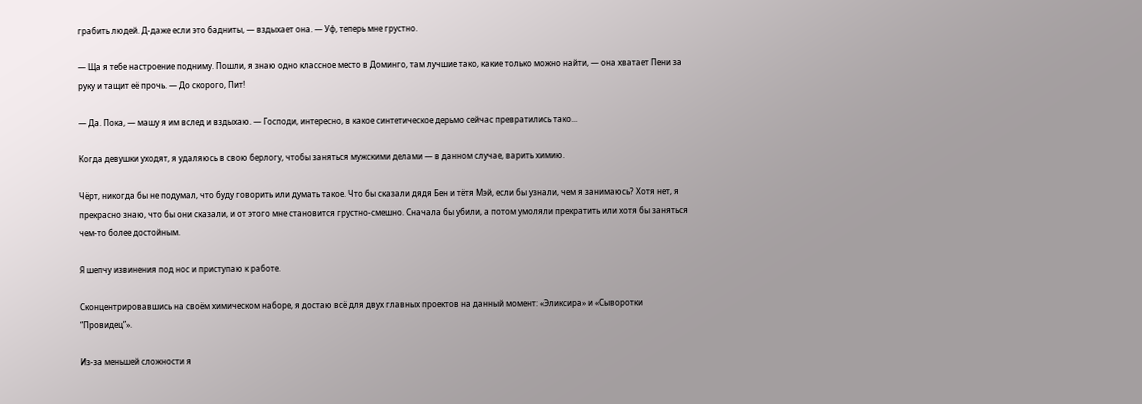грабить людей. Д-даже если это бадниты, — вздыхает она. — Уф, теперь мне грустно.

— Ща я тебе настроение подниму. Пошли, я знаю одно классное место в Доминго, там лучшие тако, какие только можно найти, — она хватает Пени за руку и тащит её прочь. — До скорого, Пит!

— Да. Пока, — машу я им вслед и вздыхаю. — Господи, интересно, в какое синтетическое дерьмо сейчас превратились тако...

Когда девушки уходят, я удаляюсь в свою берлогу, чтобы заняться мужскими делами — в данном случае, варить химию.

Чёрт, никогда бы не подумал, что буду говорить или думать такое. Что бы сказали дядя Бен и тётя Мэй, если бы узнали, чем я занимаюсь? Хотя нет, я прекрасно знаю, что бы они сказали, и от этого мне становится грустно-смешно. Сначала бы убили, а потом умоляли прекратить или хотя бы заняться чем-то более достойным.

Я шепчу извинения под нос и приступаю к работе.

Сконцентрировавшись на своём химическом наборе, я достаю всё для двух главных проектов на данный момент: «Эликсира» и «Сыворотки “Провидец”».

Из-за меньшей сложности я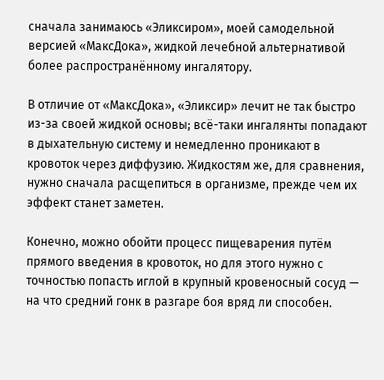сначала занимаюсь «Эликсиром», моей самодельной версией «МаксДока», жидкой лечебной альтернативой более распространённому ингалятору.

В отличие от «МаксДока», «Эликсир» лечит не так быстро из-за своей жидкой основы; всё-таки ингалянты попадают в дыхательную систему и немедленно проникают в кровоток через диффузию. Жидкостям же, для сравнения, нужно сначала расщепиться в организме, прежде чем их эффект станет заметен.

Конечно, можно обойти процесс пищеварения путём прямого введения в кровоток, но для этого нужно с точностью попасть иглой в крупный кровеносный сосуд — на что средний гонк в разгаре боя вряд ли способен.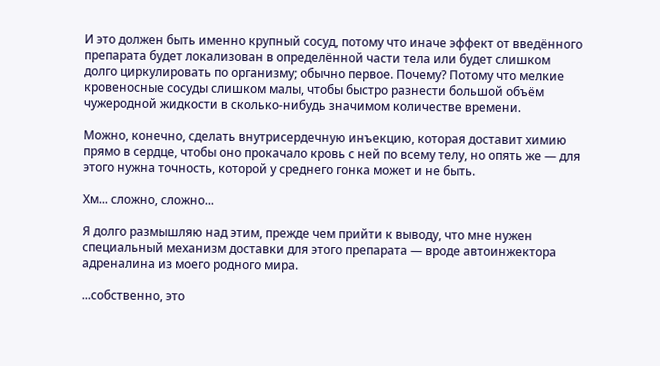И это должен быть именно крупный сосуд, потому что иначе эффект от введённого препарата будет локализован в определённой части тела или будет слишком долго циркулировать по организму; обычно первое. Почему? Потому что мелкие кровеносные сосуды слишком малы, чтобы быстро разнести большой объём чужеродной жидкости в сколько-нибудь значимом количестве времени.

Можно, конечно, сделать внутрисердечную инъекцию, которая доставит химию прямо в сердце, чтобы оно прокачало кровь с ней по всему телу, но опять же — для этого нужна точность, которой у среднего гонка может и не быть.

Хм... сложно, сложно...

Я долго размышляю над этим, прежде чем прийти к выводу, что мне нужен специальный механизм доставки для этого препарата — вроде автоинжектора адреналина из моего родного мира.

...собственно, это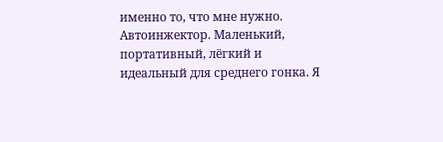именно то, что мне нужно. Автоинжектор. Маленький, портативный, лёгкий и идеальный для среднего гонка. Я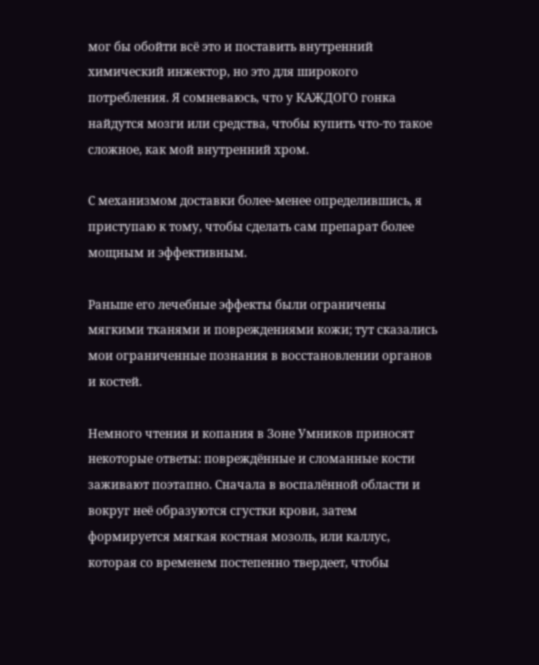мог бы обойти всё это и поставить внутренний химический инжектор, но это для широкого потребления. Я сомневаюсь, что у КАЖДОГО гонка найдутся мозги или средства, чтобы купить что-то такое сложное, как мой внутренний хром.

С механизмом доставки более-менее определившись, я приступаю к тому, чтобы сделать сам препарат более мощным и эффективным.

Раньше его лечебные эффекты были ограничены мягкими тканями и повреждениями кожи; тут сказались мои ограниченные познания в восстановлении органов и костей.

Немного чтения и копания в Зоне Умников приносят некоторые ответы: повреждённые и сломанные кости заживают поэтапно. Сначала в воспалённой области и вокруг неё образуются сгустки крови, затем формируется мягкая костная мозоль, или каллус, которая со временем постепенно твердеет, чтобы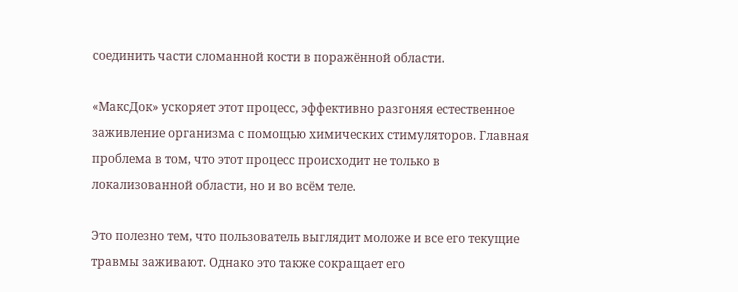соединить части сломанной кости в поражённой области.

«МаксДок» ускоряет этот процесс, эффективно разгоняя естественное заживление организма с помощью химических стимуляторов. Главная проблема в том, что этот процесс происходит не только в локализованной области, но и во всём теле.

Это полезно тем, что пользователь выглядит моложе и все его текущие травмы заживают. Однако это также сокращает его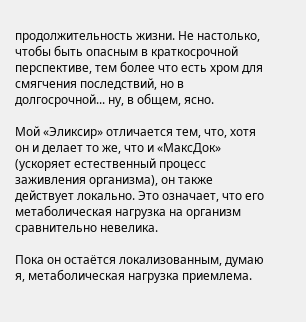продолжительность жизни. Не настолько, чтобы быть опасным в краткосрочной перспективе, тем более что есть хром для смягчения последствий, но в долгосрочной... ну, в общем, ясно.

Мой «Эликсир» отличается тем, что, хотя он и делает то же, что и «МаксДок» (ускоряет естественный процесс заживления организма), он также действует локально. Это означает, что его метаболическая нагрузка на организм сравнительно невелика.

Пока он остаётся локализованным, думаю я, метаболическая нагрузка приемлема.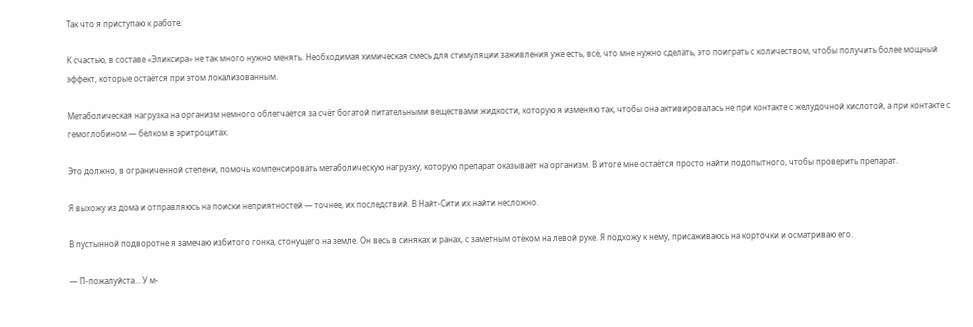Так что я приступаю к работе.

К счастью, в составе «Эликсира» не так много нужно менять. Необходимая химическая смесь для стимуляции заживления уже есть, всё, что мне нужно сделать, это поиграть с количеством, чтобы получить более мощный эффект, которые остаётся при этом локализованным.

Метаболическая нагрузка на организм немного облегчается за счёт богатой питательными веществами жидкости, которую я изменяю так, чтобы она активировалась не при контакте с желудочной кислотой, а при контакте с гемоглобином — белком в эритроцитах.

Это должно, в ограниченной степени, помочь компенсировать метаболическую нагрузку, которую препарат оказывает на организм. В итоге мне остаётся просто найти подопытного, чтобы проверить препарат.

Я выхожу из дома и отправляюсь на поиски неприятностей — точнее, их последствий. В Найт-Сити их найти несложно.

В пустынной подворотне я замечаю избитого гонка, стонущего на земле. Он весь в синяках и ранах, с заметным отёком на левой руке. Я подхожу к нему, присаживаюсь на корточки и осматриваю его.

— П-пожалуйста... У м-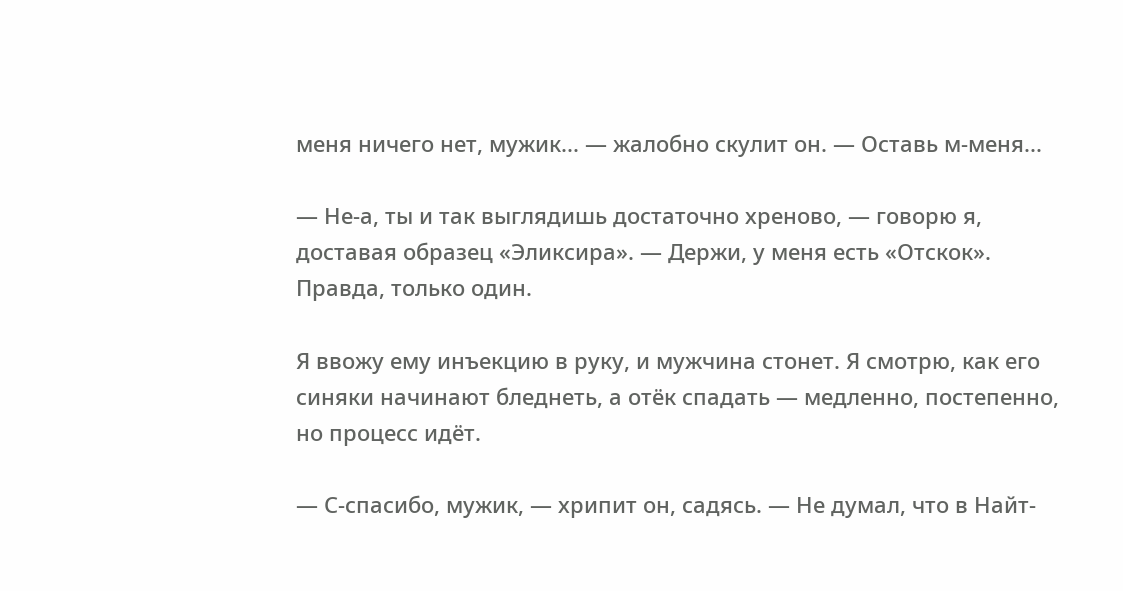меня ничего нет, мужик... — жалобно скулит он. — Оставь м-меня...

— Не-а, ты и так выглядишь достаточно хреново, — говорю я, доставая образец «Эликсира». — Держи, у меня есть «Отскок». Правда, только один.

Я ввожу ему инъекцию в руку, и мужчина стонет. Я смотрю, как его синяки начинают бледнеть, а отёк спадать — медленно, постепенно, но процесс идёт.

— С-спасибо, мужик, — хрипит он, садясь. — Не думал, что в Найт-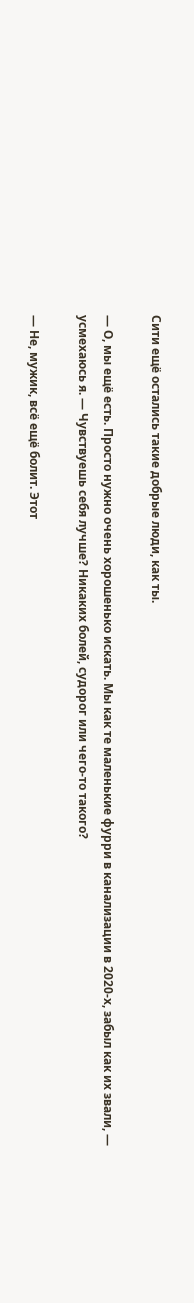Сити ещё остались такие добрые люди, как ты.

— О, мы ещё есть. Просто нужно очень хорошенько искать. Мы как те маленькие фурри в канализации в 2020-х, забыл как их звали, — усмехаюсь я. — Чувствуешь себя лучше? Никаких болей, судорог или чего-то такого?

— Не, мужик, всё ещё болит. Этот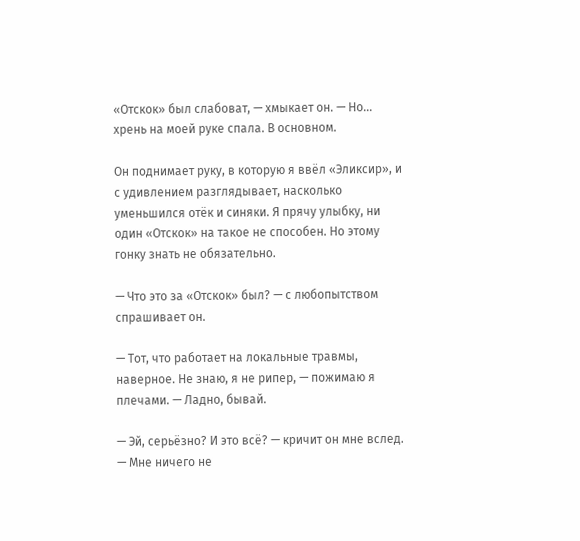«Отскок» был слабоват, — хмыкает он. — Но... хрень на моей руке спала. В основном.

Он поднимает руку, в которую я ввёл «Эликсир», и с удивлением разглядывает, насколько уменьшился отёк и синяки. Я прячу улыбку, ни один «Отскок» на такое не способен. Но этому гонку знать не обязательно.

— Что это за «Отскок» был? — с любопытством спрашивает он.

— Тот, что работает на локальные травмы, наверное. Не знаю, я не рипер, — пожимаю я плечами. — Ладно, бывай.

— Эй, серьёзно? И это всё? — кричит он мне вслед. — Мне ничего не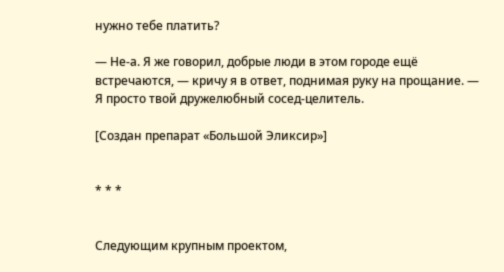нужно тебе платить?

— Не-а. Я же говорил, добрые люди в этом городе ещё встречаются, — кричу я в ответ, поднимая руку на прощание. — Я просто твой дружелюбный сосед-целитель.

[Создан препарат «Большой Эликсир»]


* * *


Следующим крупным проектом,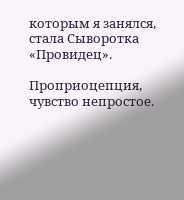которым я занялся, стала Сыворотка «Провидец».

Проприоцепция, чувство непростое.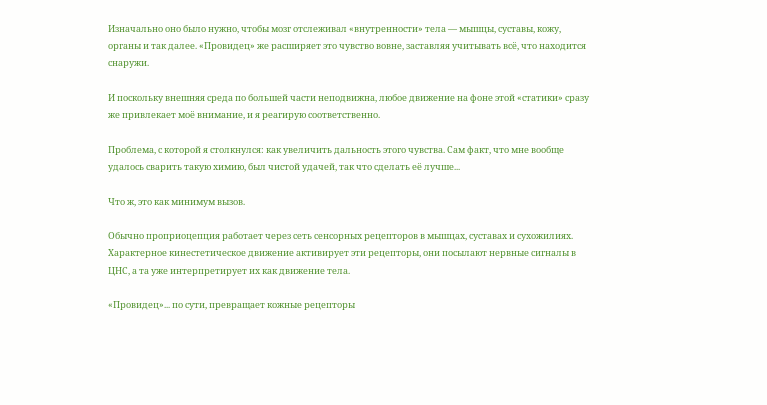Изначально оно было нужно, чтобы мозг отслеживал «внутренности» тела — мышцы, суставы, кожу, органы и так далее. «Провидец» же расширяет это чувство вовне, заставляя учитывать всё, что находится снаружи.

И поскольку внешняя среда по большей части неподвижна, любое движение на фоне этой «статики» сразу же привлекает моё внимание, и я реагирую соответственно.

Проблема, с которой я столкнулся: как увеличить дальность этого чувства. Сам факт, что мне вообще удалось сварить такую химию, был чистой удачей, так что сделать её лучше...

Что ж, это как минимум вызов.

Обычно проприоцепция работает через сеть сенсорных рецепторов в мышцах, суставах и сухожилиях. Характерное кинестетическое движение активирует эти рецепторы, они посылают нервные сигналы в ЦНС, а та уже интерпретирует их как движение тела.

«Провидец»... по сути, превращает кожные рецепторы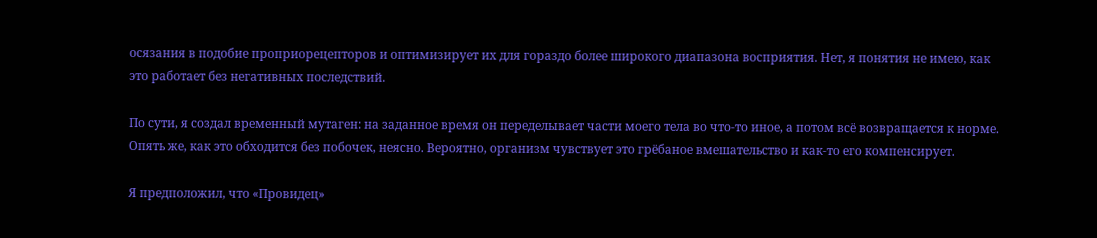осязания в подобие проприорецепторов и оптимизирует их для гораздо более широкого диапазона восприятия. Нет, я понятия не имею, как это работает без негативных последствий.

По сути, я создал временный мутаген: на заданное время он переделывает части моего тела во что-то иное, а потом всё возвращается к норме. Опять же, как это обходится без побочек, неясно. Вероятно, организм чувствует это грёбаное вмешательство и как-то его компенсирует.

Я предположил, что «Провидец»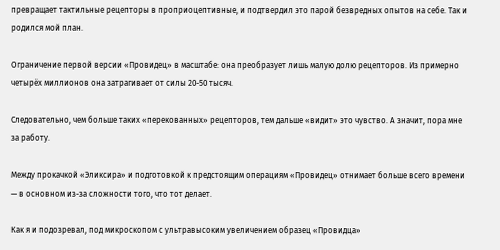превращает тактильные рецепторы в проприоцептивные, и подтвердил это парой безвредных опытов на себе. Так и родился мой план.

Ограничение первой версии «Провидец» в масштабе: она преобразует лишь малую долю рецепторов. Из примерно четырёх миллионов она затрагивает от силы 20-50 тысяч.

Следовательно, чем больше таких «перекованных» рецепторов, тем дальше «видит» это чувство. А значит, пора мне за работу.

Между прокачкой «Эликсира» и подготовкой к предстоящим операциям «Провидец» отнимает больше всего времени — в основном из-за сложности того, что тот делает.

Как я и подозревал, под микроскопом с ультравысоким увеличением образец «Провидца»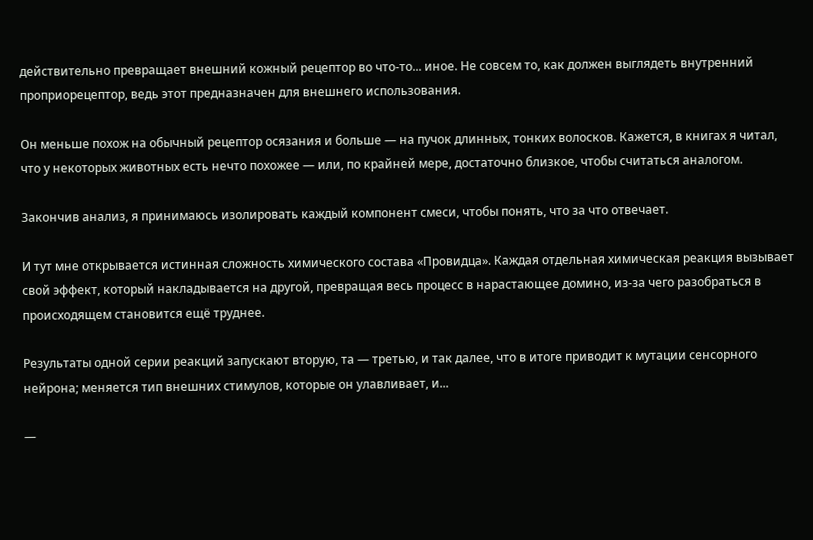действительно превращает внешний кожный рецептор во что-то... иное. Не совсем то, как должен выглядеть внутренний проприорецептор, ведь этот предназначен для внешнего использования.

Он меньше похож на обычный рецептор осязания и больше — на пучок длинных, тонких волосков. Кажется, в книгах я читал, что у некоторых животных есть нечто похожее — или, по крайней мере, достаточно близкое, чтобы считаться аналогом.

Закончив анализ, я принимаюсь изолировать каждый компонент смеси, чтобы понять, что за что отвечает.

И тут мне открывается истинная сложность химического состава «Провидца». Каждая отдельная химическая реакция вызывает свой эффект, который накладывается на другой, превращая весь процесс в нарастающее домино, из-за чего разобраться в происходящем становится ещё труднее.

Результаты одной серии реакций запускают вторую, та — третью, и так далее, что в итоге приводит к мутации сенсорного нейрона; меняется тип внешних стимулов, которые он улавливает, и...

—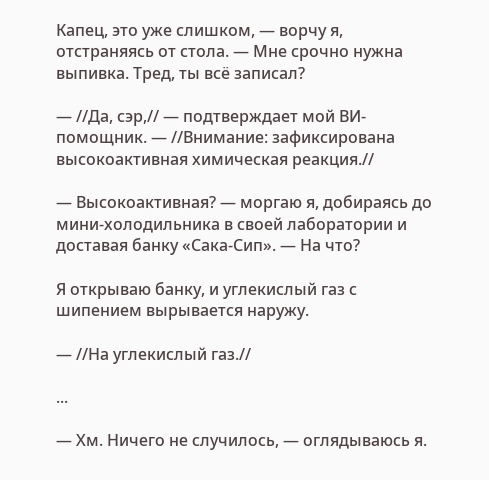Капец, это уже слишком, — ворчу я, отстраняясь от стола. — Мне срочно нужна выпивка. Тред, ты всё записал?

— //Да, сэр,// — подтверждает мой ВИ-помощник. — //Внимание: зафиксирована высокоактивная химическая реакция.//

— Высокоактивная? — моргаю я, добираясь до мини-холодильника в своей лаборатории и доставая банку «Сака-Сип». — На что?

Я открываю банку, и углекислый газ с шипением вырывается наружу.

— //На углекислый газ.//

...

— Хм. Ничего не случилось, — оглядываюсь я.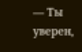— Ты уверен,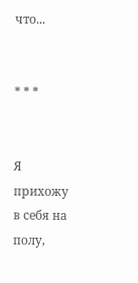что...


* * *


Я прихожу в себя на полу,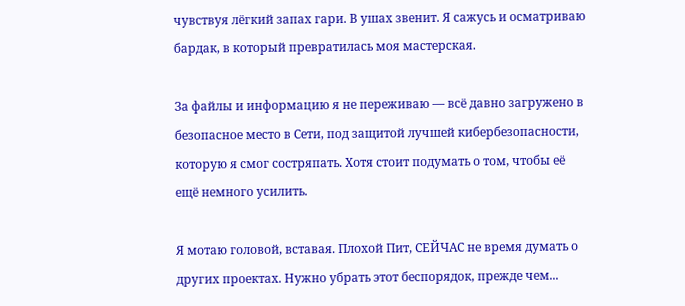чувствуя лёгкий запах гари. В ушах звенит. Я сажусь и осматриваю бардак, в который превратилась моя мастерская.

За файлы и информацию я не переживаю — всё давно загружено в безопасное место в Сети, под защитой лучшей кибербезопасности, которую я смог состряпать. Хотя стоит подумать о том, чтобы её ещё немного усилить.

Я мотаю головой, вставая. Плохой Пит, СЕЙЧАС не время думать о других проектах. Нужно убрать этот беспорядок, прежде чем...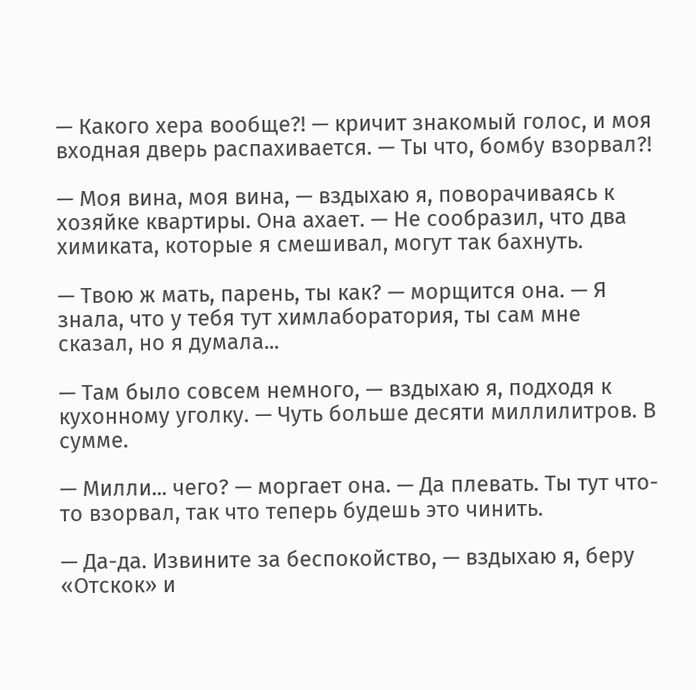— Какого хера вообще?! — кричит знакомый голос, и моя входная дверь распахивается. — Ты что, бомбу взорвал?!

— Моя вина, моя вина, — вздыхаю я, поворачиваясь к хозяйке квартиры. Она ахает. — Не сообразил, что два химиката, которые я смешивал, могут так бахнуть.

— Твою ж мать, парень, ты как? — морщится она. — Я знала, что у тебя тут химлаборатория, ты сам мне сказал, но я думала...

— Там было совсем немного, — вздыхаю я, подходя к кухонному уголку. — Чуть больше десяти миллилитров. В сумме.

— Милли... чего? — моргает она. — Да плевать. Ты тут что-то взорвал, так что теперь будешь это чинить.

— Да-да. Извините за беспокойство, — вздыхаю я, беру «Отскок» и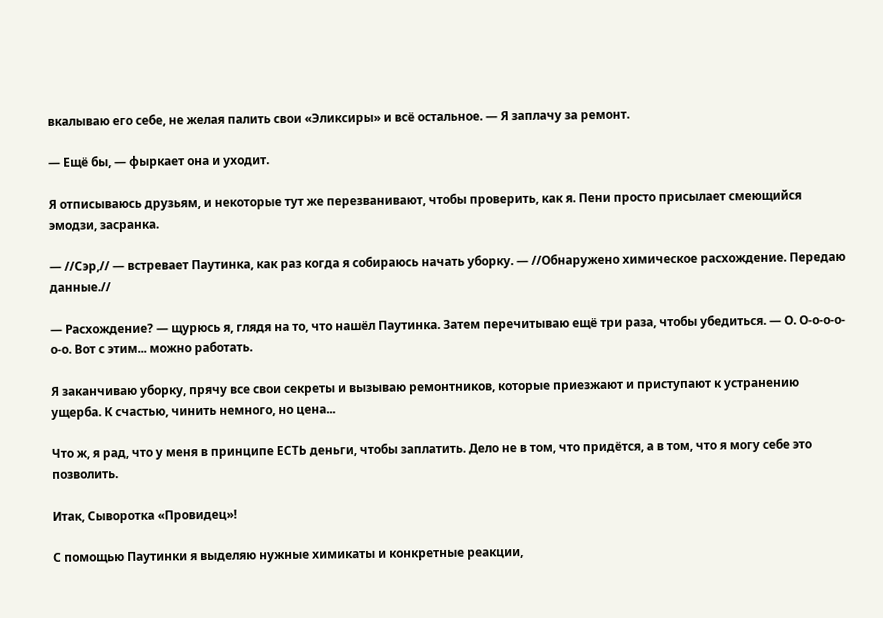вкалываю его себе, не желая палить свои «Эликсиры» и всё остальное. — Я заплачу за ремонт.

— Ещё бы, — фыркает она и уходит.

Я отписываюсь друзьям, и некоторые тут же перезванивают, чтобы проверить, как я. Пени просто присылает смеющийся эмодзи, засранка.

— //Сэр,// — встревает Паутинка, как раз когда я собираюсь начать уборку. — //Обнаружено химическое расхождение. Передаю данные.//

— Расхождение? — щурюсь я, глядя на то, что нашёл Паутинка. Затем перечитываю ещё три раза, чтобы убедиться. — О. О-о-о-о-о-о. Вот с этим... можно работать.

Я заканчиваю уборку, прячу все свои секреты и вызываю ремонтников, которые приезжают и приступают к устранению ущерба. К счастью, чинить немного, но цена...

Что ж, я рад, что у меня в принципе ЕСТЬ деньги, чтобы заплатить. Дело не в том, что придётся, а в том, что я могу себе это позволить.

Итак, Сыворотка «Провидец»!

С помощью Паутинки я выделяю нужные химикаты и конкретные реакции,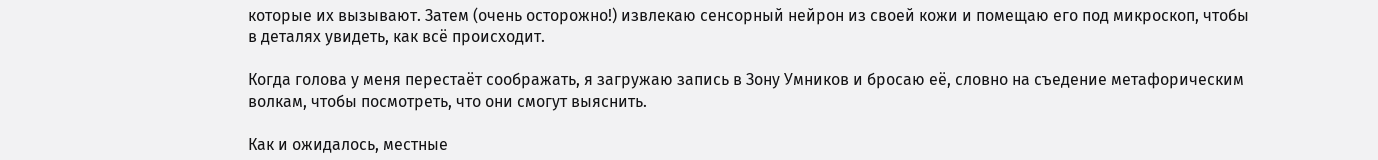которые их вызывают. Затем (очень осторожно!) извлекаю сенсорный нейрон из своей кожи и помещаю его под микроскоп, чтобы в деталях увидеть, как всё происходит.

Когда голова у меня перестаёт соображать, я загружаю запись в Зону Умников и бросаю её, словно на съедение метафорическим волкам, чтобы посмотреть, что они смогут выяснить.

Как и ожидалось, местные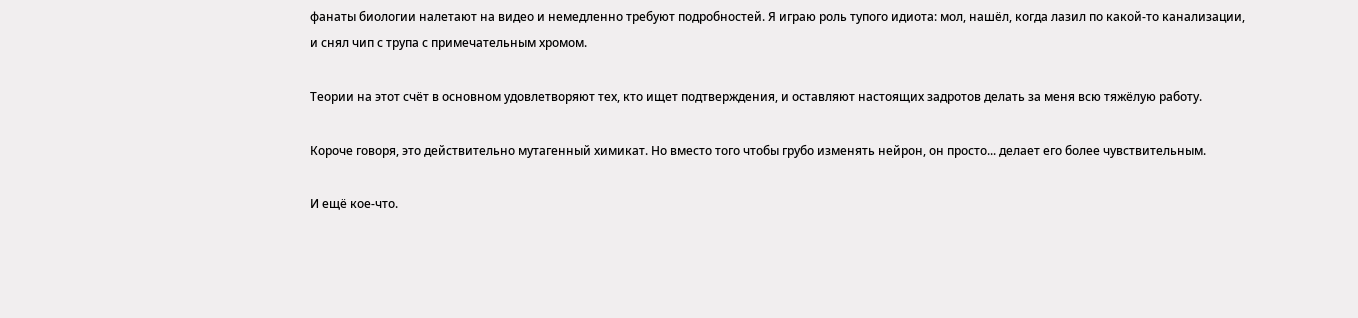фанаты биологии налетают на видео и немедленно требуют подробностей. Я играю роль тупого идиота: мол, нашёл, когда лазил по какой-то канализации, и снял чип с трупа с примечательным хромом.

Теории на этот счёт в основном удовлетворяют тех, кто ищет подтверждения, и оставляют настоящих задротов делать за меня всю тяжёлую работу.

Короче говоря, это действительно мутагенный химикат. Но вместо того чтобы грубо изменять нейрон, он просто... делает его более чувствительным.

И ещё кое-что.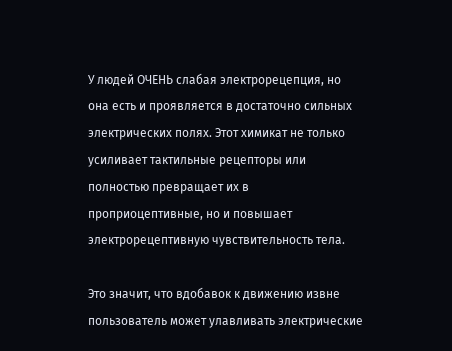У людей ОЧЕНЬ слабая электрорецепция, но она есть и проявляется в достаточно сильных электрических полях. Этот химикат не только усиливает тактильные рецепторы или полностью превращает их в проприоцептивные, но и повышает электрорецептивную чувствительность тела.

Это значит, что вдобавок к движению извне пользователь может улавливать электрические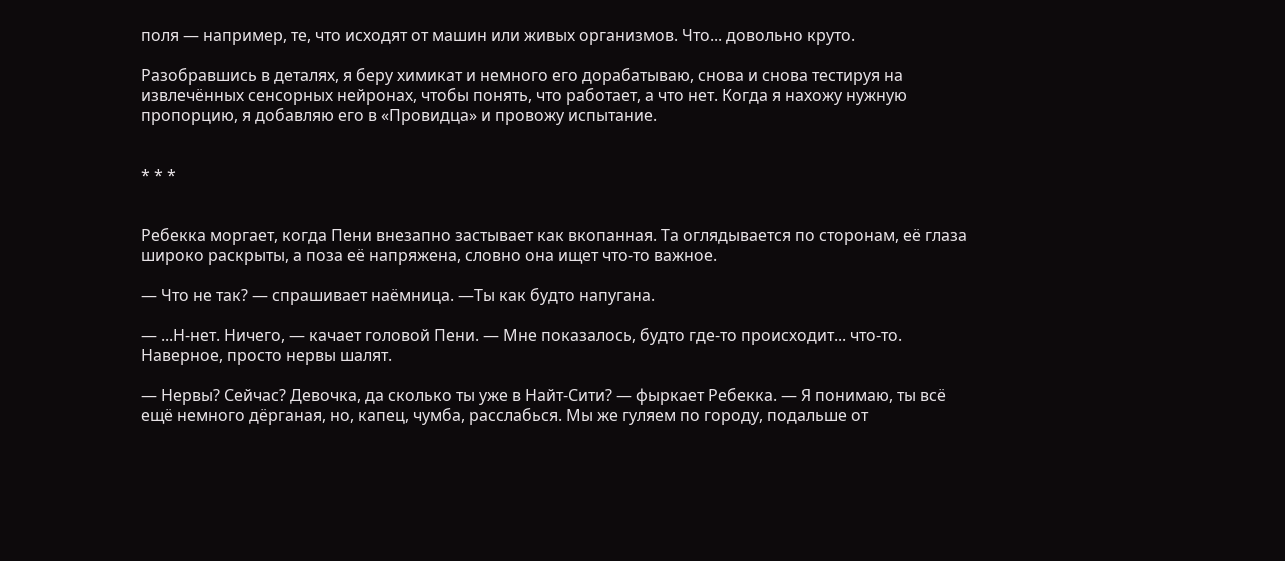поля — например, те, что исходят от машин или живых организмов. Что... довольно круто.

Разобравшись в деталях, я беру химикат и немного его дорабатываю, снова и снова тестируя на извлечённых сенсорных нейронах, чтобы понять, что работает, а что нет. Когда я нахожу нужную пропорцию, я добавляю его в «Провидца» и провожу испытание.


* * *


Ребекка моргает, когда Пени внезапно застывает как вкопанная. Та оглядывается по сторонам, её глаза широко раскрыты, а поза её напряжена, словно она ищет что-то важное.

— Что не так? — спрашивает наёмница. —Ты как будто напугана.

— ...Н-нет. Ничего, — качает головой Пени. — Мне показалось, будто где-то происходит... что-то. Наверное, просто нервы шалят.

— Нервы? Сейчас? Девочка, да сколько ты уже в Найт-Сити? — фыркает Ребекка. — Я понимаю, ты всё ещё немного дёрганая, но, капец, чумба, расслабься. Мы же гуляем по городу, подальше от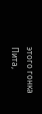этого гонка Пита,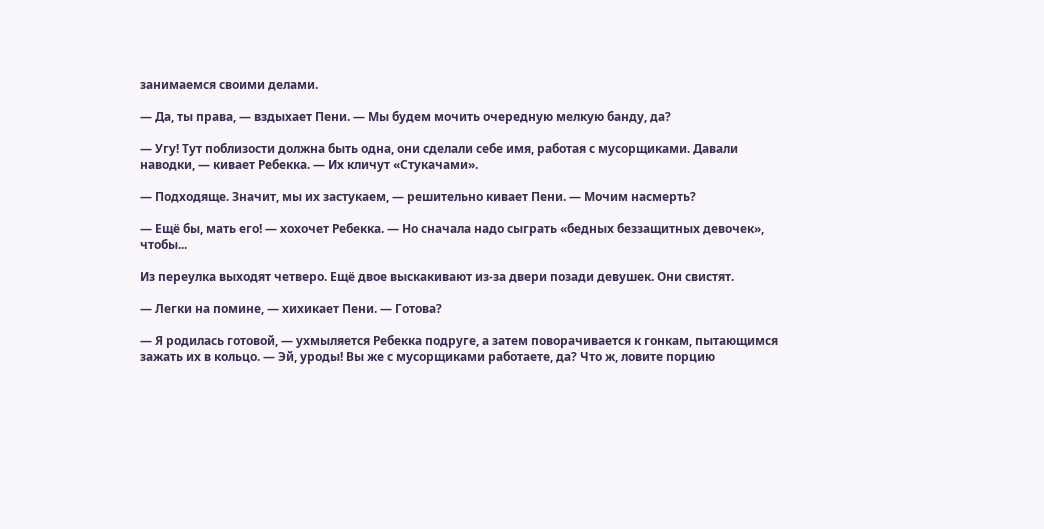занимаемся своими делами.

— Да, ты права, — вздыхает Пени. — Мы будем мочить очередную мелкую банду, да?

— Угу! Тут поблизости должна быть одна, они сделали себе имя, работая с мусорщиками. Давали наводки, — кивает Ребекка. — Их кличут «Стукачами».

— Подходяще. Значит, мы их застукаем, — решительно кивает Пени. — Мочим насмерть?

— Ещё бы, мать его! — хохочет Ребекка. — Но сначала надо сыграть «бедных беззащитных девочек», чтобы...

Из переулка выходят четверо. Ещё двое выскакивают из-за двери позади девушек. Они свистят.

— Легки на помине, — хихикает Пени. — Готова?

— Я родилась готовой, — ухмыляется Ребекка подруге, а затем поворачивается к гонкам, пытающимся зажать их в кольцо. — Эй, уроды! Вы же с мусорщиками работаете, да? Что ж, ловите порцию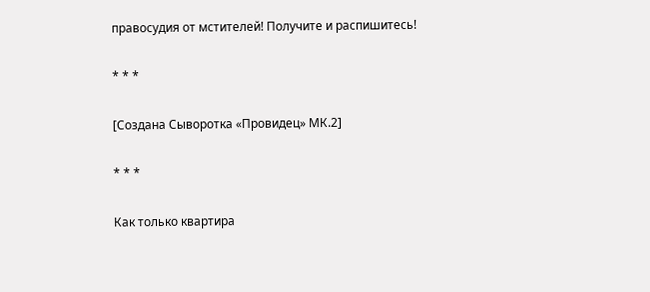правосудия от мстителей! Получите и распишитесь!


* * *


[Создана Сыворотка «Провидец» МК.2]


* * *


Как только квартира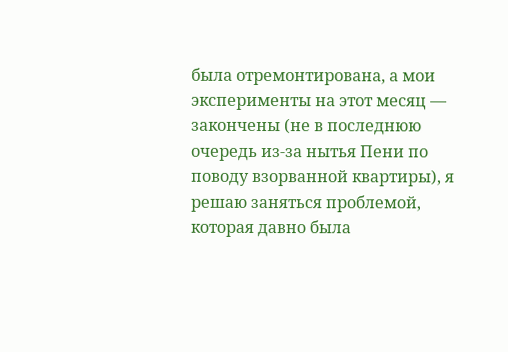была отремонтирована, а мои эксперименты на этот месяц — закончены (не в последнюю очередь из-за нытья Пени по поводу взорванной квартиры), я решаю заняться проблемой, которая давно была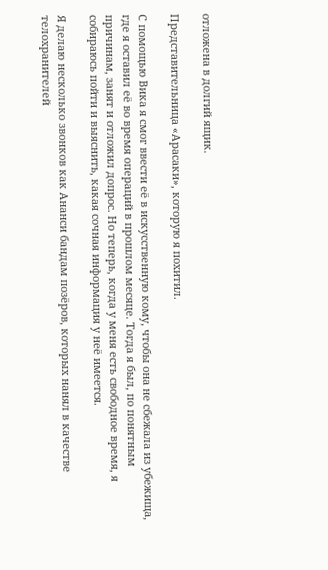отложена в долгий ящик.

Представительница «Арасаки», которую я похитил.

С помощью Вика я смог ввести её в искусственную кому, чтобы она не сбежала из убежища, где я оставил её во время операций в прошлом месяце. Тогда я был, по понятным причинам, занят и отложил допрос. Но теперь, когда у меня есть свободное время, я собираюсь пойти и выяснить, какая сочная информация у неё имеется.

Я делаю несколько звонков как Ананси бандам позёров, которых нанял в качестве телохранителей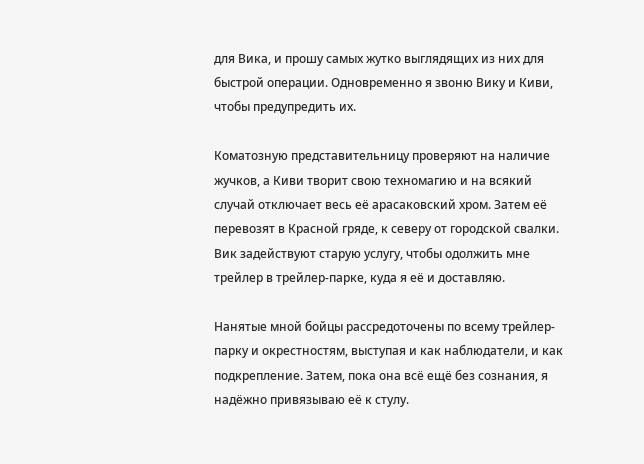для Вика, и прошу самых жутко выглядящих из них для быстрой операции. Одновременно я звоню Вику и Киви, чтобы предупредить их.

Коматозную представительницу проверяют на наличие жучков, а Киви творит свою техномагию и на всякий случай отключает весь её арасаковский хром. Затем её перевозят в Красной гряде, к северу от городской свалки. Вик задействуют старую услугу, чтобы одолжить мне трейлер в трейлер-парке, куда я её и доставляю.

Нанятые мной бойцы рассредоточены по всему трейлер-парку и окрестностям, выступая и как наблюдатели, и как подкрепление. Затем, пока она всё ещё без сознания, я надёжно привязываю её к стулу.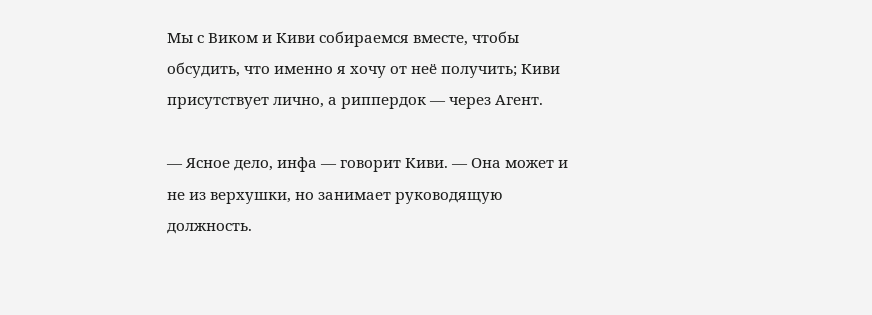Мы с Виком и Киви собираемся вместе, чтобы обсудить, что именно я хочу от неё получить; Киви присутствует лично, а риппердок — через Агент.

— Ясное дело, инфа — говорит Киви. — Она может и не из верхушки, но занимает руководящую должность.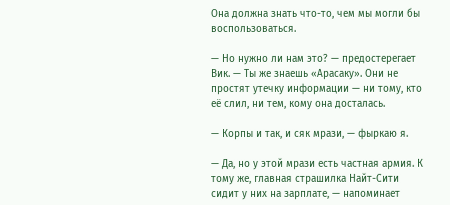Она должна знать что-то, чем мы могли бы воспользоваться.

— Но нужно ли нам это? — предостерегает Вик. — Ты же знаешь «Арасаку». Они не простят утечку информации — ни тому, кто её слил, ни тем, кому она досталась.

— Корпы и так, и сяк мрази, — фыркаю я.

— Да, но у этой мрази есть частная армия. К тому же, главная страшилка Найт-Сити сидит у них на зарплате, — напоминает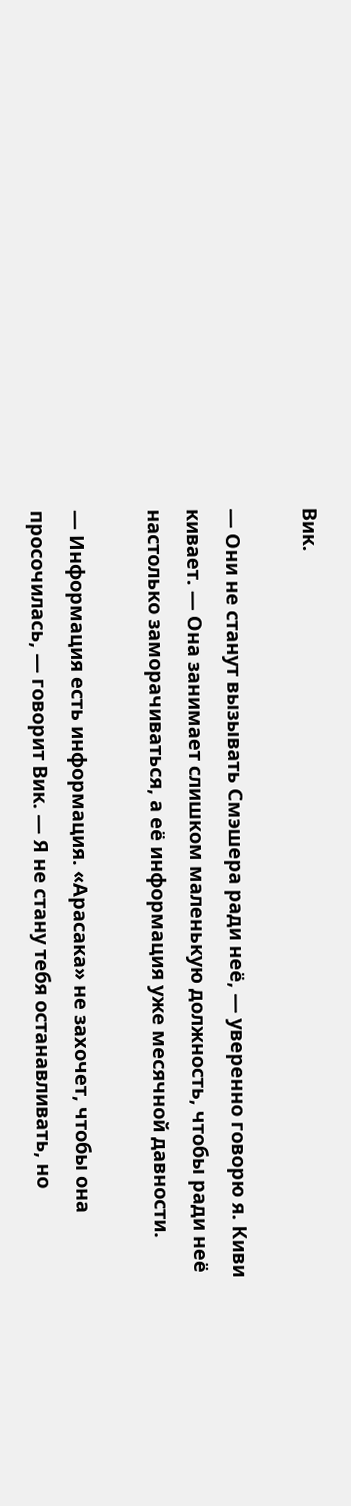Вик.

— Они не станут вызывать Смэшера ради неё, — уверенно говорю я. Киви кивает. — Она занимает слишком маленькую должность, чтобы ради неё настолько заморачиваться, а её информация уже месячной давности.

— Информация есть информация. «Арасака» не захочет, чтобы она просочилась, — говорит Вик. — Я не стану тебя останавливать, но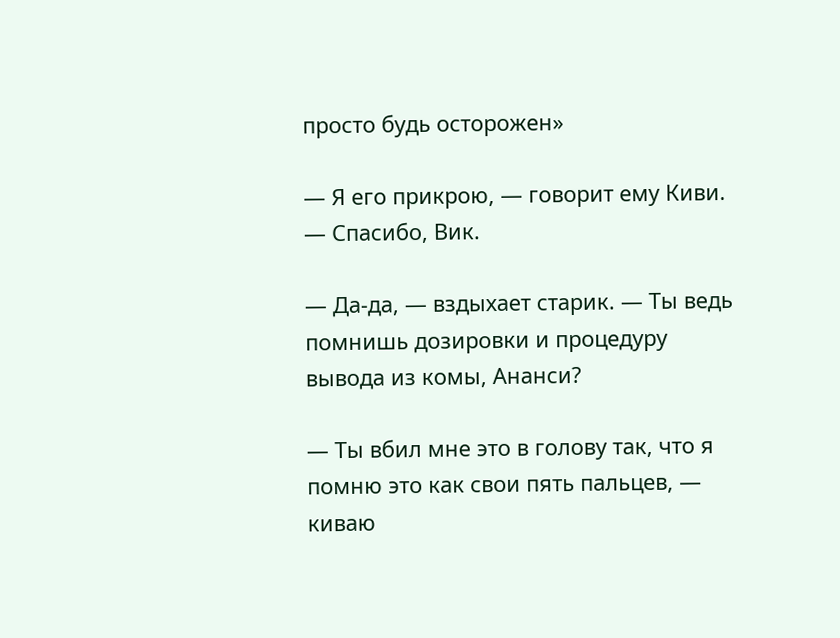просто будь осторожен»

— Я его прикрою, — говорит ему Киви. — Спасибо, Вик.

— Да-да, — вздыхает старик. — Ты ведь помнишь дозировки и процедуру вывода из комы, Ананси?

— Ты вбил мне это в голову так, что я помню это как свои пять пальцев, — киваю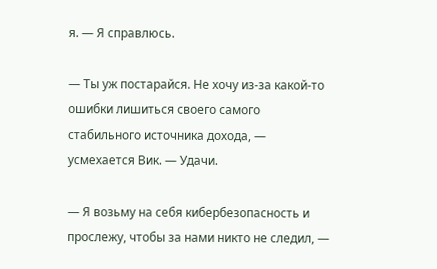я. — Я справлюсь.

— Ты уж постарайся. Не хочу из-за какой-то ошибки лишиться своего самого стабильного источника дохода, — усмехается Вик. — Удачи.

— Я возьму на себя кибербезопасность и прослежу, чтобы за нами никто не следил, —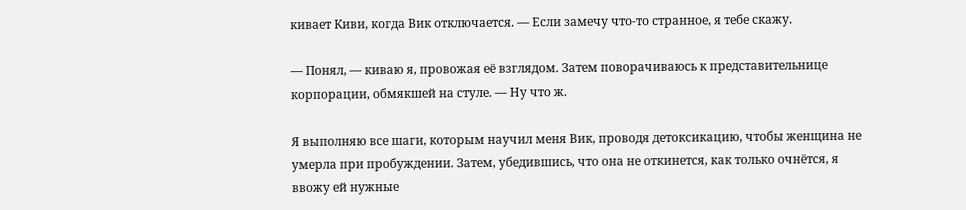кивает Киви, когда Вик отключается. — Если замечу что-то странное, я тебе скажу.

— Понял, — киваю я, провожая её взглядом. Затем поворачиваюсь к представительнице корпорации, обмякшей на стуле. — Ну что ж.

Я выполняю все шаги, которым научил меня Вик, проводя детоксикацию, чтобы женщина не умерла при пробуждении. Затем, убедившись, что она не откинется, как только очнётся, я ввожу ей нужные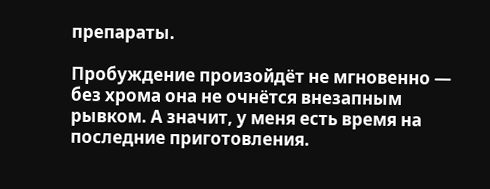препараты.

Пробуждение произойдёт не мгновенно — без хрома она не очнётся внезапным рывком. А значит, у меня есть время на последние приготовления.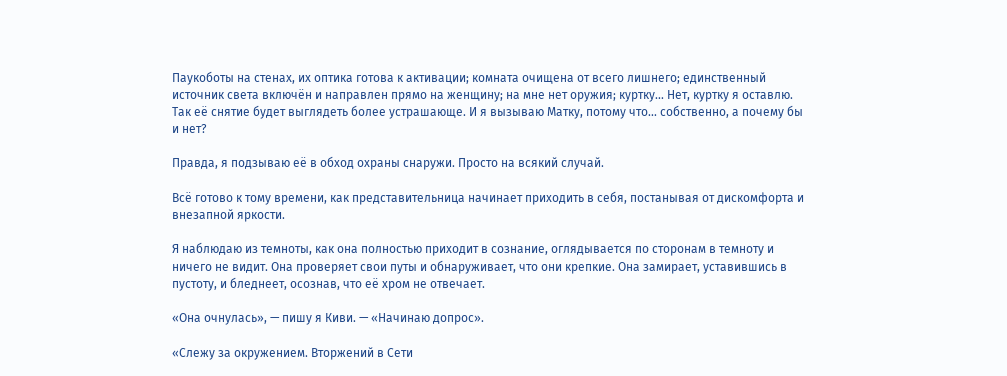Паукоботы на стенах, их оптика готова к активации; комната очищена от всего лишнего; единственный источник света включён и направлен прямо на женщину; на мне нет оружия; куртку... Нет, куртку я оставлю. Так её снятие будет выглядеть более устрашающе. И я вызываю Матку, потому что... собственно, а почему бы и нет?

Правда, я подзываю её в обход охраны снаружи. Просто на всякий случай.

Всё готово к тому времени, как представительница начинает приходить в себя, постанывая от дискомфорта и внезапной яркости.

Я наблюдаю из темноты, как она полностью приходит в сознание, оглядывается по сторонам в темноту и ничего не видит. Она проверяет свои путы и обнаруживает, что они крепкие. Она замирает, уставившись в пустоту, и бледнеет, осознав, что её хром не отвечает.

«Она очнулась», — пишу я Киви. — «Начинаю допрос».

«Слежу за окружением. Вторжений в Сети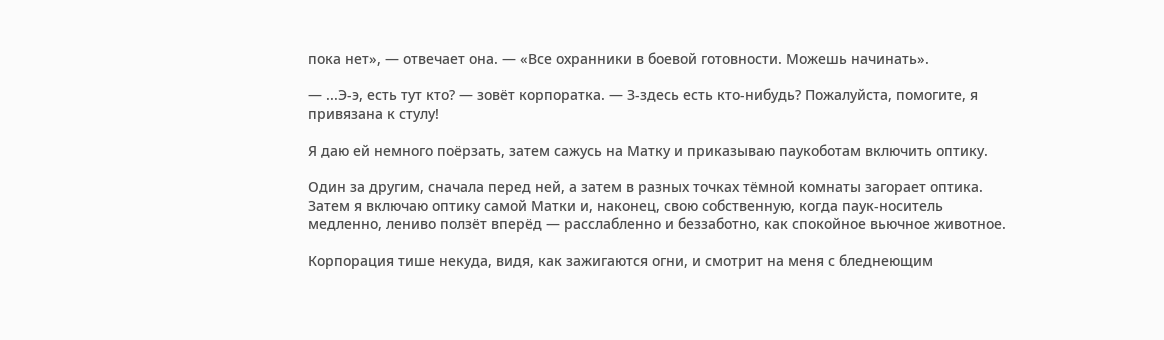пока нет», — отвечает она. — «Все охранники в боевой готовности. Можешь начинать».

— ...Э-э, есть тут кто? — зовёт корпоратка. — З-здесь есть кто-нибудь? Пожалуйста, помогите, я привязана к стулу!

Я даю ей немного поёрзать, затем сажусь на Матку и приказываю паукоботам включить оптику.

Один за другим, сначала перед ней, а затем в разных точках тёмной комнаты загорает оптика. Затем я включаю оптику самой Матки и, наконец, свою собственную, когда паук-носитель медленно, лениво ползёт вперёд — расслабленно и беззаботно, как спокойное вьючное животное.

Корпорация тише некуда, видя, как зажигаются огни, и смотрит на меня с бледнеющим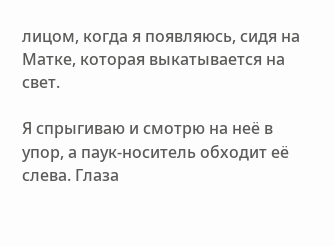лицом, когда я появляюсь, сидя на Матке, которая выкатывается на свет.

Я спрыгиваю и смотрю на неё в упор, а паук-носитель обходит её слева. Глаза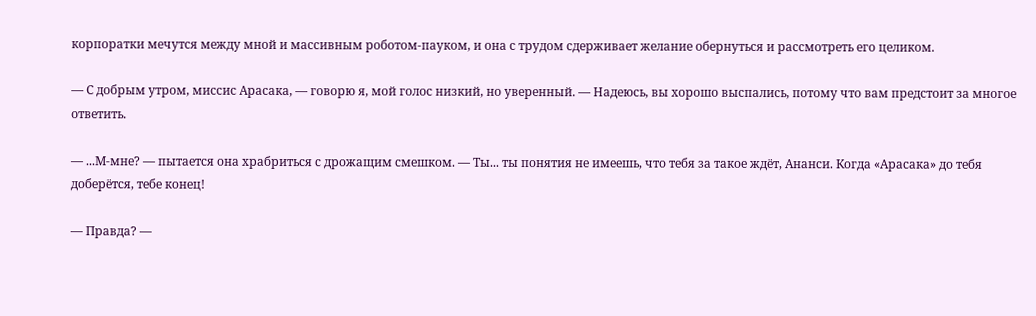корпоратки мечутся между мной и массивным роботом-пауком, и она с трудом сдерживает желание обернуться и рассмотреть его целиком.

— С добрым утром, миссис Арасака, — говорю я, мой голос низкий, но уверенный. — Надеюсь, вы хорошо выспались, потому что вам предстоит за многое ответить.

— ...М-мне? — пытается она храбриться с дрожащим смешком. — Ты... ты понятия не имеешь, что тебя за такое ждёт, Ананси. Когда «Арасака» до тебя доберётся, тебе конец!

— Правда? —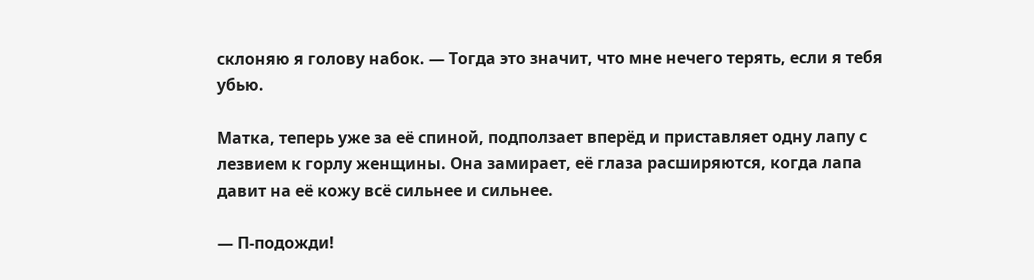склоняю я голову набок. — Тогда это значит, что мне нечего терять, если я тебя убью.

Матка, теперь уже за её спиной, подползает вперёд и приставляет одну лапу с лезвием к горлу женщины. Она замирает, её глаза расширяются, когда лапа давит на её кожу всё сильнее и сильнее.

— П-подожди!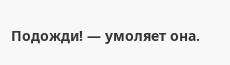Подожди! — умоляет она.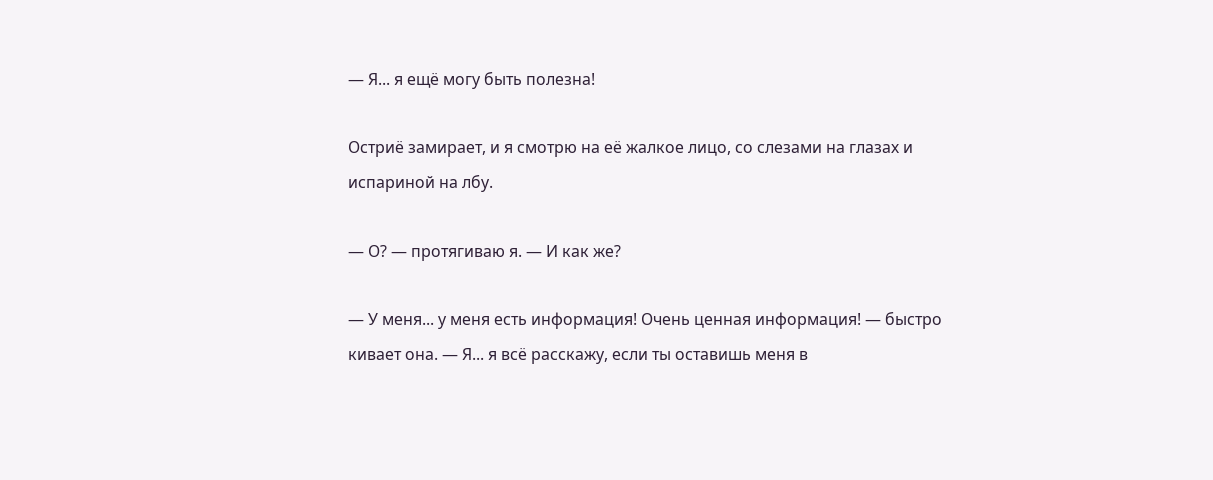— Я... я ещё могу быть полезна!

Остриё замирает, и я смотрю на её жалкое лицо, со слезами на глазах и испариной на лбу.

— О? — протягиваю я. — И как же?

— У меня... у меня есть информация! Очень ценная информация! — быстро кивает она. — Я... я всё расскажу, если ты оставишь меня в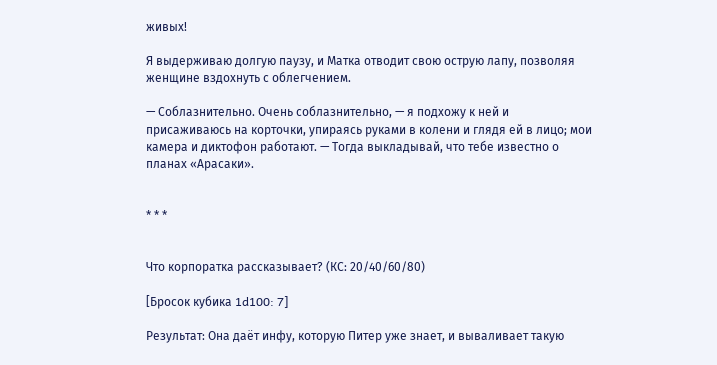живых!

Я выдерживаю долгую паузу, и Матка отводит свою острую лапу, позволяя женщине вздохнуть с облегчением.

— Соблазнительно. Очень соблазнительно, — я подхожу к ней и присаживаюсь на корточки, упираясь руками в колени и глядя ей в лицо; мои камера и диктофон работают. — Тогда выкладывай, что тебе известно о планах «Арасаки».


* * *


Что корпоратка рассказывает? (КС: 20/40/60/80)

[Бросок кубика 1d100: 7]

Результат: Она даёт инфу, которую Питер уже знает, и вываливает такую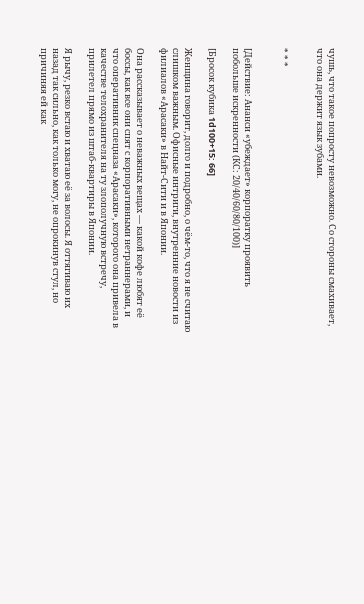чушь, что такое попросту невозможно. Со стороны смахивает, что она держит язык зубами.


* * *


[Действие: Ананси «убеждает» корпоратку проявить побольше искренности (КС: 20/40/60/80/100)]

[Бросок кубика 1d100+15: 66]

Женщина говорит, долго и подробно, о чём-то, что я не считаю слишком важным. Офисные интриги, внутренние новости из филиалов «Арасаки» в Найт-Сити и в Японии.

Она рассказывает о неважных вещах — какой кофе любят её боссы, как все они спят с корпоративными нетраннерами, и что оперативник спецназа «Арасаки», которого она привела в качестве телохранителя на ту злополучную встречу, прилетел прямо из штаб-квартиры в Японии.

Я рычу, резко встаю и хватаю её за волосы. Я оттягиваю их назад так сильно, как только могу, не опрокинув стул, но причиняя ей как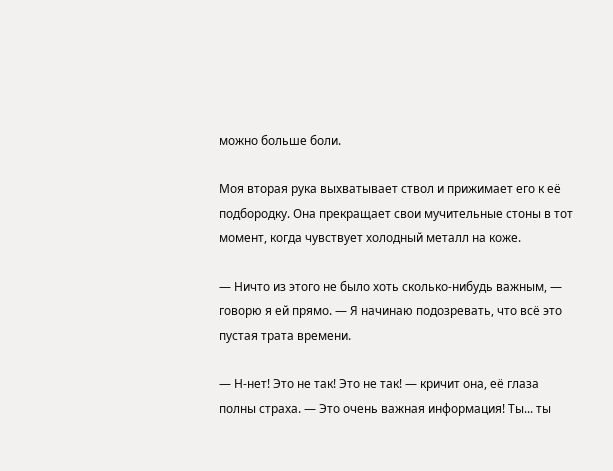можно больше боли.

Моя вторая рука выхватывает ствол и прижимает его к её подбородку. Она прекращает свои мучительные стоны в тот момент, когда чувствует холодный металл на коже.

— Ничто из этого не было хоть сколько-нибудь важным, — говорю я ей прямо. — Я начинаю подозревать, что всё это пустая трата времени.

— Н-нет! Это не так! Это не так! — кричит она, её глаза полны страха. — Это очень важная информация! Ты... ты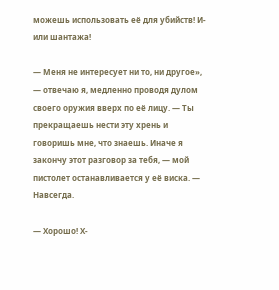можешь использовать её для убийств! И-или шантажа!

— Меня не интересует ни то, ни другое», — отвечаю я, медленно проводя дулом своего оружия вверх по её лицу. — Ты прекращаешь нести эту хрень и говоришь мне, что знаешь. Иначе я закончу этот разговор за тебя, — мой пистолет останавливается у её виска. — Навсегда.

— Хорошо! Х-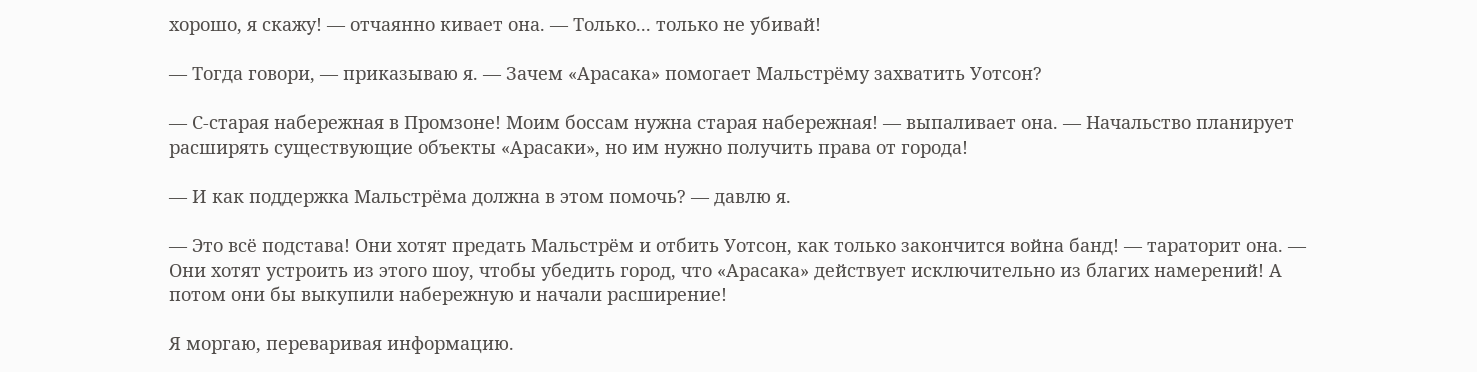хорошо, я скажу! — отчаянно кивает она. — Только... только не убивай!

— Тогда говори, — приказываю я. — Зачем «Арасака» помогает Мальстрёму захватить Уотсон?

— С-старая набережная в Промзоне! Моим боссам нужна старая набережная! — выпаливает она. — Начальство планирует расширять существующие объекты «Арасаки», но им нужно получить права от города!

— И как поддержка Мальстрёма должна в этом помочь? — давлю я.

— Это всё подстава! Они хотят предать Мальстрём и отбить Уотсон, как только закончится война банд! — тараторит она. — Они хотят устроить из этого шоу, чтобы убедить город, что «Арасака» действует исключительно из благих намерений! А потом они бы выкупили набережную и начали расширение!

Я моргаю, переваривая информацию.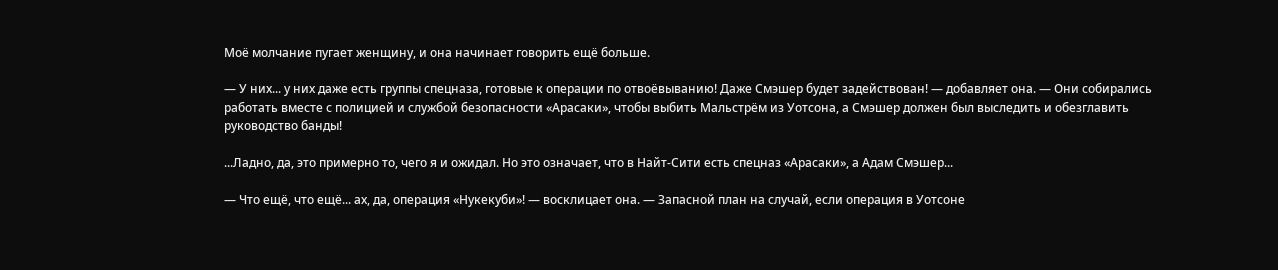Моё молчание пугает женщину, и она начинает говорить ещё больше.

— У них... у них даже есть группы спецназа, готовые к операции по отвоёвыванию! Даже Смэшер будет задействован! — добавляет она. — Они собирались работать вместе с полицией и службой безопасности «Арасаки», чтобы выбить Мальстрём из Уотсона, а Смэшер должен был выследить и обезглавить руководство банды!

...Ладно, да, это примерно то, чего я и ожидал. Но это означает, что в Найт-Сити есть спецназ «Арасаки», а Адам Смэшер...

— Что ещё, что ещё... ах, да, операция «Нукекуби»! — восклицает она. — Запасной план на случай, если операция в Уотсоне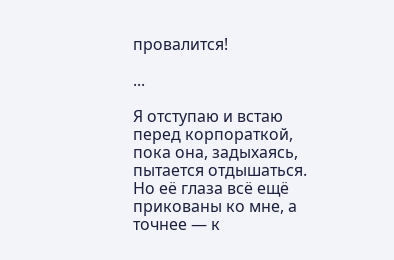провалится!

...

Я отступаю и встаю перед корпораткой, пока она, задыхаясь, пытается отдышаться. Но её глаза всё ещё прикованы ко мне, а точнее — к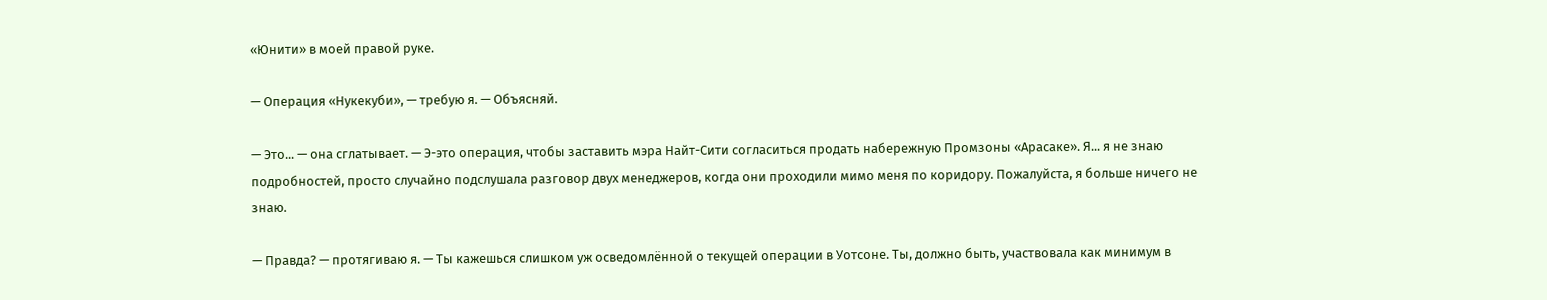«Юнити» в моей правой руке.

— Операция «Нукекуби», — требую я. — Объясняй.

— Это... — она сглатывает. — Э-это операция, чтобы заставить мэра Найт-Сити согласиться продать набережную Промзоны «Арасаке». Я... я не знаю подробностей, просто случайно подслушала разговор двух менеджеров, когда они проходили мимо меня по коридору. Пожалуйста, я больше ничего не знаю.

— Правда? — протягиваю я. — Ты кажешься слишком уж осведомлённой о текущей операции в Уотсоне. Ты, должно быть, участвовала как минимум в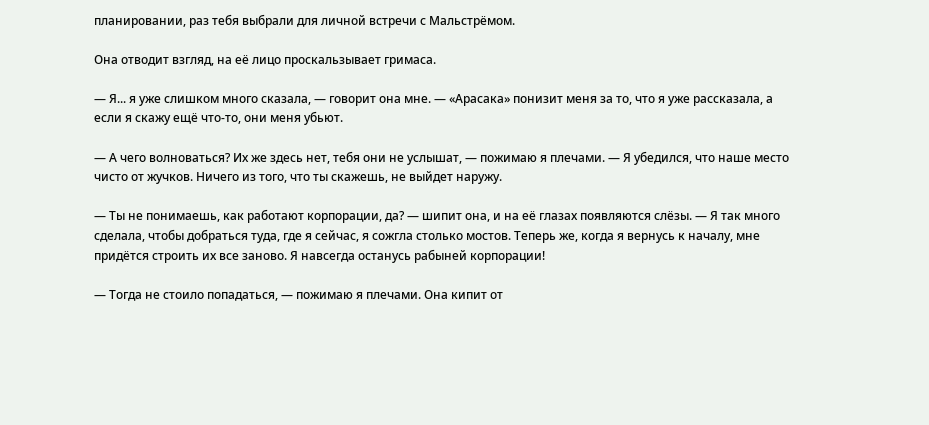планировании, раз тебя выбрали для личной встречи с Мальстрёмом.

Она отводит взгляд, на её лицо проскальзывает гримаса.

— Я... я уже слишком много сказала, — говорит она мне. — «Арасака» понизит меня за то, что я уже рассказала, а если я скажу ещё что-то, они меня убьют.

— А чего волноваться? Их же здесь нет, тебя они не услышат, — пожимаю я плечами. — Я убедился, что наше место чисто от жучков. Ничего из того, что ты скажешь, не выйдет наружу.

— Ты не понимаешь, как работают корпорации, да? — шипит она, и на её глазах появляются слёзы. — Я так много сделала, чтобы добраться туда, где я сейчас, я сожгла столько мостов. Теперь же, когда я вернусь к началу, мне придётся строить их все заново. Я навсегда останусь рабыней корпорации!

— Тогда не стоило попадаться, — пожимаю я плечами. Она кипит от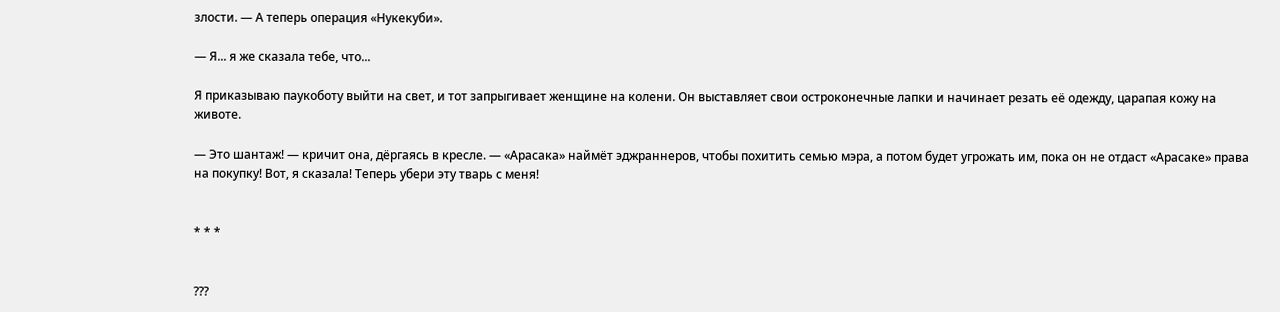злости. — А теперь операция «Нукекуби».

— Я... я же сказала тебе, что...

Я приказываю паукоботу выйти на свет, и тот запрыгивает женщине на колени. Он выставляет свои остроконечные лапки и начинает резать её одежду, царапая кожу на животе.

— Это шантаж! — кричит она, дёргаясь в кресле. — «Арасака» наймёт эджраннеров, чтобы похитить семью мэра, а потом будет угрожать им, пока он не отдаст «Арасаке» права на покупку! Вот, я сказала! Теперь убери эту тварь с меня!


* * *


???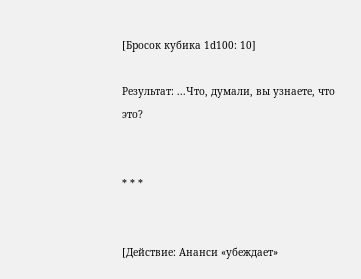[Бросок кубика 1d100: 10]

Результат: ...Что, думали, вы узнаете, что это?


* * *


[Действие: Ананси «убеждает»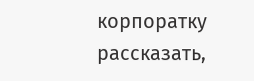корпоратку рассказать,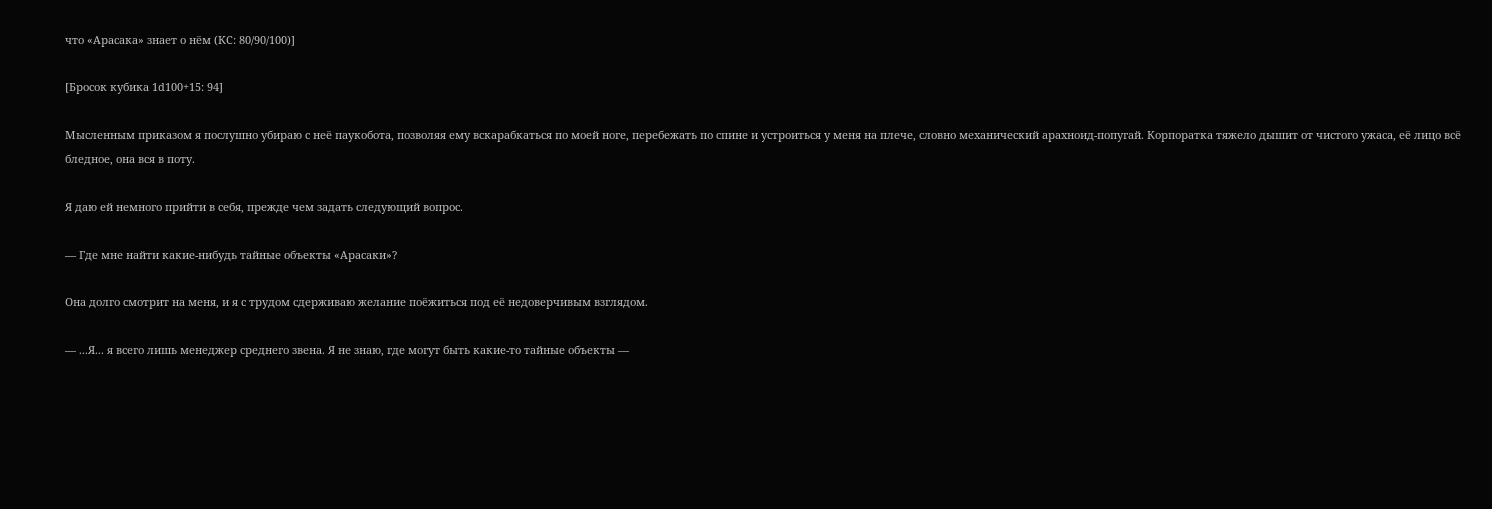что «Арасака» знает о нём (КС: 80/90/100)]

[Бросок кубика 1d100+15: 94]

Мысленным приказом я послушно убираю с неё паукобота, позволяя ему вскарабкаться по моей ноге, перебежать по спине и устроиться у меня на плече, словно механический арахноид-попугай. Корпоратка тяжело дышит от чистого ужаса, её лицо всё бледное, она вся в поту.

Я даю ей немного прийти в себя, прежде чем задать следующий вопрос.

— Где мне найти какие-нибудь тайные объекты «Арасаки»?

Она долго смотрит на меня, и я с трудом сдерживаю желание поёжиться под её недоверчивым взглядом.

— ...Я... я всего лишь менеджер среднего звена. Я не знаю, где могут быть какие-то тайные объекты —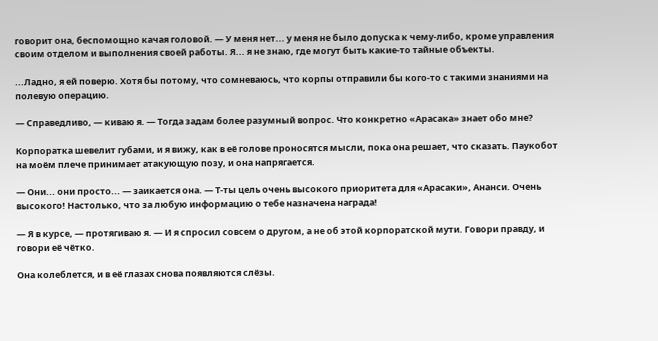говорит она, беспомощно качая головой. — У меня нет... у меня не было допуска к чему-либо, кроме управления своим отделом и выполнения своей работы. Я... я не знаю, где могут быть какие-то тайные объекты.

...Ладно, я ей поверю. Хотя бы потому, что сомневаюсь, что корпы отправили бы кого-то с такими знаниями на полевую операцию.

— Справедливо, — киваю я. — Тогда задам более разумный вопрос. Что конкретно «Арасака» знает обо мне?

Корпоратка шевелит губами, и я вижу, как в её голове проносятся мысли, пока она решает, что сказать. Паукобот на моём плече принимает атакующую позу, и она напрягается.

— Они... они просто... — заикается она. — Т-ты цель очень высокого приоритета для «Арасаки», Ананси. Очень высокого! Настолько, что за любую информацию о тебе назначена награда!

— Я в курсе, — протягиваю я. — И я спросил совсем о другом, а не об этой корпоратской мути. Говори правду, и говори её чётко.

Она колеблется, и в её глазах снова появляются слёзы.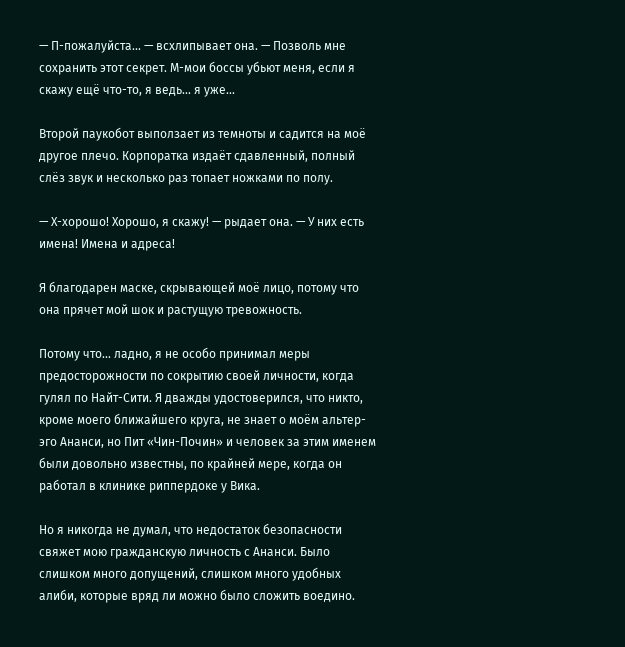— П-пожалуйста... — всхлипывает она. — Позволь мне сохранить этот секрет. М-мои боссы убьют меня, если я скажу ещё что-то, я ведь... я уже...

Второй паукобот выползает из темноты и садится на моё другое плечо. Корпоратка издаёт сдавленный, полный слёз звук и несколько раз топает ножками по полу.

— Х-хорошо! Хорошо, я скажу! — рыдает она. — У них есть имена! Имена и адреса!

Я благодарен маске, скрывающей моё лицо, потому что она прячет мой шок и растущую тревожность.

Потому что... ладно, я не особо принимал меры предосторожности по сокрытию своей личности, когда гулял по Найт-Сити. Я дважды удостоверился, что никто, кроме моего ближайшего круга, не знает о моём альтер-эго Ананси, но Пит «Чин-Почин» и человек за этим именем были довольно известны, по крайней мере, когда он работал в клинике риппердоке у Вика.

Но я никогда не думал, что недостаток безопасности свяжет мою гражданскую личность с Ананси. Было слишком много допущений, слишком много удобных алиби, которые вряд ли можно было сложить воедино.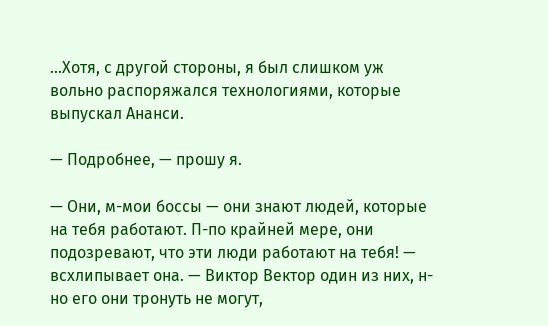...Хотя, с другой стороны, я был слишком уж вольно распоряжался технологиями, которые выпускал Ананси.

— Подробнее, — прошу я.

— Они, м-мои боссы — они знают людей, которые на тебя работают. П-по крайней мере, они подозревают, что эти люди работают на тебя! — всхлипывает она. — Виктор Вектор один из них, н-но его они тронуть не могут,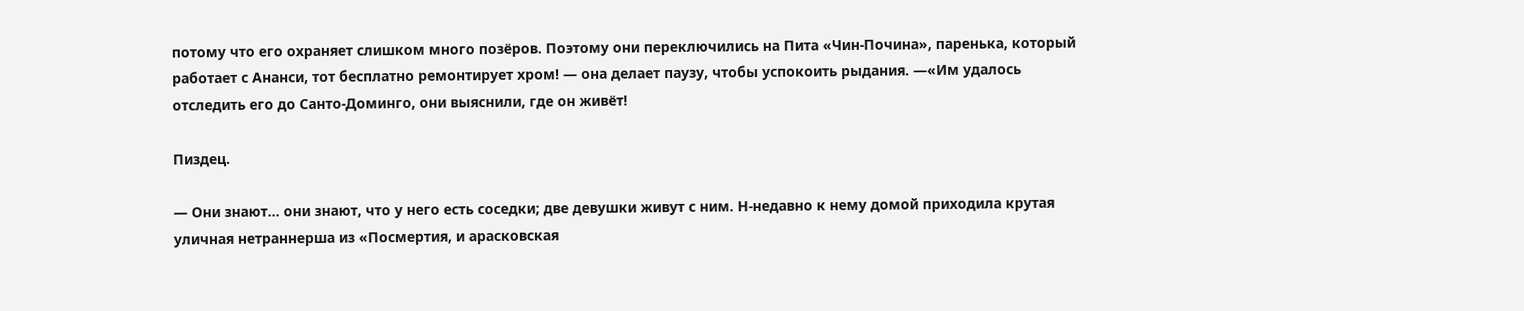потому что его охраняет слишком много позёров. Поэтому они переключились на Пита «Чин-Почина», паренька, который работает с Ананси, тот бесплатно ремонтирует хром! — она делает паузу, чтобы успокоить рыдания. —«Им удалось отследить его до Санто-Доминго, они выяснили, где он живёт!

Пиздец.

— Они знают... они знают, что у него есть соседки; две девушки живут с ним. Н-недавно к нему домой приходила крутая уличная нетраннерша из «Посмертия, и арасковская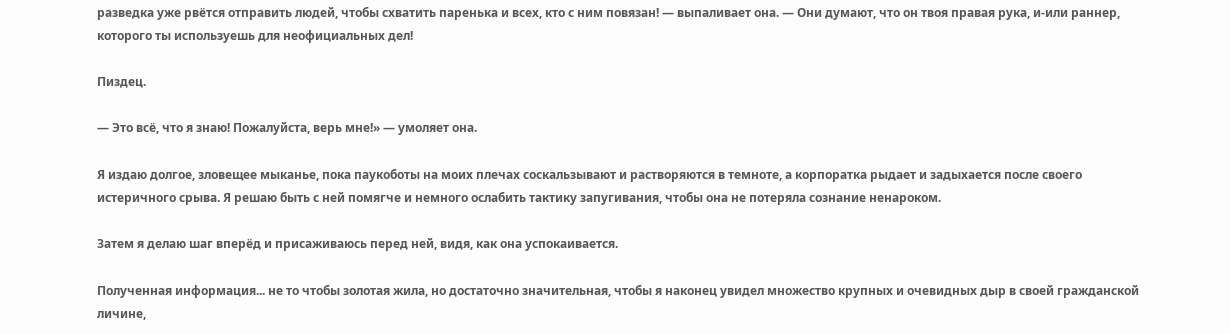разведка уже рвётся отправить людей, чтобы схватить паренька и всех, кто с ним повязан! — выпаливает она. — Они думают, что он твоя правая рука, и-или раннер, которого ты используешь для неофициальных дел!

Пиздец.

— Это всё, что я знаю! Пожалуйста, верь мне!» — умоляет она.

Я издаю долгое, зловещее мыканье, пока паукоботы на моих плечах соскальзывают и растворяются в темноте, а корпоратка рыдает и задыхается после своего истеричного срыва. Я решаю быть с ней помягче и немного ослабить тактику запугивания, чтобы она не потеряла сознание ненароком.

Затем я делаю шаг вперёд и присаживаюсь перед ней, видя, как она успокаивается.

Полученная информация... не то чтобы золотая жила, но достаточно значительная, чтобы я наконец увидел множество крупных и очевидных дыр в своей гражданской личине,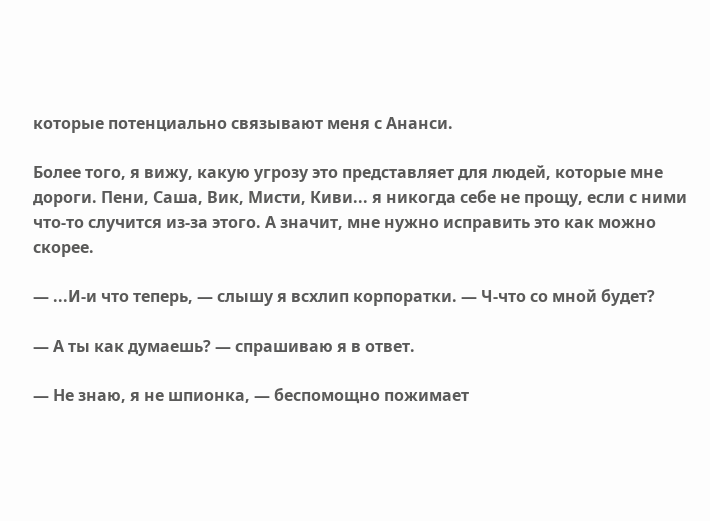которые потенциально связывают меня с Ананси.

Более того, я вижу, какую угрозу это представляет для людей, которые мне дороги. Пени, Саша, Вик, Мисти, Киви... я никогда себе не прощу, если с ними что-то случится из-за этого. А значит, мне нужно исправить это как можно скорее.

— ...И-и что теперь, — слышу я всхлип корпоратки. — Ч-что со мной будет?

— А ты как думаешь? — спрашиваю я в ответ.

— Не знаю, я не шпионка, — беспомощно пожимает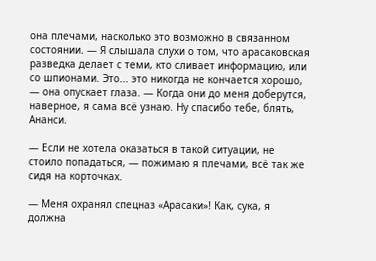она плечами, насколько это возможно в связанном состоянии. — Я слышала слухи о том, что арасаковская разведка делает с теми, кто сливает информацию, или со шпионами. Это... это никогда не кончается хорошо, — она опускает глаза. — Когда они до меня доберутся, наверное, я сама всё узнаю. Ну спасибо тебе, блять, Ананси.

— Если не хотела оказаться в такой ситуации, не стоило попадаться, — пожимаю я плечами, всё так же сидя на корточках.

— Меня охранял спецназ «Арасаки»! Как, сука, я должна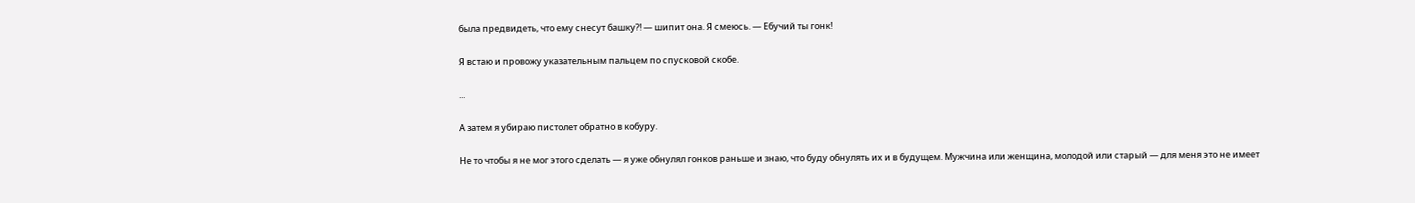была предвидеть, что ему снесут башку?! — шипит она. Я смеюсь. — Ебучий ты гонк!

Я встаю и провожу указательным пальцем по спусковой скобе.

...

А затем я убираю пистолет обратно в кобуру.

Не то чтобы я не мог этого сделать — я уже обнулял гонков раньше и знаю, что буду обнулять их и в будущем. Мужчина или женщина, молодой или старый — для меня это не имеет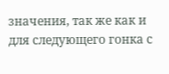значения, так же как и для следующего гонка с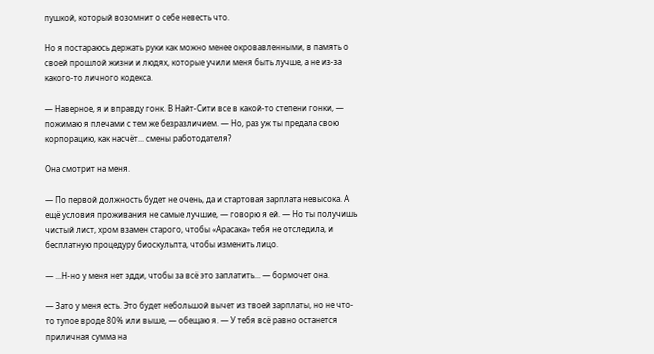пушкой, который возомнит о себе невесть что.

Но я постараюсь держать руки как можно менее окровавленными, в память о своей прошлой жизни и людях, которые учили меня быть лучше, а не из-за какого-то личного кодекса.

— Наверное, я и вправду гонк. В Найт-Сити все в какой-то степени гонки, — пожимаю я плечами с тем же безразличием. — Но, раз уж ты предала свою корпорацию, как насчёт... смены работодателя?

Она смотрит на меня.

— По первой должность будет не очень, да и стартовая зарплата невысока. А ещё условия проживания не самые лучшие, — говорю я ей. — Но ты получишь чистый лист, хром взамен старого, чтобы «Арасака» тебя не отследила, и бесплатную процедуру биоскульпта, чтобы изменить лицо.

— ...Н-но у меня нет эдди, чтобы за всё это заплатить... — бормочет она.

— Зато у меня есть. Это будет небольшой вычет из твоей зарплаты, но не что-то тупое вроде 80% или выше, — обещаю я. — У тебя всё равно останется приличная сумма на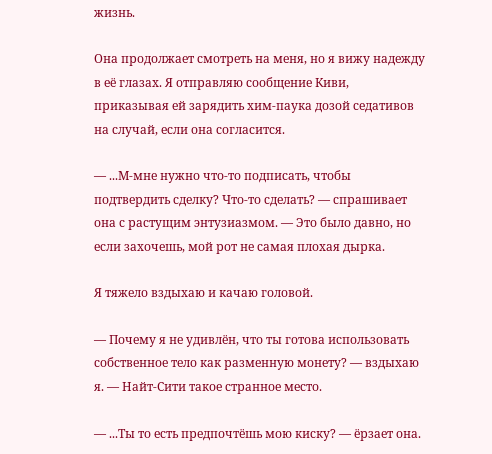жизнь.

Она продолжает смотреть на меня, но я вижу надежду в её глазах. Я отправляю сообщение Киви, приказывая ей зарядить хим-паука дозой седативов на случай, если она согласится.

— ...М-мне нужно что-то подписать, чтобы подтвердить сделку? Что-то сделать? — спрашивает она с растущим энтузиазмом. — Это было давно, но если захочешь, мой рот не самая плохая дырка.

Я тяжело вздыхаю и качаю головой.

— Почему я не удивлён, что ты готова использовать собственное тело как разменную монету? — вздыхаю я. — Найт-Сити такое странное место.

— ...Ты то есть предпочтёшь мою киску? — ёрзает она.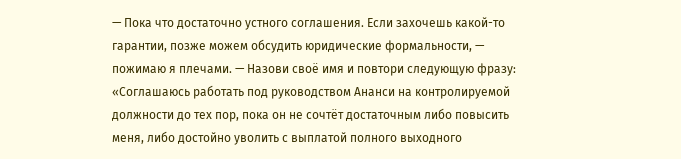— Пока что достаточно устного соглашения. Если захочешь какой-то гарантии, позже можем обсудить юридические формальности, — пожимаю я плечами. — Назови своё имя и повтори следующую фразу: «Соглашаюсь работать под руководством Ананси на контролируемой должности до тех пор, пока он не сочтёт достаточным либо повысить меня, либо достойно уволить с выплатой полного выходного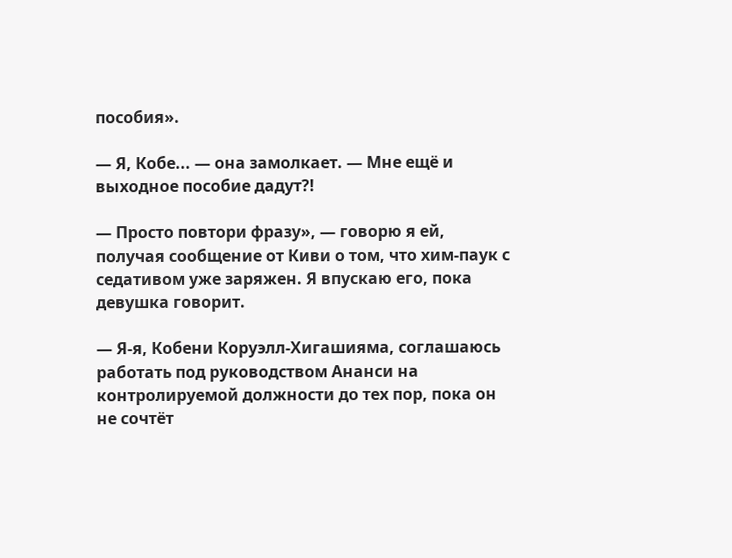пособия».

— Я, Кобе... — она замолкает. — Мне ещё и выходное пособие дадут?!

— Просто повтори фразу», — говорю я ей, получая сообщение от Киви о том, что хим-паук с седативом уже заряжен. Я впускаю его, пока девушка говорит.

— Я-я, Кобени Коруэлл-Хигашияма, соглашаюсь работать под руководством Ананси на контролируемой должности до тех пор, пока он не сочтёт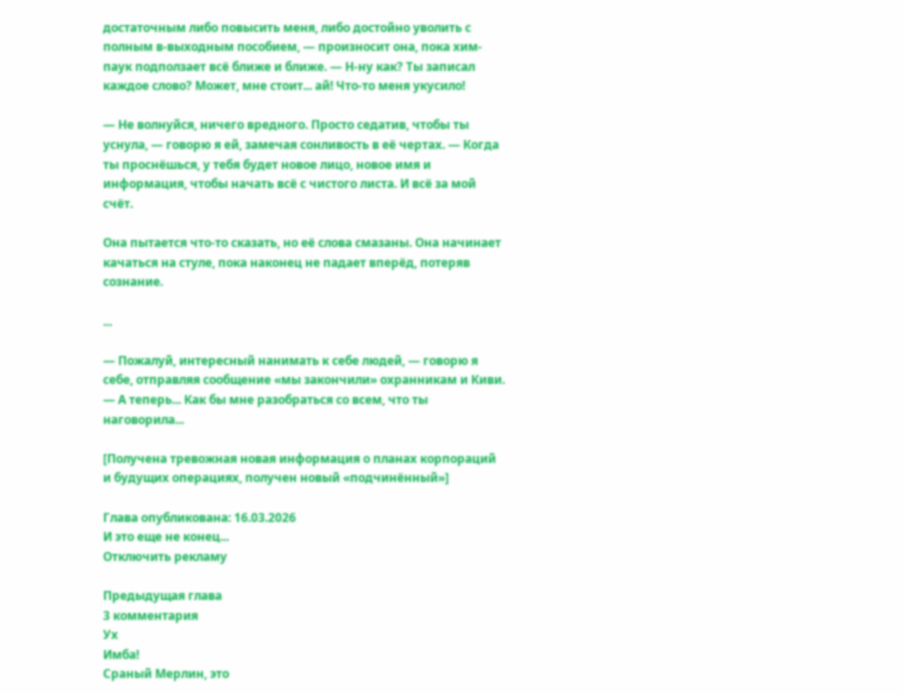достаточным либо повысить меня, либо достойно уволить с полным в-выходным пособием, — произносит она, пока хим-паук подползает всё ближе и ближе. — Н-ну как? Ты записал каждое слово? Может, мне стоит... ай! Что-то меня укусило!

— Не волнуйся, ничего вредного. Просто седатив, чтобы ты уснула, — говорю я ей, замечая сонливость в её чертах. — Когда ты проснёшься, у тебя будет новое лицо, новое имя и информация, чтобы начать всё с чистого листа. И всё за мой счёт.

Она пытается что-то сказать, но её слова смазаны. Она начинает качаться на стуле, пока наконец не падает вперёд, потеряв сознание.

...

— Пожалуй, интересный нанимать к себе людей, — говорю я себе, отправляя сообщение «мы закончили» охранникам и Киви. — А теперь... Как бы мне разобраться со всем, что ты наговорила...

[Получена тревожная новая информация о планах корпораций и будущих операциях, получен новый «подчинённый»]

Глава опубликована: 16.03.2026
И это еще не конец...
Отключить рекламу

Предыдущая глава
3 комментария
Ух
Имба!
Сраный Мерлин, это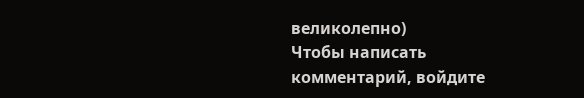великолепно)
Чтобы написать комментарий, войдите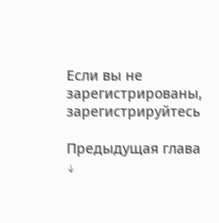Если вы не зарегистрированы, зарегистрируйтесь

Предыдущая глава
↓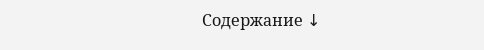Содержание ↓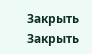Закрыть
Закрыть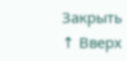Закрыть
↑ Вверх